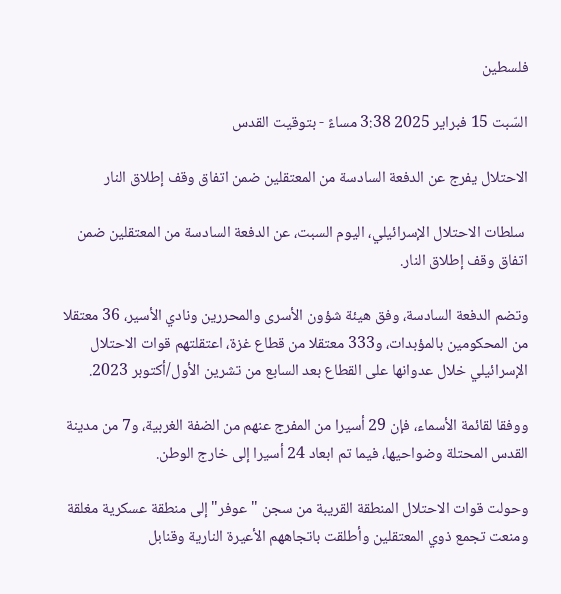فلسطين

السّبت 15 فبراير 2025 3:38 مساءً - بتوقيت القدس

الاحتلال يفرج عن الدفعة السادسة من المعتقلين ضمن اتفاق وقف إطلاق النار

 سلطات الاحتلال الإسرائيلي، اليوم السبت، عن الدفعة السادسة من المعتقلين ضمن اتفاق وقف إطلاق النار.

وتضم الدفعة السادسة، وفق هيئة شؤون الأسرى والمحررين ونادي الأسير، 36 معتقلا من المحكومين بالمؤبدات، و333 معتقلا من قطاع غزة، اعتقلتهم قوات الاحتلال الإسرائيلي خلال عدوانها على القطاع بعد السابع من تشرين الأول/أكتوبر 2023.

ووفقا لقائمة الأسماء، فإن 29 أسيرا من المفرج عنهم من الضفة الغربية، و7 من مدينة القدس المحتلة وضواحيها، فيما تم ابعاد 24 أسيرا إلى خارج الوطن.

وحولت قوات الاحتلال المنطقة القريبة من سجن "عوفر" إلى منطقة عسكرية مغلقة ومنعت تجمع ذوي المعتقلين وأطلقت باتجاههم الأعيرة النارية وقنابل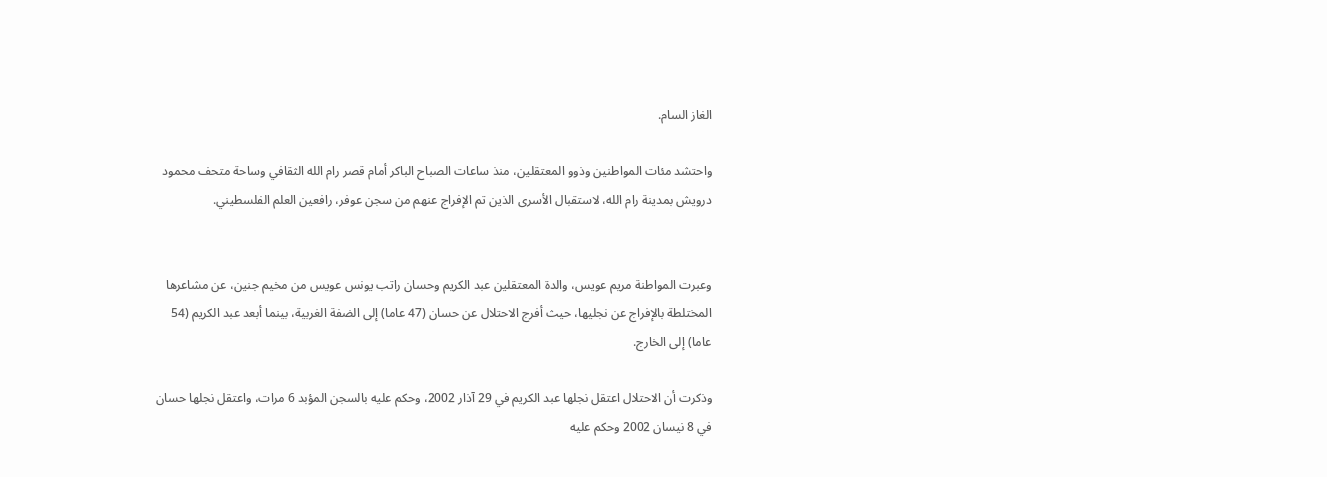الغاز السام.

واحتشد مئات المواطنين وذوو المعتقلين، منذ ساعات الصباح الباكر أمام قصر رام الله الثقافي وساحة متحف محمود درويش بمدينة رام الله، لاستقبال الأسرى الذين تم الإفراج عنهم من سجن عوفر، رافعين العلم الفلسطيني.


وعبرت المواطنة مريم عويس، والدة المعتقلين عبد الكريم وحسان راتب يونس عويس من مخيم جنين، عن مشاعرها المختلطة بالإفراج عن نجليها، حيث أفرج الاحتلال عن حسان (47 عاما) إلى الضفة الغربية، بينما أبعد عبد الكريم (54 عاما) إلى الخارج.

وذكرت أن الاحتلال اعتقل نجلها عبد الكريم في 29 آذار 2002، وحكم عليه بالسجن المؤبد 6 مرات، واعتقل نجلها حسان في 8 نيسان 2002 وحكم عليه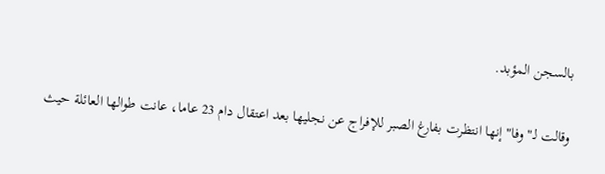بالسجن المؤبد.

وقالت لـ"وفا" إنها انتظرت بفارغ الصبر للإفراج عن نجليها بعد اعتقال دام 23 عاما، عانت طوالها العائلة حيث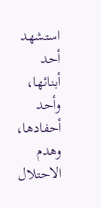استشهد أحد أبنائها، وأحد أحفادها، وهدم الاحتلال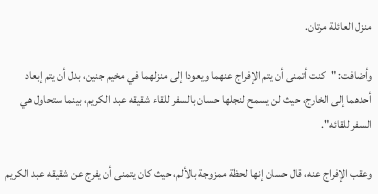منزل العائلة مرتان.

وأضافت: "كنت أتمنى أن يتم الإفراج عنهما ويعودا إلى منزلهما في مخيم جنين، بدل أن يتم إبعاد أحدهما إلى الخارج، حيث لن يسمح لنجلها حسان بالسفر للقاء شقيقه عبد الكريم، بينما ستحاول هي السفر للقائه".

وعقب الإفراج عنه، قال حسان إنها لحظة ممزوجة بالألم، حيث كان يتمنى أن يفرج عن شقيقه عبد الكريم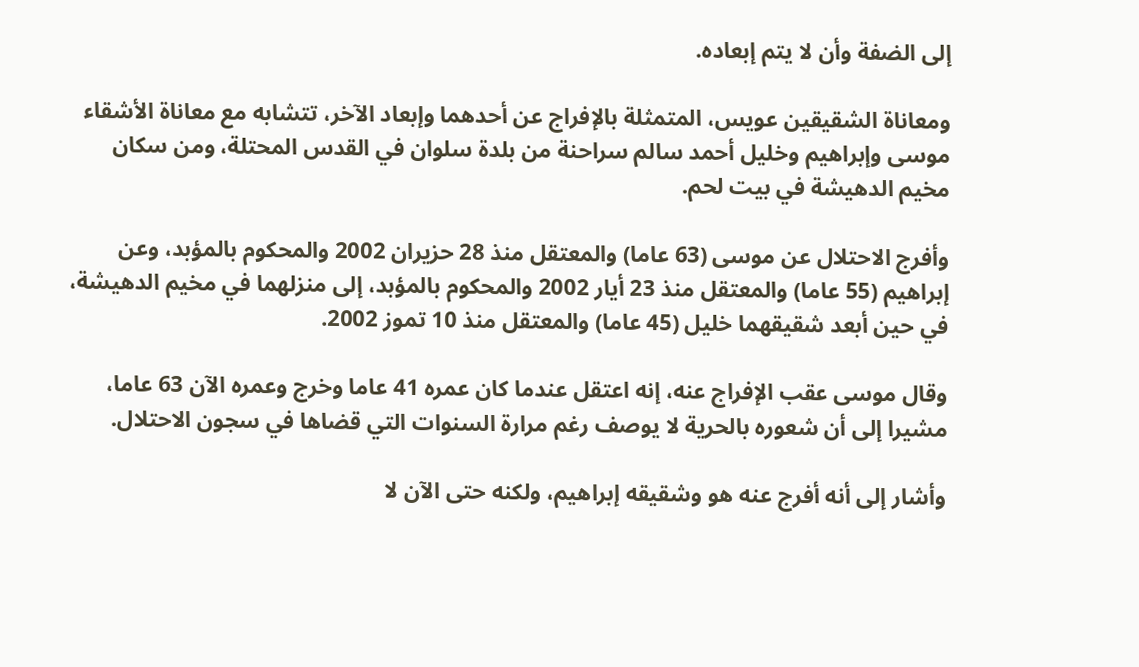إلى الضفة وأن لا يتم إبعاده.

ومعاناة الشقيقين عويس، المتمثلة بالإفراج عن أحدهما وإبعاد الآخر، تتشابه مع معاناة الأشقاء موسى وإبراهيم وخليل أحمد سالم سراحنة من بلدة سلوان في القدس المحتلة، ومن سكان مخيم الدهيشة في بيت لحم.

وأفرج الاحتلال عن موسى (63 عاما) والمعتقل منذ 28 حزيران 2002 والمحكوم بالمؤبد، وعن إبراهيم (55 عاما) والمعتقل منذ 23 أيار 2002 والمحكوم بالمؤبد، إلى منزلهما في مخيم الدهيشة، في حين أبعد شقيقهما خليل (45 عاما) والمعتقل منذ 10 تموز 2002.

وقال موسى عقب الإفراج عنه، إنه اعتقل عندما كان عمره 41 عاما وخرج وعمره الآن 63 عاما، مشيرا إلى أن شعوره بالحرية لا يوصف رغم مرارة السنوات التي قضاها في سجون الاحتلال.

وأشار إلى أنه أفرج عنه هو وشقيقه إبراهيم، ولكنه حتى الآن لا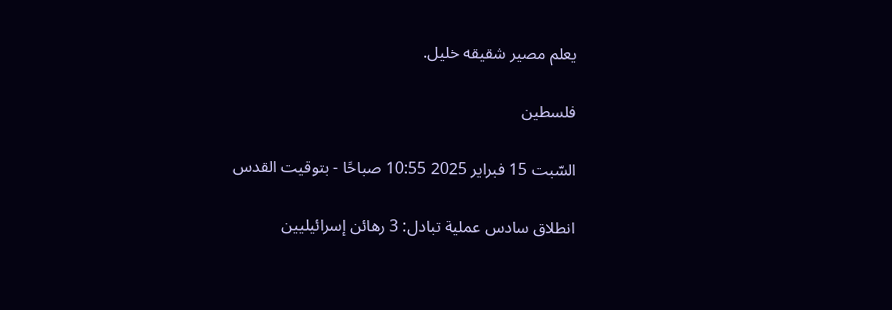يعلم مصير شقيقه خليل.

فلسطين

السّبت 15 فبراير 2025 10:55 صباحًا - بتوقيت القدس

انطلاق سادس عملية تبادل: 3 رهائن إسرائيليين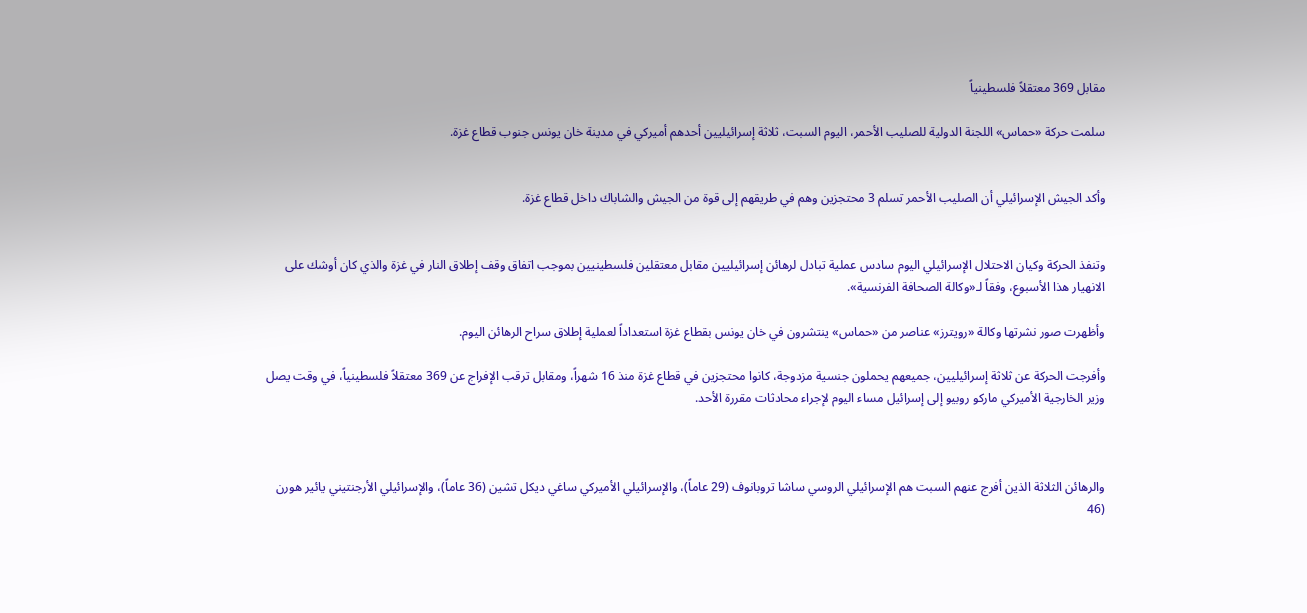مقابل 369 معتقلاً فلسطينياً

سلمت حركة «حماس» اللجنة الدولية للصليب الأحمر، اليوم السبت، ثلاثة إسرائيليين أحدهم أميركي في مدينة خان يونس جنوب قطاع غزة.


وأكد الجيش الإسرائيلي أن الصليب الأحمر تسلم 3 محتجزين وهم في طريقهم إلى قوة من الجيش والشاباك داخل قطاع غزة.


وتنفذ الحركة وكيان الاحتلال الإسرائيلي اليوم سادس عملية تبادل لرهائن إسرائيليين مقابل معتقلين فلسطينيين بموجب اتفاق وقف إطلاق النار في غزة والذي كان أوشك على الانهيار هذا الأسبوع، وفقاً لـ«وكالة الصحافة الفرنسية».

وأظهرت صور نشرتها وكالة «رويترز» عناصر من «حماس» ينتشرون في خان يونس بقطاع غزة استعداداً لعملية إطلاق سراح الرهائن اليوم.

وأفرجت الحركة عن ثلاثة إسرائيليين، جميعهم يحملون جنسية مزدوجة، كانوا محتجزين في قطاع غزة منذ 16 شهراً، ومقابل ترقب الإفراج عن 369 معتقلاً فلسطينياً، في وقت يصل وزير الخارجية الأميركي ماركو روبيو إلى إسرائيل مساء اليوم لإجراء محادثات مقررة الأحد.



والرهائن الثلاثة الذين أفرج عنهم السبت هم الإسرائيلي الروسي ساشا تروبانوف (29 عاماً)، والإسرائيلي الأميركي ساغي ديكل تشين (36 عاماً)، والإسرائيلي الأرجنتيني يائير هورن (46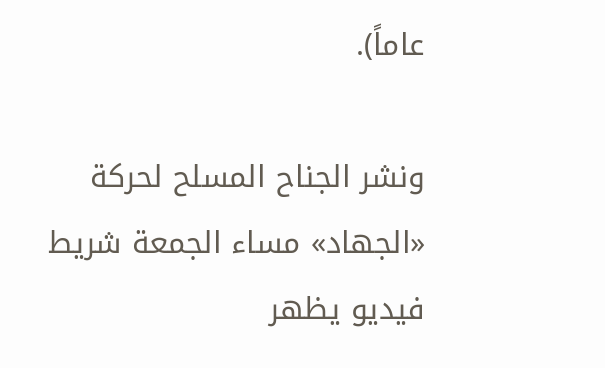عاماً).

ونشر الجناح المسلح لحركة «الجهاد» مساء الجمعة شريط فيديو يظهر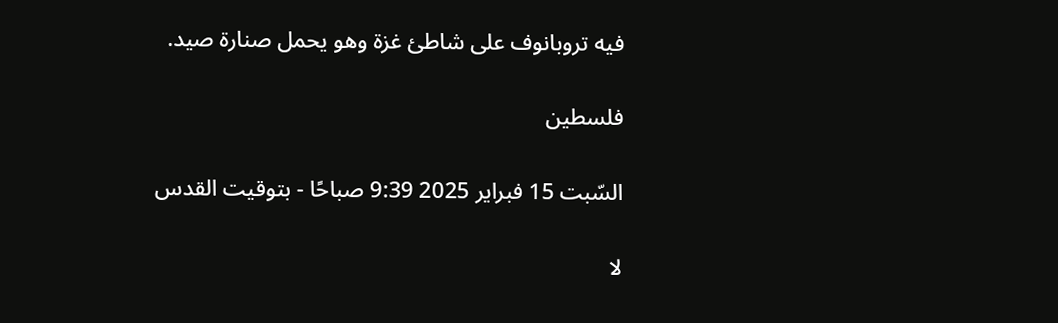فيه تروبانوف على شاطئ غزة وهو يحمل صنارة صيد.

فلسطين

السّبت 15 فبراير 2025 9:39 صباحًا - بتوقيت القدس

لا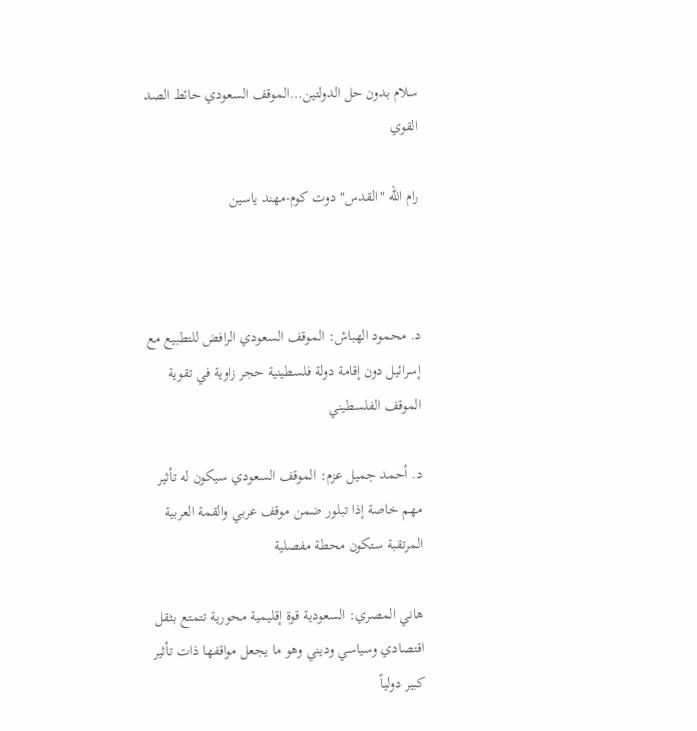سلام بدون حل الدولتين…الموقف السعودي حائط الصد القوي

رام الله "القدس" دوت كوم-مهند ياسين



د. محمود الهباش: الموقف السعودي الرافض للتطبيع مع إسرائيل دون إقامة دولة فلسطينية حجر زاوية في تقوية الموقف الفلسطيني

د. أحمد جميل عزم: الموقف السعودي سيكون له تأثير مهم خاصة إذا تبلور ضمن موقف عربي والقمة العربية المرتقبة ستكون محطة مفصلية

هاني المصري: السعودية قوة إقليمية محورية تتمتع بثقل اقتصادي وسياسي وديني وهو ما يجعل مواقفها ذات تأثير كبير دولياً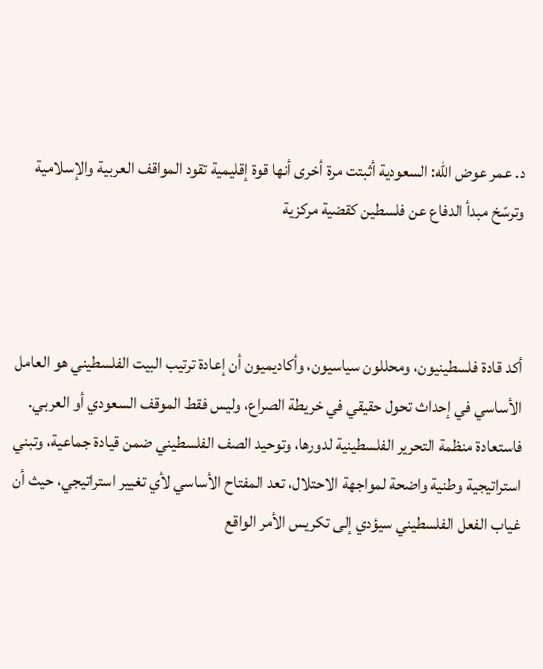د. عمر عوض الله: السعودية أثبتت مرة أخرى أنها قوة إقليمية تقود المواقف العربية والإسلامية وترسّخ مبدأ الدفاع عن فلسطين كقضية مركزية



أكد قادة فلسطينيون، ومحللون سياسيون، وأكاديميون أن إعادة ترتيب البيت الفلسطيني هو العامل الأساسي في إحداث تحول حقيقي في خريطة الصراع، وليس فقط الموقف السعودي أو العربي. فاستعادة منظمة التحرير الفلسطينية لدورها، وتوحيد الصف الفلسطيني ضمن قيادة جماعية، وتبني استراتيجية وطنية واضحة لمواجهة الاحتلال، تعد المفتاح الأساسي لأي تغيير استراتيجي، حيث أن غياب الفعل الفلسطيني سيؤدي إلى تكريس الأمر الواقع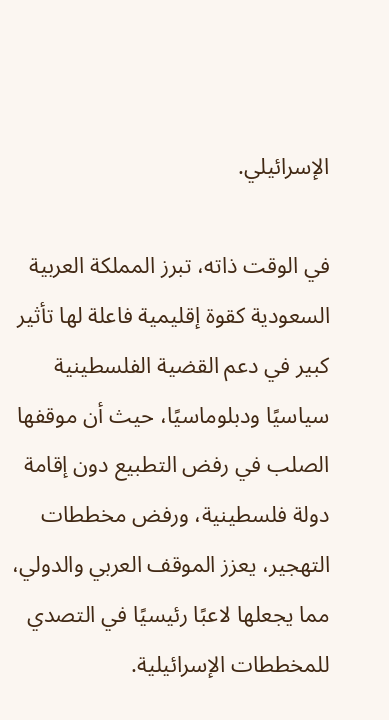الإسرائيلي.

في الوقت ذاته، تبرز المملكة العربية السعودية كقوة إقليمية فاعلة لها تأثير كبير في دعم القضية الفلسطينية سياسيًا ودبلوماسيًا، حيث أن موقفها الصلب في رفض التطبيع دون إقامة دولة فلسطينية، ورفض مخططات التهجير، يعزز الموقف العربي والدولي، مما يجعلها لاعبًا رئيسيًا في التصدي للمخططات الإسرائيلية.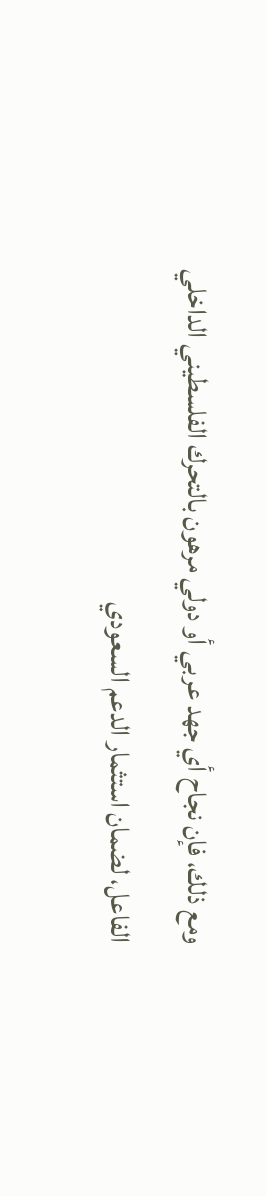ومع ذلك، فإن نجاح أي جهد عربي أو دولي مرهون بالتحرك الفلسطيني الداخلي الفاعل، لضمان استثمار الدعم السعودي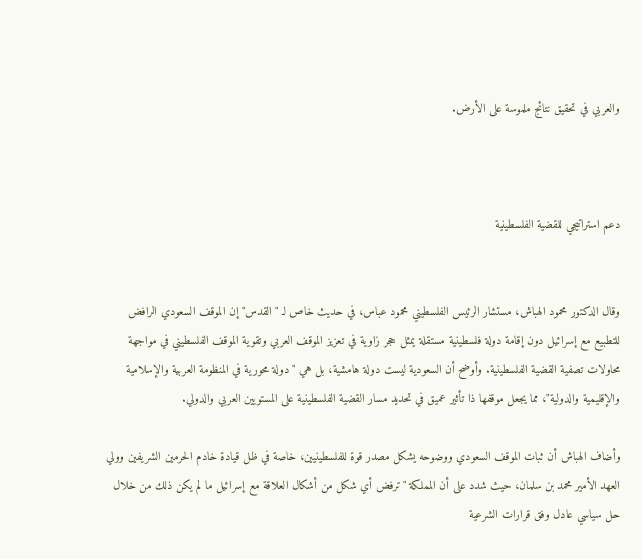والعربي في تحقيق نتائج ملموسة على الأرض.



دعم استراتيجي للقضية الفلسطينية


وقال الدكتور محمود الهباش، مستشار الرئيس الفلسطيني محمود عباس، في حديث خاص لـ "القدس" إن الموقف السعودي الرافض للتطبيع مع إسرائيل دون إقامة دولة فلسطينية مستقلة يمثل حجر زاوية في تعزيز الموقف العربي وتقوية الموقف الفلسطيني في مواجهة محاولات تصفية القضية الفلسطينية. وأوضح أن السعودية ليست دولة هامشية، بل هي "دولة محورية في المنظومة العربية والإسلامية والإقليمية والدولية"، مما يجعل موقفها ذا تأثير عميق في تحديد مسار القضية الفلسطينية على المستويين العربي والدولي.

وأضاف الهباش أن ثبات الموقف السعودي ووضوحه يشكل مصدر قوة للفلسطينيين، خاصة في ظل قيادة خادم الحرمين الشريفين وولي العهد الأمير محمد بن سلمان، حيث شدد على أن المملكة "ترفض أي شكل من أشكال العلاقة مع إسرائيل ما لم يكن ذلك من خلال حل سياسي عادل وفق قرارات الشرعية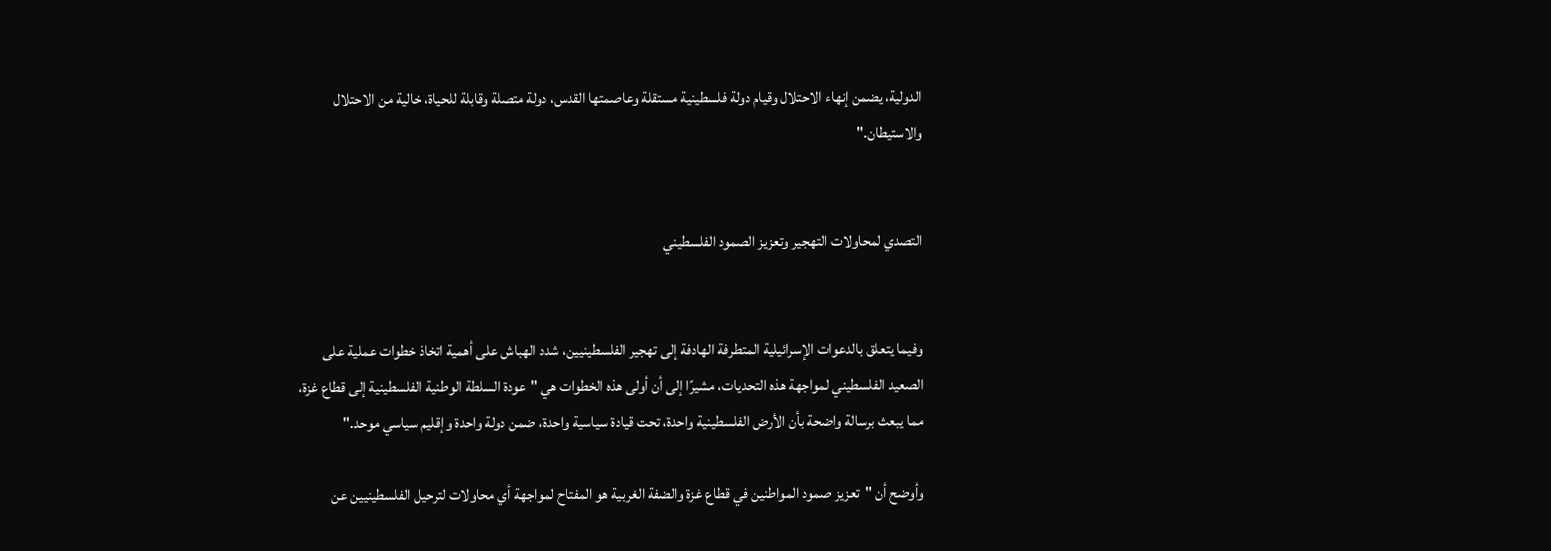الدولية، يضمن إنهاء الاحتلال وقيام دولة فلسطينية مستقلة وعاصمتها القدس، دولة متصلة وقابلة للحياة، خالية من الاحتلال والاستيطان."


التصدي لمحاولات التهجير وتعزيز الصمود الفلسطيني


وفيما يتعلق بالدعوات الإسرائيلية المتطرفة الهادفة إلى تهجير الفلسطينيين، شدد الهباش على أهمية اتخاذ خطوات عملية على الصعيد الفلسطيني لمواجهة هذه التحديات، مشيرًا إلى أن أولى هذه الخطوات هي "عودة السلطة الوطنية الفلسطينية إلى قطاع غزة، مما يبعث برسالة واضحة بأن الأرض الفلسطينية واحدة، تحت قيادة سياسية واحدة، ضمن دولة واحدة وإقليم سياسي موحد."

وأوضح أن "تعزيز صمود المواطنين في قطاع غزة والضفة الغربية هو المفتاح لمواجهة أي محاولات لترحيل الفلسطينيين عن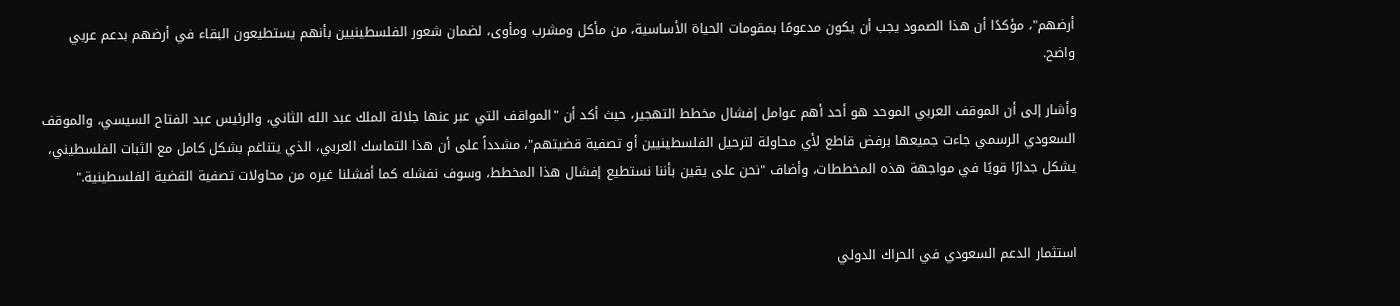أرضهم"، مؤكدًا أن هذا الصمود يجب أن يكون مدعومًا بمقومات الحياة الأساسية، من مأكل ومشرب ومأوى، لضمان شعور الفلسطينيين بأنهم يستطيعون البقاء في أرضهم بدعم عربي واضح.

وأشار إلى أن الموقف العربي الموحد هو أحد أهم عوامل إفشال مخطط التهجير، حيث أكد أن "المواقف التي عبر عنها جلالة الملك عبد الله الثاني، والرئيس عبد الفتاح السيسي، والموقف السعودي الرسمي جاءت جميعها برفض قاطع لأي محاولة لترحيل الفلسطينيين أو تصفية قضيتهم"، مشدداً على أن هذا التماسك العربي، الذي يتناغم بشكل كامل مع الثبات الفلسطيني، يشكل جدارًا قويًا في مواجهة هذه المخططات، وأضاف "نحن على يقين بأننا نستطيع إفشال هذا المخطط، وسوف نفشله كما أفشلنا غيره من محاولات تصفية القضية الفلسطينية."


استثمار الدعم السعودي في الحراك الدولي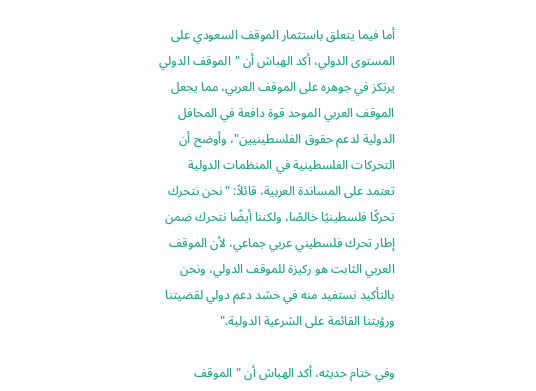أما فيما يتعلق باستثمار الموقف السعودي على المستوى الدولي، أكد الهباش أن "الموقف الدولي يرتكز في جوهره على الموقف العربي، مما يجعل الموقف العربي الموحد قوة دافعة في المحافل الدولية لدعم حقوق الفلسطينيين"، وأوضح أن التحركات الفلسطينية في المنظمات الدولية تعتمد على المساندة العربية، قائلاً: "نحن نتحرك تحركًا فلسطينيًا خالصًا، ولكننا أيضًا نتحرك ضمن إطار تحرك فلسطيني عربي جماعي، لأن الموقف العربي الثابت هو ركيزة للموقف الدولي، ونحن بالتأكيد نستفيد منه في حشد دعم دولي لقضيتنا ورؤيتنا القائمة على الشرعية الدولية."

وفي ختام حديثه، أكد الهباش أن "الموقف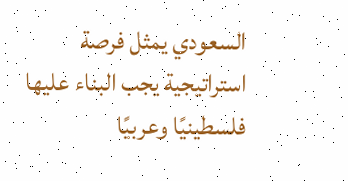السعودي يمثل فرصة استراتيجية يجب البناء عليها فلسطينيًا وعربيًا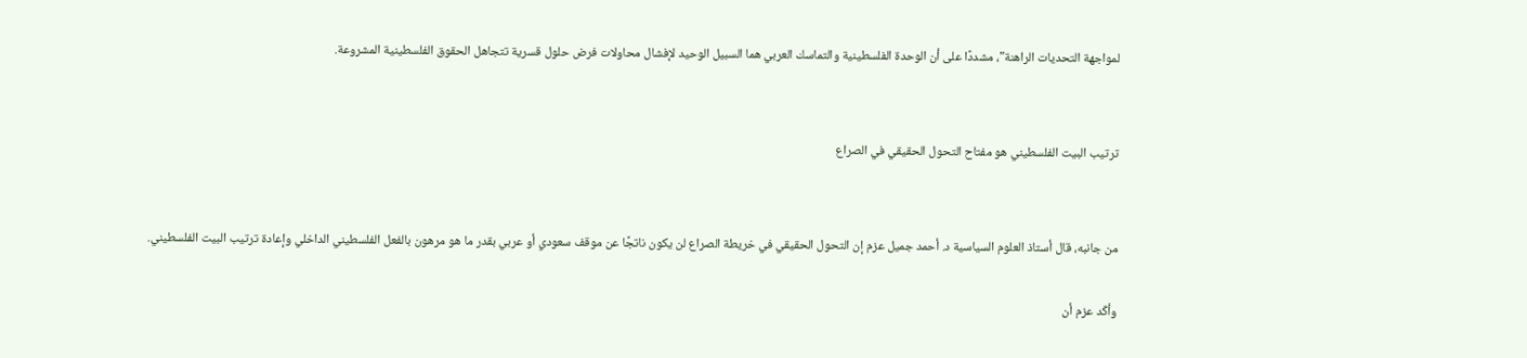لمواجهة التحديات الراهنة"، مشددًا على أن الوحدة الفلسطينية والتماسك العربي هما السبيل الوحيد لإفشال محاولات فرض حلول قسرية تتجاهل الحقوق الفلسطينية المشروعة.


ترتيب البيت الفلسطيني هو مفتاح التحول الحقيقي في الصراع


من جانبه، قال أستاذ العلوم السياسية د. أحمد جميل عزم إن التحول الحقيقي في خريطة الصراع لن يكون ناتجًا عن موقف سعودي أو عربي بقدر ما هو مرهون بالفعل الفلسطيني الداخلي وإعادة ترتيب البيت الفلسطيني.

وأكّد عزم أن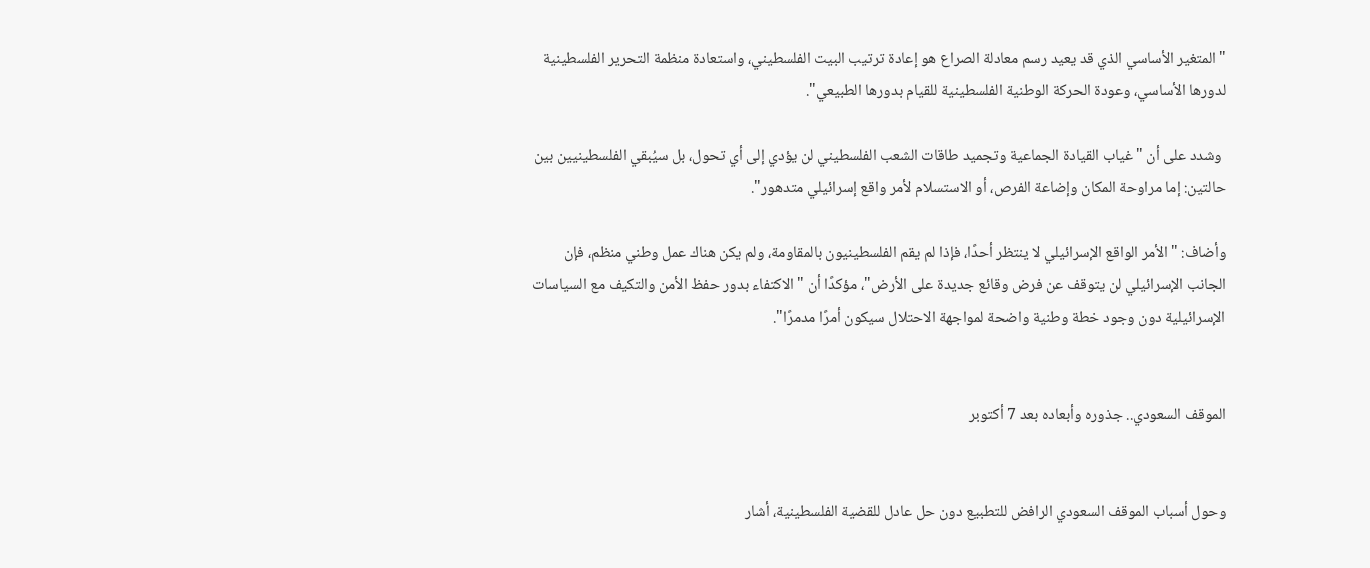"المتغير الأساسي الذي قد يعيد رسم معادلة الصراع هو إعادة ترتيب البيت الفلسطيني، واستعادة منظمة التحرير الفلسطينية لدورها الأساسي، وعودة الحركة الوطنية الفلسطينية للقيام بدورها الطبيعي".

 وشدد على أن "غياب القيادة الجماعية وتجميد طاقات الشعب الفلسطيني لن يؤدي إلى أي تحول، بل سيُبقي الفلسطينيين بين حالتين: إما مراوحة المكان وإضاعة الفرص، أو الاستسلام لأمر واقع إسرائيلي متدهور".

وأضاف: "الأمر الواقع الإسرائيلي لا ينتظر أحدًا، فإذا لم يقم الفلسطينيون بالمقاومة، ولم يكن هناك عمل وطني منظم، فإن الجانب الإسرائيلي لن يتوقف عن فرض وقائع جديدة على الأرض"، مؤكدًا أن "الاكتفاء بدور حفظ الأمن والتكيف مع السياسات الإسرائيلية دون وجود خطة وطنية واضحة لمواجهة الاحتلال سيكون أمرًا مدمرًا".


الموقف السعودي.. جذوره وأبعاده بعد 7 أكتوبر


وحول أسباب الموقف السعودي الرافض للتطبيع دون حل عادل للقضية الفلسطينية، أشار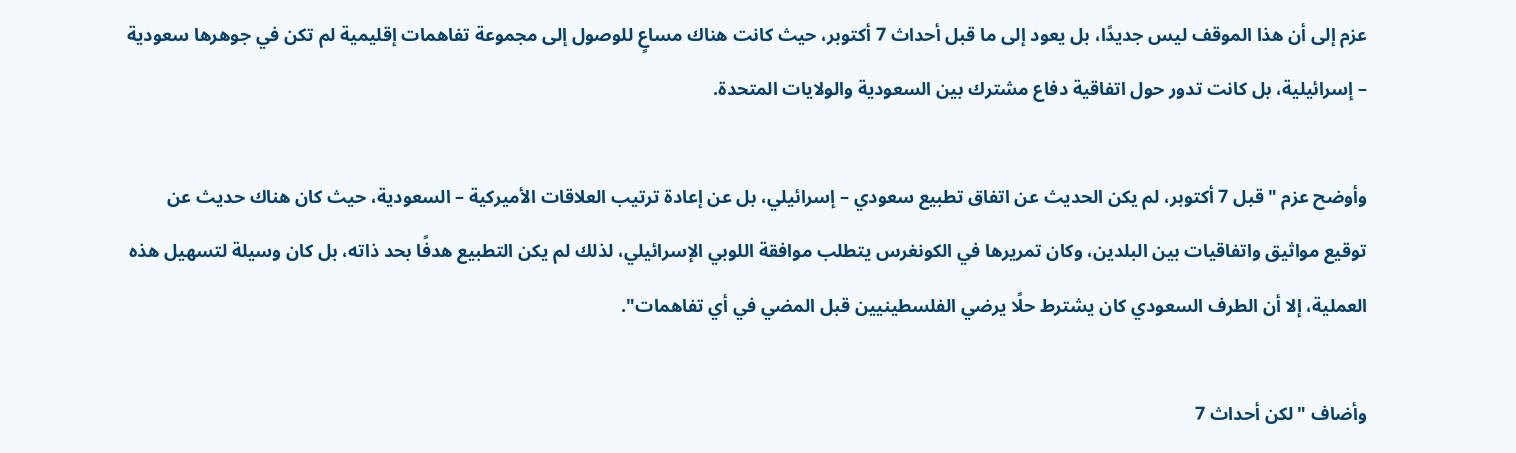عزم إلى أن هذا الموقف ليس جديدًا، بل يعود إلى ما قبل أحداث 7 أكتوبر، حيث كانت هناك مساعٍ للوصول إلى مجموعة تفاهمات إقليمية لم تكن في جوهرها سعودية – إسرائيلية، بل كانت تدور حول اتفاقية دفاع مشترك بين السعودية والولايات المتحدة.

وأوضح عزم "قبل 7 أكتوبر، لم يكن الحديث عن اتفاق تطبيع سعودي – إسرائيلي، بل عن إعادة ترتيب العلاقات الأميركية – السعودية، حيث كان هناك حديث عن توقيع مواثيق واتفاقيات بين البلدين، وكان تمريرها في الكونغرس يتطلب موافقة اللوبي الإسرائيلي، لذلك لم يكن التطبيع هدفًا بحد ذاته، بل كان وسيلة لتسهيل هذه العملية، إلا أن الطرف السعودي كان يشترط حلًا يرضي الفلسطينيين قبل المضي في أي تفاهمات".

وأضاف "لكن أحداث 7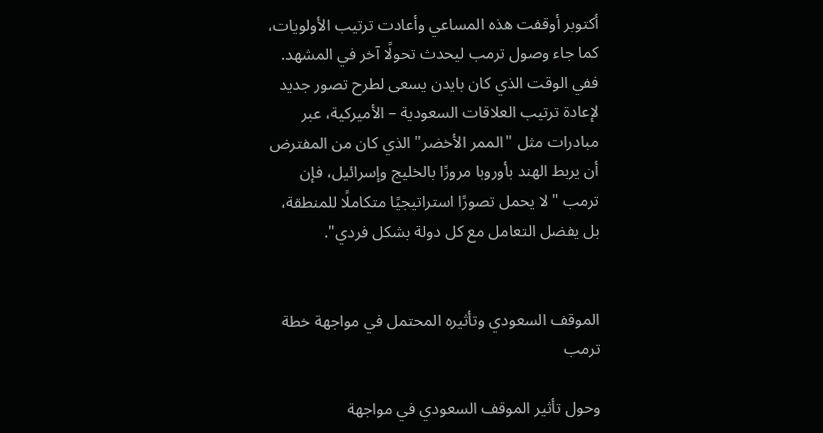أكتوبر أوقفت هذه المساعي وأعادت ترتيب الأولويات، كما جاء وصول ترمب ليحدث تحولًا آخر في المشهد. ففي الوقت الذي كان بايدن يسعى لطرح تصور جديد لإعادة ترتيب العلاقات السعودية – الأميركية، عبر مبادرات مثل "الممر الأخضر" الذي كان من المفترض أن يربط الهند بأوروبا مرورًا بالخليج وإسرائيل، فإن ترمب "لا يحمل تصورًا استراتيجيًا متكاملًا للمنطقة، بل يفضل التعامل مع كل دولة بشكل فردي".


الموقف السعودي وتأثيره المحتمل في مواجهة خطة ترمب

وحول تأثير الموقف السعودي في مواجهة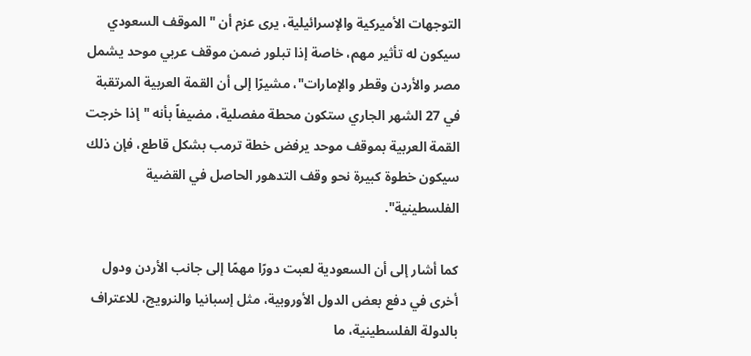التوجهات الأميركية والإسرائيلية، يرى عزم أن "الموقف السعودي سيكون له تأثير مهم، خاصة إذا تبلور ضمن موقف عربي موحد يشمل مصر والأردن وقطر والإمارات"، مشيرًا إلى أن القمة العربية المرتقبة في 27 الشهر الجاري ستكون محطة مفصلية، مضيفاً بأنه "إذا خرجت القمة العربية بموقف موحد يرفض خطة ترمب بشكل قاطع، فإن ذلك سيكون خطوة كبيرة نحو وقف التدهور الحاصل في القضية الفلسطينية".

كما أشار إلى أن السعودية لعبت دورًا مهمًا إلى جانب الأردن ودول أخرى في دفع بعض الدول الأوروبية، مثل إسبانيا والنرويج، للاعتراف بالدولة الفلسطينية، ما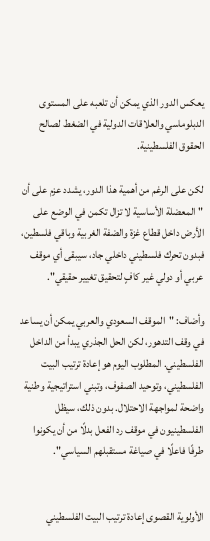يعكس الدور الذي يمكن أن تلعبه على المستوى الدبلوماسي والعلاقات الدولية في الضغط لصالح الحقوق الفلسطينية.

لكن على الرغم من أهمية هذا الدور، يشدد عزم على أن "المعضلة الأساسية لا تزال تكمن في الوضع على الأرض داخل قطاع غزة والضفة الغربية وباقي فلسطين، فبدون تحرك فلسطيني داخلي جاد، سيبقى أي موقف عربي أو دولي غير كافٍ لتحقيق تغيير حقيقي".

وأضاف: "الموقف السعودي والعربي يمكن أن يساعد في وقف التدهور، لكن الحل الجذري يبدأ من الداخل الفلسطيني. المطلوب اليوم هو إعادة ترتيب البيت الفلسطيني، وتوحيد الصفوف، وتبني استراتيجية وطنية واضحة لمواجهة الاحتلال. بدون ذلك، سيظل الفلسطينيون في موقف رد الفعل بدلًا من أن يكونوا طرفًا فاعلًا في صياغة مستقبلهم السياسي".


الأولوية القصوى إعادة ترتيب البيت الفلسطيني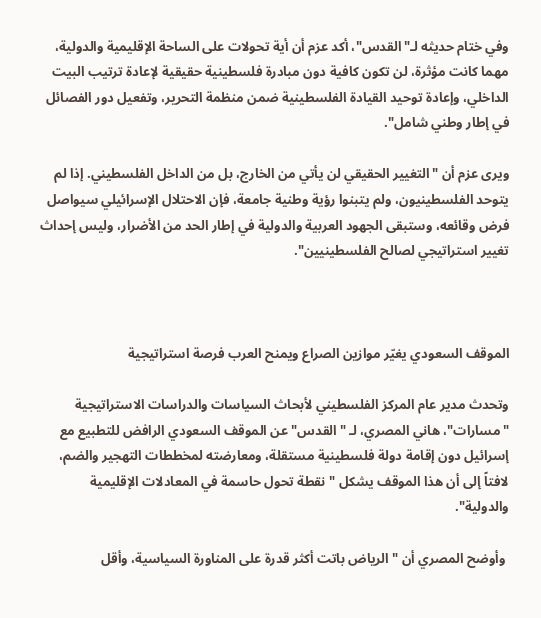وفي ختام حديثه لـ"القدس"، أكد عزم أن أية تحولات على الساحة الإقليمية والدولية، مهما كانت مؤثرة، لن تكون كافية دون مبادرة فلسطينية حقيقية لإعادة ترتيب البيت الداخلي، وإعادة توحيد القيادة الفلسطينية ضمن منظمة التحرير، وتفعيل دور الفصائل في إطار وطني شامل".

ويرى عزم أن "التغيير الحقيقي لن يأتي من الخارج، بل من الداخل الفلسطيني. إذا لم يتوحد الفلسطينيون، ولم يتبنوا رؤية وطنية جامعة، فإن الاحتلال الإسرائيلي سيواصل فرض وقائعه، وستبقى الجهود العربية والدولية في إطار الحد من الأضرار، وليس إحداث تغيير استراتيجي لصالح الفلسطينيين".



الموقف السعودي يغيّر موازين الصراع ويمنح العرب فرصة استراتيجية

وتحدث مدير عام المركز الفلسطيني لأبحاث السياسات والدراسات الاستراتيجية "مسارات"، هاني المصري، لـ "القدس" عن الموقف السعودي الرافض للتطبيع مع إسرائيل دون إقامة دولة فلسطينية مستقلة، ومعارضته لمخططات التهجير والضم، لافتاً إلى أن هذا الموقف يشكل "نقطة تحول حاسمة في المعادلات الإقليمية والدولية".

 وأوضح المصري أن "الرياض باتت أكثر قدرة على المناورة السياسية، وأقل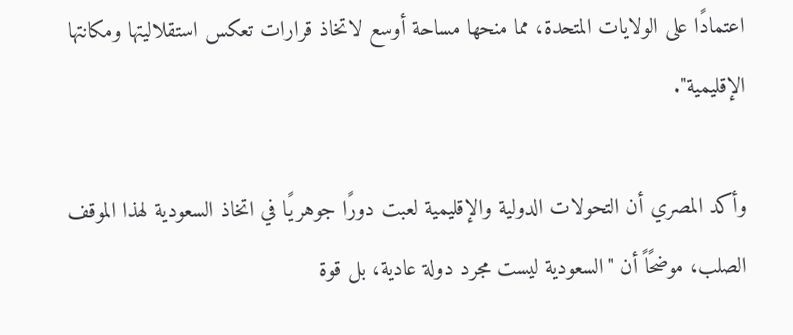اعتمادًا على الولايات المتحدة، مما منحها مساحة أوسع لاتخاذ قرارات تعكس استقلاليتها ومكانتها الإقليمية".

وأكد المصري أن التحولات الدولية والإقليمية لعبت دورًا جوهريًا في اتخاذ السعودية لهذا الموقف الصلب، موضحًاً أن "السعودية ليست مجرد دولة عادية، بل قوة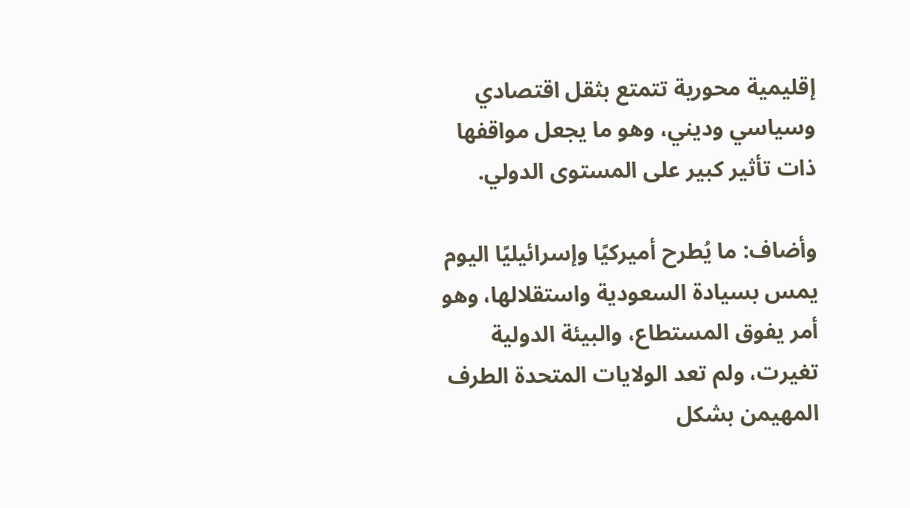إقليمية محورية تتمتع بثقل اقتصادي وسياسي وديني، وهو ما يجعل مواقفها ذات تأثير كبير على المستوى الدولي.

وأضاف: ما يُطرح أميركيًا وإسرائيليًا اليوم يمس بسيادة السعودية واستقلالها، وهو أمر يفوق المستطاع، والبيئة الدولية تغيرت، ولم تعد الولايات المتحدة الطرف المهيمن بشكل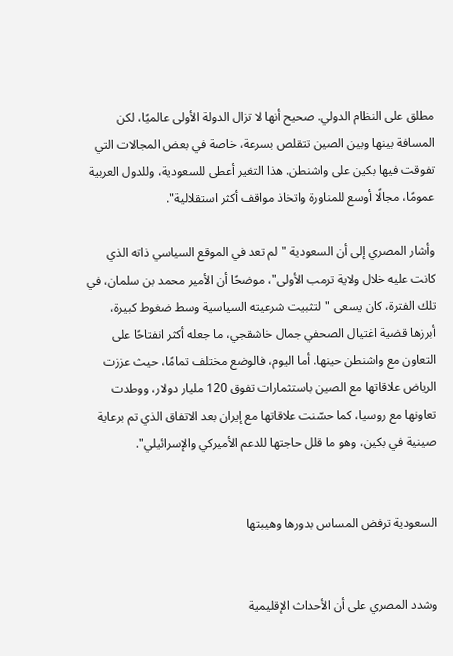مطلق على النظام الدولي. صحيح أنها لا تزال الدولة الأولى عالميًا، لكن المسافة بينها وبين الصين تتقلص بسرعة، خاصة في بعض المجالات التي تفوقت فيها بكين على واشنطن. هذا التغير أعطى للسعودية، وللدول العربية عمومًا، مجالًا أوسع للمناورة واتخاذ مواقف أكثر استقلالية".

وأشار المصري إلى أن السعودية "لم تعد في الموقع السياسي ذاته الذي كانت عليه خلال ولاية ترمب الأولى"، موضحًا أن الأمير محمد بن سلمان، في تلك الفترة، كان يسعى "لتثبيت شرعيته السياسية وسط ضغوط كبيرة، أبرزها قضية اغتيال الصحفي جمال خاشقجي، ما جعله أكثر انفتاحًا على التعاون مع واشنطن حينها. أما اليوم، فالوضع مختلف تمامًا، حيث عززت الرياض علاقاتها مع الصين باستثمارات تفوق 120 مليار دولار، ووطدت تعاونها مع روسيا، كما حسّنت علاقاتها مع إيران بعد الاتفاق الذي تم برعاية صينية في بكين، وهو ما قلل حاجتها للدعم الأميركي والإسرائيلي".


السعودية ترفض المساس بدورها وهيبتها


وشدد المصري على أن الأحداث الإقليمية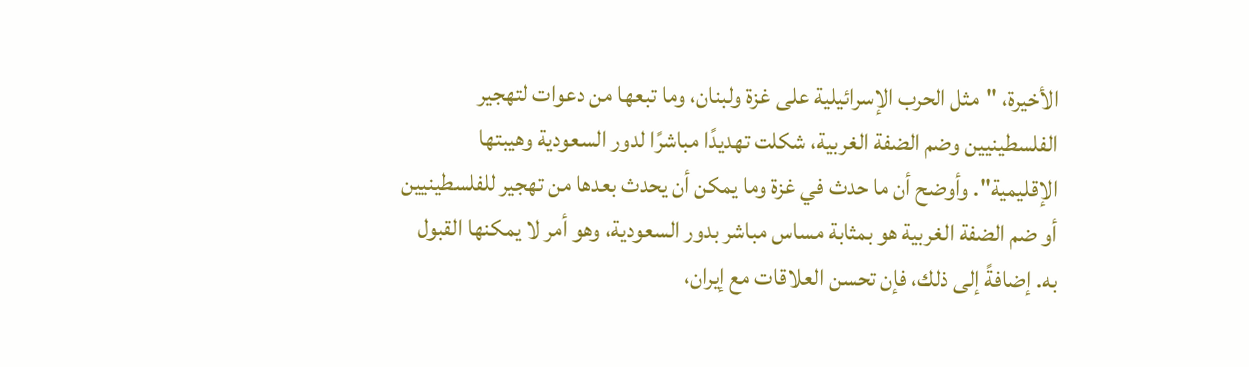الأخيرة، "مثل الحرب الإسرائيلية على غزة ولبنان، وما تبعها من دعوات لتهجير الفلسطينيين وضم الضفة الغربية، شكلت تهديدًا مباشرًا لدور السعودية وهيبتها الإقليمية". وأوضح أن ما حدث في غزة وما يمكن أن يحدث بعدها من تهجير للفلسطينيين أو ضم الضفة الغربية هو بمثابة مساس مباشر بدور السعودية، وهو أمر لا يمكنها القبول به. إضافةً إلى ذلك، فإن تحسن العلاقات مع إيران،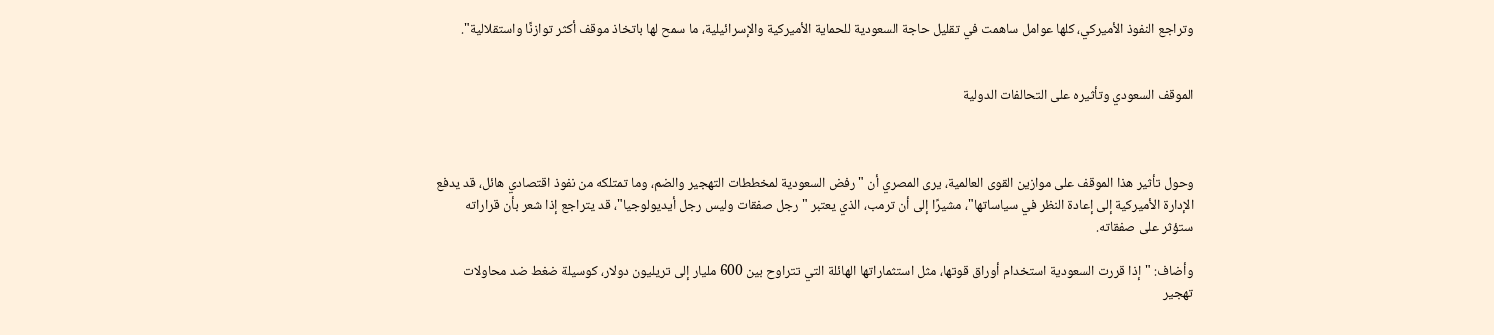وتراجع النفوذ الأميركي، كلها عوامل ساهمت في تقليل حاجة السعودية للحماية الأميركية والإسرائيلية، ما سمح لها باتخاذ موقف أكثر توازنًا واستقلالية".


الموقف السعودي وتأثيره على التحالفات الدولية



وحول تأثير هذا الموقف على موازين القوى العالمية، يرى المصري أن "رفض السعودية لمخططات التهجير والضم، وما تمتلكه من نفوذ اقتصادي هائل، قد يدفع الإدارة الأميركية إلى إعادة النظر في سياساتها"، مشيرًا إلى أن ترمب، الذي يعتبر "رجل صفقات وليس رجل أيديولوجيا"، قد يتراجع إذا شعر بأن قراراته ستؤثر على صفقاته.

وأضاف: "إذا قررت السعودية استخدام أوراق قوتها، مثل استثماراتها الهائلة التي تتراوح بين 600 مليار إلى تريليون دولار، كوسيلة ضغط ضد محاولات تهجير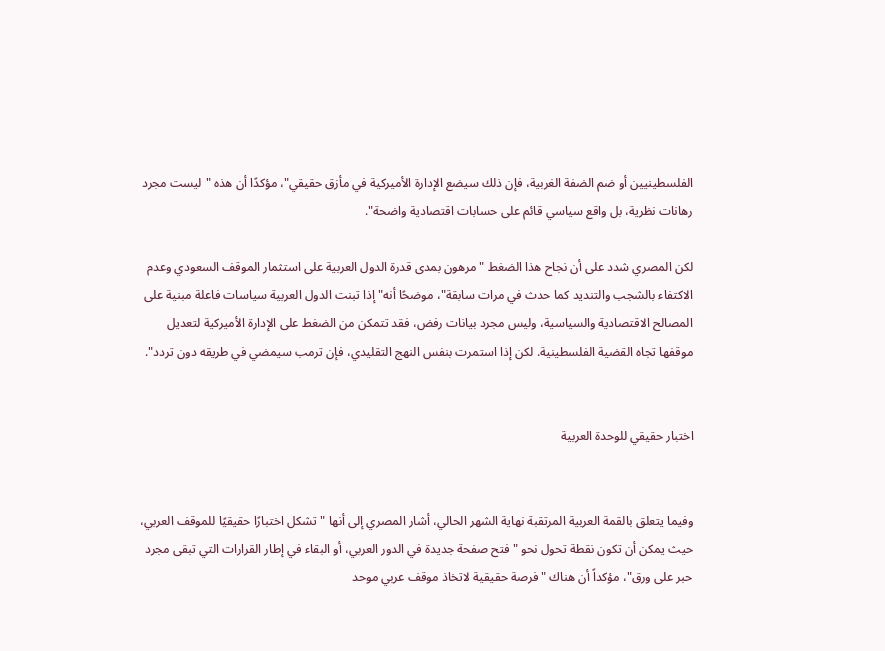الفلسطينيين أو ضم الضفة الغربية، فإن ذلك سيضع الإدارة الأميركية في مأزق حقيقي"، مؤكدًا أن هذه "ليست مجرد رهانات نظرية، بل واقع سياسي قائم على حسابات اقتصادية واضحة".

لكن المصري شدد على أن نجاح هذا الضغط "مرهون بمدى قدرة الدول العربية على استثمار الموقف السعودي وعدم الاكتفاء بالشجب والتنديد كما حدث في مرات سابقة"، موضحًا أنه" إذا تبنت الدول العربية سياسات فاعلة مبنية على المصالح الاقتصادية والسياسية، وليس مجرد بيانات رفض، فقد تتمكن من الضغط على الإدارة الأميركية لتعديل موقفها تجاه القضية الفلسطينية. لكن إذا استمرت بنفس النهج التقليدي، فإن ترمب سيمضي في طريقه دون تردد".


اختبار حقيقي للوحدة العربية


وفيما يتعلق بالقمة العربية المرتقبة نهاية الشهر الحالي، أشار المصري إلى أنها "تشكل اختبارًا حقيقيًا للموقف العربي، حيث يمكن أن تكون نقطة تحول نحو "فتح صفحة جديدة في الدور العربي، أو البقاء في إطار القرارات التي تبقى مجرد حبر على ورق"، مؤكداً أن هناك "فرصة حقيقية لاتخاذ موقف عربي موحد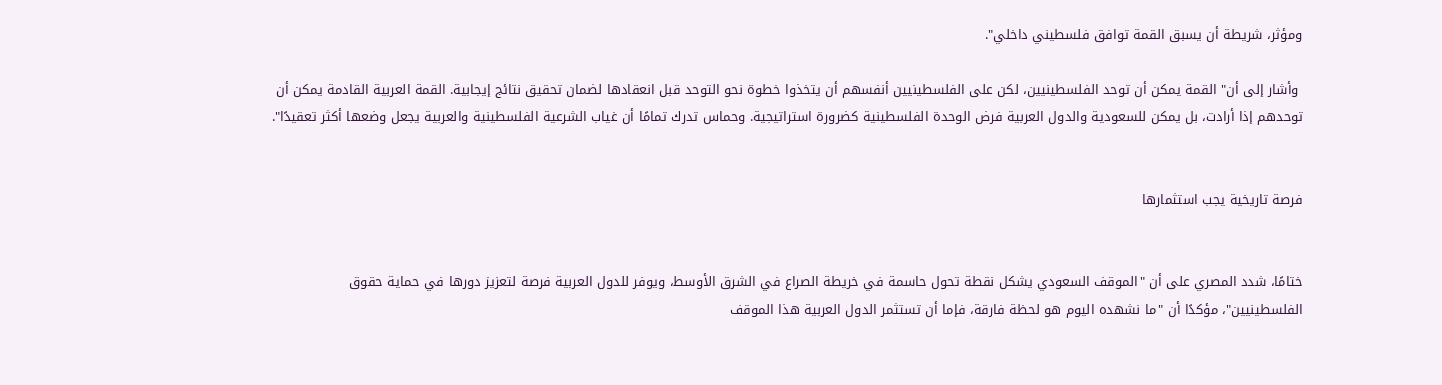ومؤثر، شريطة أن يسبق القمة توافق فلسطيني داخلي".

 وأشار إلى أن" القمة يمكن أن توحد الفلسطينيين، لكن على الفلسطينيين أنفسهم أن يتخذوا خطوة نحو التوحد قبل انعقادها لضمان تحقيق نتائج إيجابية. القمة العربية القادمة يمكن أن توحدهم إذا أرادت، بل يمكن للسعودية والدول العربية فرض الوحدة الفلسطينية كضرورة استراتيجية. وحماس تدرك تمامًا أن غياب الشرعية الفلسطينية والعربية يجعل وضعها أكثر تعقيدًا".


فرصة تاريخية يجب استثمارها


ختامًا، شدد المصري على أن "الموقف السعودي يشكل نقطة تحول حاسمة في خريطة الصراع في الشرق الأوسط، ويوفر للدول العربية فرصة لتعزيز دورها في حماية حقوق الفلسطينيين"، مؤكدًا أن "ما نشهده اليوم هو لحظة فارقة، فإما أن تستثمر الدول العربية هذا الموقف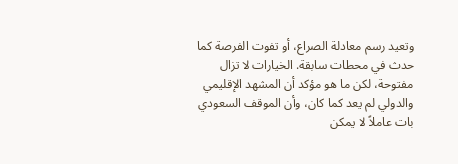وتعيد رسم معادلة الصراع، أو تفوت الفرصة كما حدث في محطات سابقة. الخيارات لا تزال مفتوحة، لكن ما هو مؤكد أن المشهد الإقليمي والدولي لم يعد كما كان، وأن الموقف السعودي بات عاملاً لا يمكن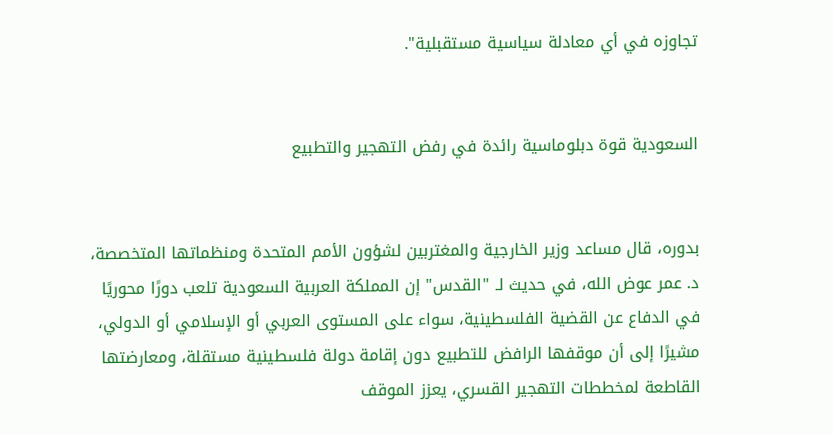تجاوزه في أي معادلة سياسية مستقبلية".


السعودية قوة دبلوماسية رائدة في رفض التهجير والتطبيع


بدوره، قال مساعد وزير الخارجية والمغتربين لشؤون الأمم المتحدة ومنظماتها المتخصصة، د. عمر عوض الله، في حديث لـ "القدس" إن المملكة العربية السعودية تلعب دورًا محوريًا في الدفاع عن القضية الفلسطينية، سواء على المستوى العربي أو الإسلامي أو الدولي، مشيرًا إلى أن موقفها الرافض للتطبيع دون إقامة دولة فلسطينية مستقلة، ومعارضتها القاطعة لمخططات التهجير القسري، يعزز الموقف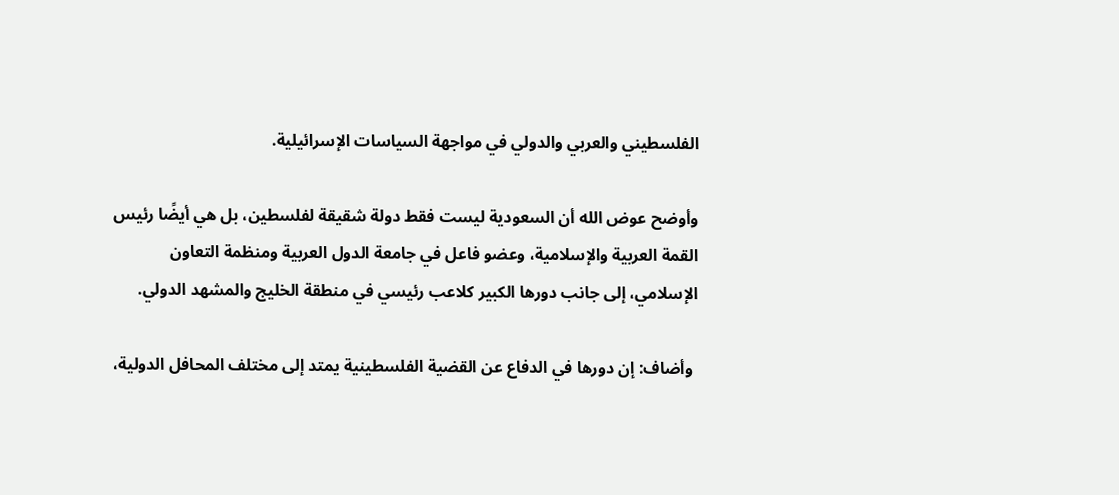الفلسطيني والعربي والدولي في مواجهة السياسات الإسرائيلية.

وأوضح عوض الله أن السعودية ليست فقط دولة شقيقة لفلسطين، بل هي أيضًا رئيس القمة العربية والإسلامية، وعضو فاعل في جامعة الدول العربية ومنظمة التعاون الإسلامي، إلى جانب دورها الكبير كلاعب رئيسي في منطقة الخليج والمشهد الدولي.

 وأضاف: إن دورها في الدفاع عن القضية الفلسطينية يمتد إلى مختلف المحافل الدولية،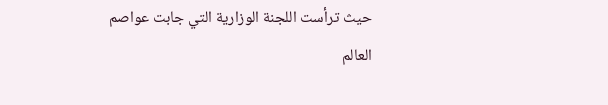حيث ترأست اللجنة الوزارية التي جابت عواصم العالم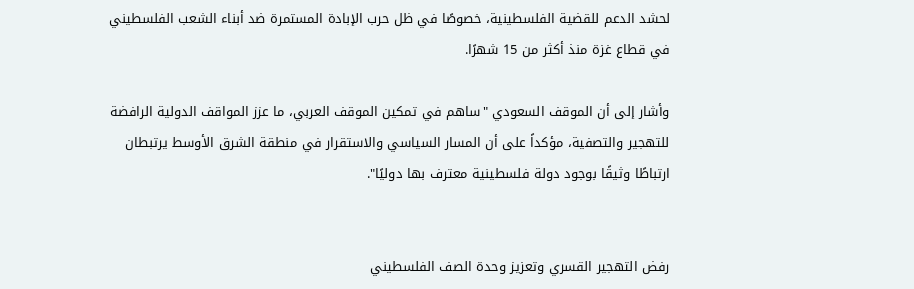لحشد الدعم للقضية الفلسطينية، خصوصًا في ظل حرب الإبادة المستمرة ضد أبناء الشعب الفلسطيني في قطاع غزة منذ أكثر من 15 شهرًا.

وأشار إلى أن الموقف السعودي "ساهم في تمكين الموقف العربي، ما عزز المواقف الدولية الرافضة للتهجير والتصفية، مؤكداً على أن المسار السياسي والاستقرار في منطقة الشرق الأوسط يرتبطان ارتباطًا وثيقًا بوجود دولة فلسطينية معترف بها دوليًا".


رفض التهجير القسري وتعزيز وحدة الصف الفلسطيني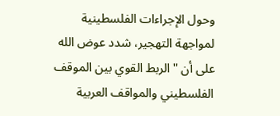وحول الإجراءات الفلسطينية لمواجهة التهجير، شدد عوض الله على أن "الربط القوي بين الموقف الفلسطيني والمواقف العربية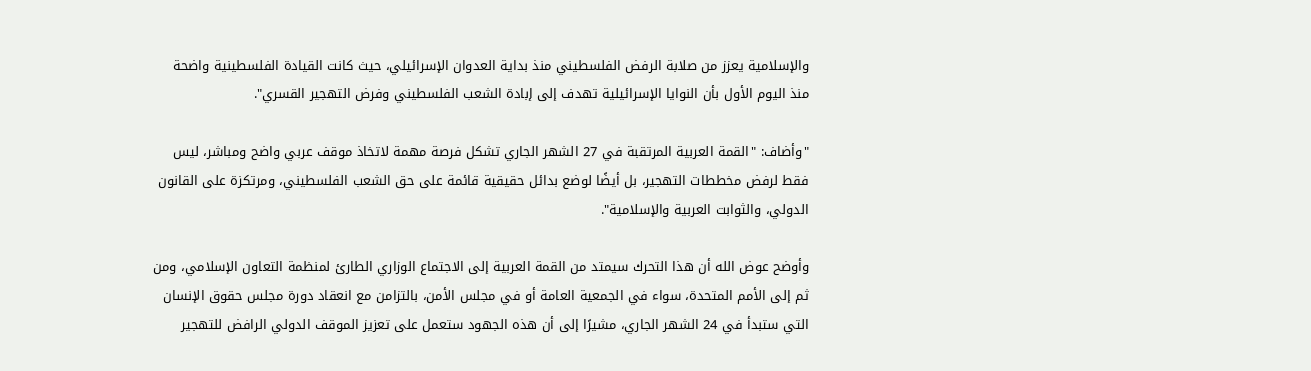والإسلامية يعزز من صلابة الرفض الفلسطيني منذ بداية العدوان الإسرائيلي، حيث كانت القيادة الفلسطينية واضحة منذ اليوم الأول بأن النوايا الإسرائيلية تهدف إلى إبادة الشعب الفلسطيني وفرض التهجير القسري".

"وأضاف: "القمة العربية المرتقبة في 27 الشهر الجاري تشكل فرصة مهمة لاتخاذ موقف عربي واضح ومباشر، ليس فقط لرفض مخططات التهجير، بل أيضًا لوضع بدائل حقيقية قائمة على حق الشعب الفلسطيني، ومرتكزة على القانون الدولي، والثوابت العربية والإسلامية".

وأوضح عوض الله أن هذا التحرك سيمتد من القمة العربية إلى الاجتماع الوزاري الطارئ لمنظمة التعاون الإسلامي، ومن ثم إلى الأمم المتحدة، سواء في الجمعية العامة أو في مجلس الأمن، بالتزامن مع انعقاد دورة مجلس حقوق الإنسان التي ستبدأ في 24 الشهر الجاري، مشيرًا إلى أن هذه الجهود ستعمل على تعزيز الموقف الدولي الرافض للتهجير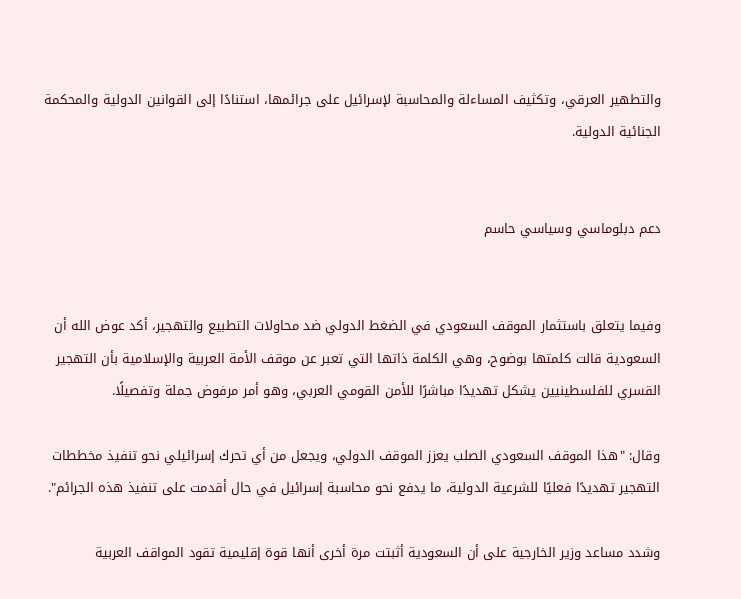والتطهير العرقي، وتكثيف المساءلة والمحاسبة لإسرائيل على جرائمها، استنادًا إلى القوانين الدولية والمحكمة الجنائية الدولية.


دعم دبلوماسي وسياسي حاسم


وفيما يتعلق باستثمار الموقف السعودي في الضغط الدولي ضد محاولات التطبيع والتهجير، أكد عوض الله أن السعودية قالت كلمتها بوضوح، وهي الكلمة ذاتها التي تعبر عن موقف الأمة العربية والإسلامية بأن التهجير القسري للفلسطينيين يشكل تهديدًا مباشرًا للأمن القومي العربي، وهو أمر مرفوض جملة وتفصيلًا.

وقال: "هذا الموقف السعودي الصلب يعزز الموقف الدولي، ويجعل من أي تحرك إسرائيلي نحو تنفيذ مخططات التهجير تهديدًا فعليًا للشرعية الدولية، ما يدفع نحو محاسبة إسرائيل في حال أقدمت على تنفيذ هذه الجرائم".

وشدد مساعد وزير الخارجية على أن السعودية أثبتت مرة أخرى أنها قوة إقليمية تقود المواقف العربية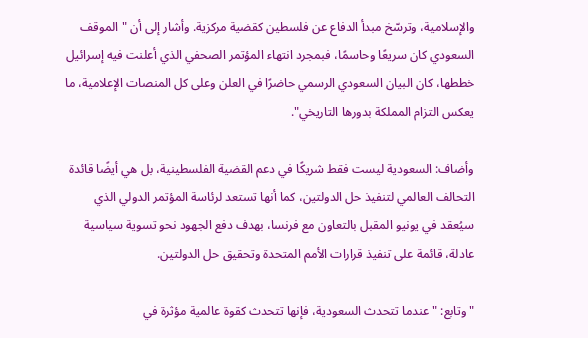والإسلامية، وترسّخ مبدأ الدفاع عن فلسطين كقضية مركزية. وأشار إلى أن "الموقف السعودي كان سريعًا وحاسمًا، فبمجرد انتهاء المؤتمر الصحفي الذي أعلنت فيه إسرائيل خططها، كان البيان السعودي الرسمي حاضرًا في العلن وعلى كل المنصات الإعلامية، ما يعكس التزام المملكة بدورها التاريخي".

وأضاف: السعودية ليست فقط شريكًا في دعم القضية الفلسطينية، بل هي أيضًا قائدة التحالف العالمي لتنفيذ حل الدولتين، كما أنها تستعد لرئاسة المؤتمر الدولي الذي سيُعقد في يونيو المقبل بالتعاون مع فرنسا، بهدف دفع الجهود نحو تسوية سياسية عادلة، قائمة على تنفيذ قرارات الأمم المتحدة وتحقيق حل الدولتين.

"وتابع: "عندما تتحدث السعودية، فإنها تتحدث كقوة عالمية مؤثرة في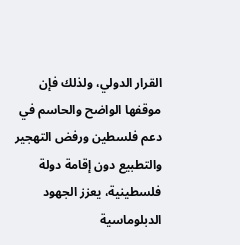القرار الدولي، ولذلك فإن موقفها الواضح والحاسم في دعم فلسطين ورفض التهجير والتطبيع دون إقامة دولة فلسطينية، يعزز الجهود الدبلوماسية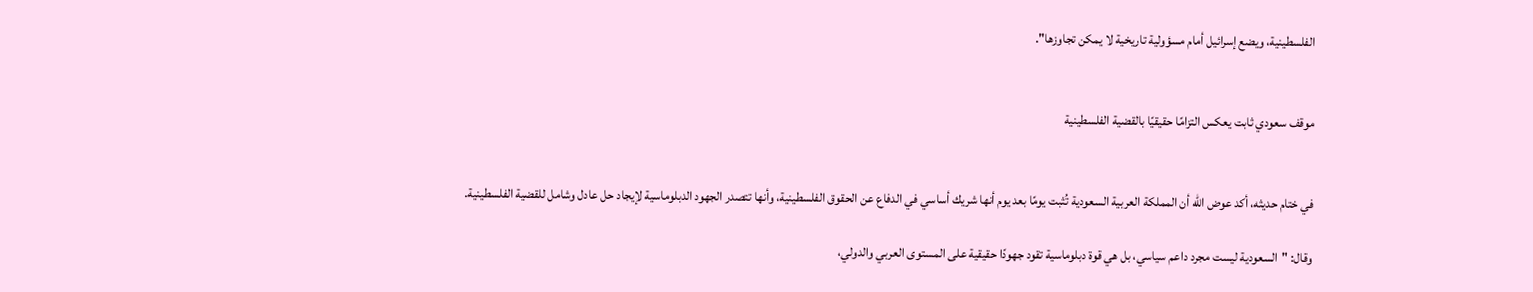الفلسطينية، ويضع إسرائيل أمام مسؤولية تاريخية لا يمكن تجاوزها".


موقف سعودي ثابت يعكس التزامًا حقيقيًا بالقضية الفلسطينية


في ختام حديثه، أكد عوض الله أن المملكة العربية السعودية تُثبت يومًا بعد يوم أنها شريك أساسي في الدفاع عن الحقوق الفلسطينية، وأنها تتصدر الجهود الدبلوماسية لإيجاد حل عادل وشامل للقضية الفلسطينية.

وقال: "السعودية ليست مجرد داعم سياسي، بل هي قوة دبلوماسية تقود جهودًا حقيقية على المستوى العربي والدولي،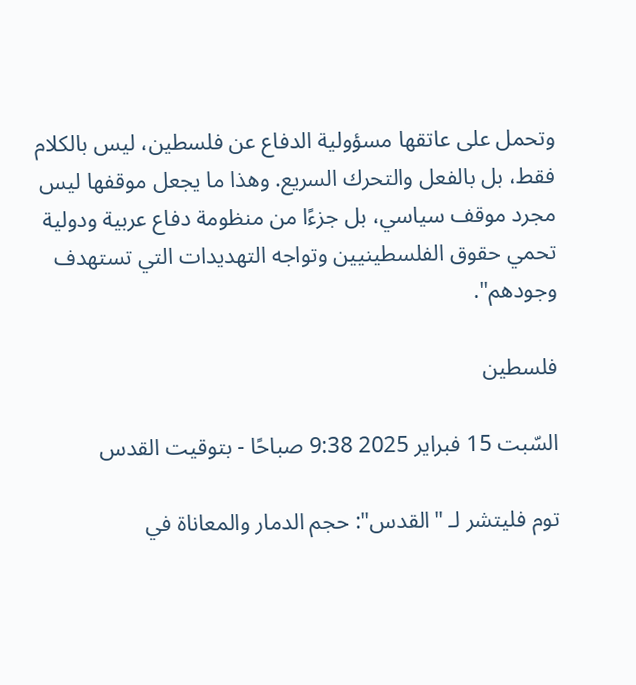وتحمل على عاتقها مسؤولية الدفاع عن فلسطين، ليس بالكلام فقط، بل بالفعل والتحرك السريع. وهذا ما يجعل موقفها ليس مجرد موقف سياسي، بل جزءًا من منظومة دفاع عربية ودولية تحمي حقوق الفلسطينيين وتواجه التهديدات التي تستهدف وجودهم".

فلسطين

السّبت 15 فبراير 2025 9:38 صباحًا - بتوقيت القدس

توم فليتشر لـ "القدس": حجم الدمار والمعاناة في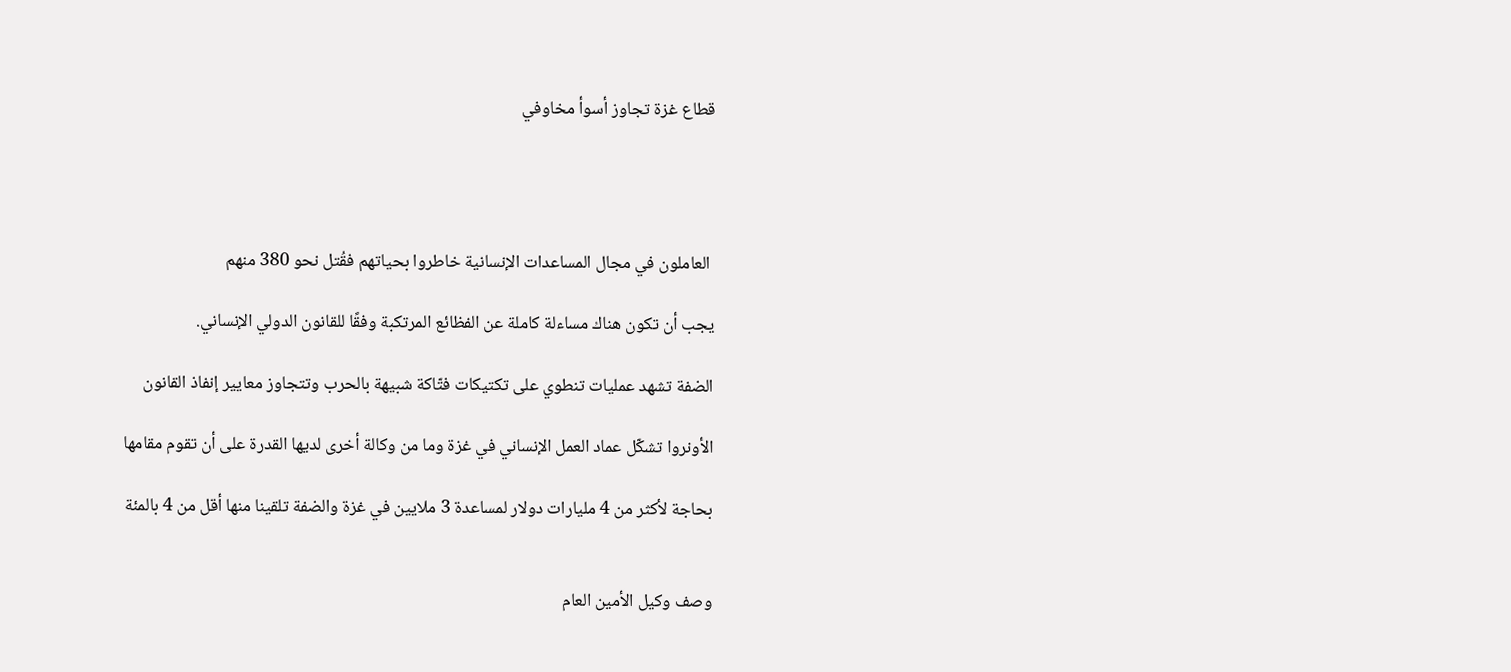قطاع غزة تجاوز أسوأ مخاوفي




 العاملون في مجال المساعدات الإنسانية خاطروا بحياتهم فقُتل نحو 380 منهم

يجب أن تكون هناك مساءلة كاملة عن الفظائع المرتكبة وفقًا للقانون الدولي الإنساني.

الضفة تشهد عمليات تنطوي على تكتيكات فتّاكة شبيهة بالحرب وتتجاوز معايير إنفاذ القانون

الأونروا تشكّل عماد العمل الإنساني في غزة وما من وكالة أخرى لديها القدرة على أن تقوم مقامها

بحاجة لأكثر من 4 مليارات دولار لمساعدة 3 ملايين في غزة والضفة تلقينا منها أقل من 4 بالمئة


وصف وكيل الأمين العام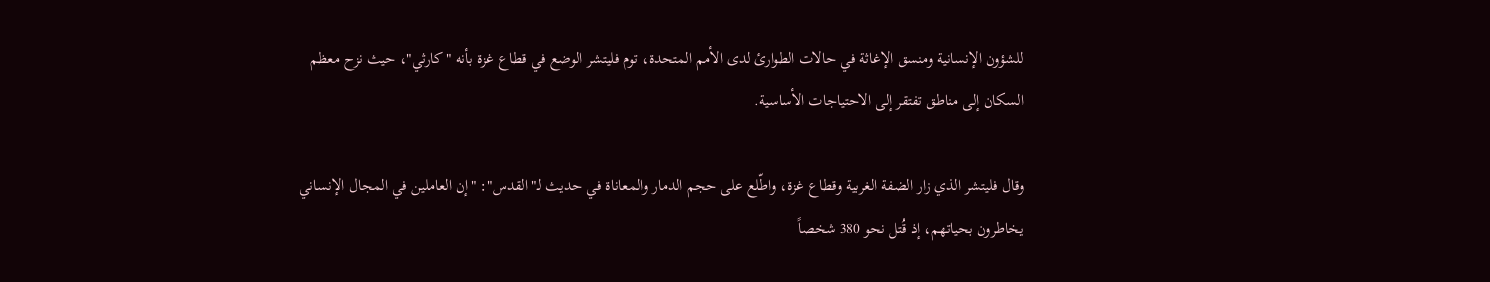للشؤون الإنسانية ومنسق الإغاثة في حالات الطوارئ لدى الأمم المتحدة، توم فليتشر الوضع في قطاع غزة بأنه "كارثي"، حيث نزح معظم السكان إلى مناطق تفتقر إلى الاحتياجات الأساسية.

وقال فليتشر الذي زار الضفة الغربية وقطاع غزة، واطّلع على حجم الدمار والمعاناة في حديث لـ"القدس": "إن العاملين في المجال الإنساني يخاطرون بحياتهم، إذ قُتل نحو 380 شخصاً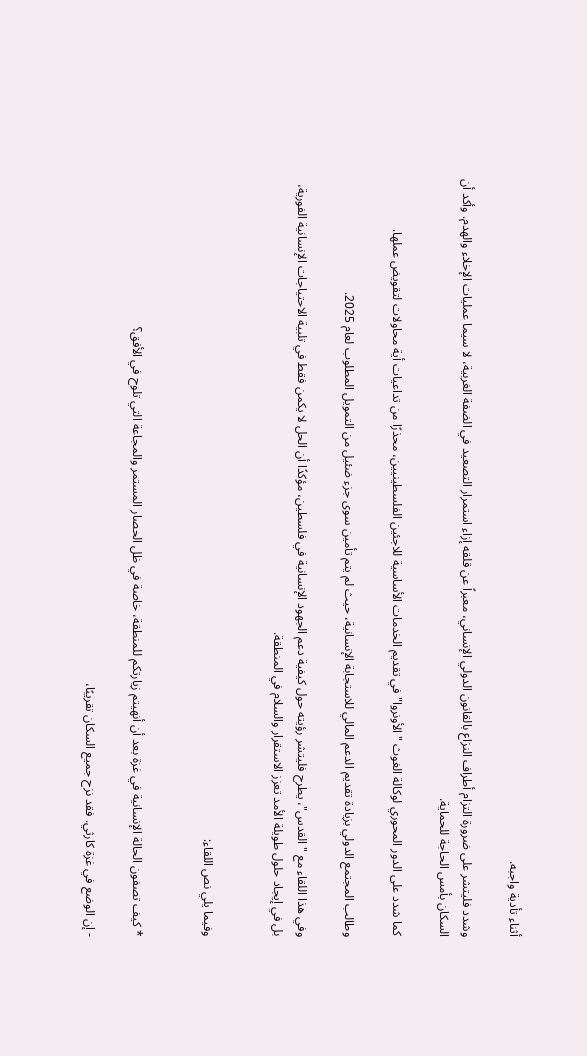أثناء تأدية واجبه.

وشدد فليتشر على ضرورة التزام أطراف النزاع بالقانون الدولي الإنساني، معبراً عن قلقه إزاء استمرار التصعيد في الضفة الغربية، لا سيما عمليات الإخلاء والهدم. وأكد أن السكان بأمس الحاجة للحماية.

كما شدد على الدور المحوري لوكالة الغوث "الأونروا" في تقديم الخدمات الأساسية للاجئين الفلسطينيين، محذرًا من تداعيات أية محاولات لتقويض عملها.

وطالب المجتمع الدولي بزيادة تقديم الدعم المالي للاستجابة الإنسانية، حيث لم يتم تأمين سوى جزء ضئيل من التمويل المطلوب لعام 2025.

وفي هذا اللقاء مع "القدس"، يطرح فليتشر رؤيته حول كيفية دعم الجهود الإنسانية في فلسطين، مؤكدًا أن الحل لا يكمن فقط في تلبية الاحتياجات الإنسانية الفورية، بل في إيجاد حلول طويلة الأمد تعزز الاستقرار والسلام في المنطقة.


وفيما يلي نص اللقاء:


* كيف تصفون الحالة الإنسانية في غزة بعد أن أنهيتم زيارتكم للمنطقة، خاصة في ظل الحصار المستمر والمجاعة التي تلوح في الأفق؟

- إن الوضع في غزة كارثي. فقد نزح جميع السكان تقريبًا،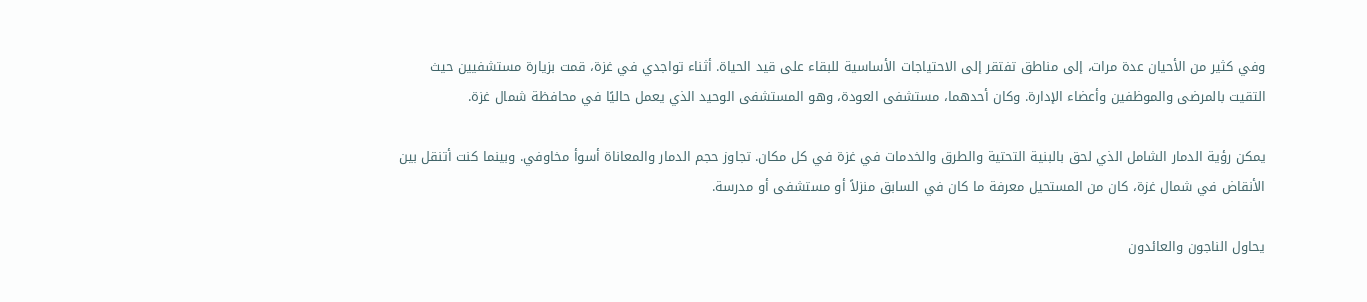وفي كثير من الأحيان عدة مرات، إلى مناطق تفتقر إلى الاحتياجات الأساسية للبقاء على قيد الحياة. أثناء تواجدي في غزة، قمت بزيارة مستشفيين حيث التقيت بالمرضى والموظفين وأعضاء الإدارة. وكان أحدهما، مستشفى العودة، وهو المستشفى الوحيد الذي يعمل حاليًا في محافظة شمال غزة.

يمكن رؤية الدمار الشامل الذي لحق بالبنية التحتية والطرق والخدمات في غزة في كل مكان. تجاوز حجم الدمار والمعاناة أسوأ مخاوفي. وبينما كنت أتنقل بين الأنقاض في شمال غزة، كان من المستحيل معرفة ما كان في السابق منزلاً أو مستشفى أو مدرسة.

يحاول الناجون والعائدون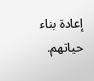إعادة بناء حياتهم.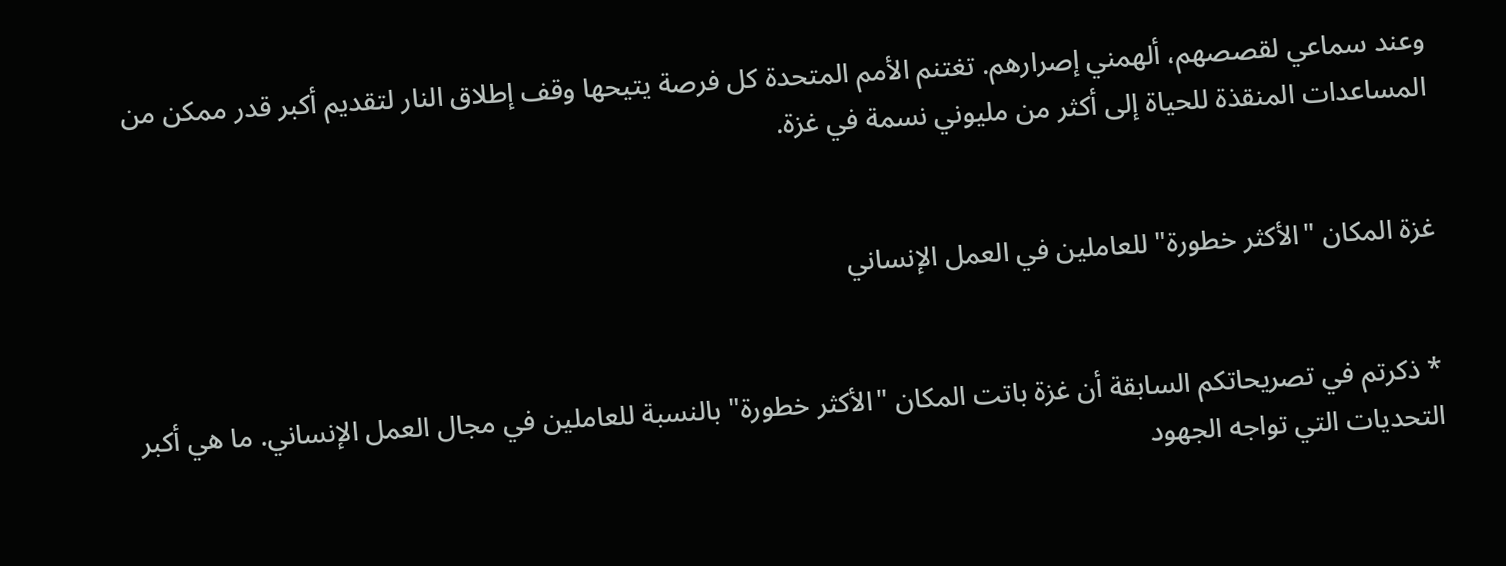وعند سماعي لقصصهم، ألهمني إصرارهم. تغتنم الأمم المتحدة كل فرصة يتيحها وقف إطلاق النار لتقديم أكبر قدر ممكن من المساعدات المنقذة للحياة إلى أكثر من مليوني نسمة في غزة.


غزة المكان "الأكثر خطورة" للعاملين في العمل الإنساني


* ذكرتم في تصريحاتكم السابقة أن غزة باتت المكان "الأكثر خطورة" بالنسبة للعاملين في مجال العمل الإنساني. ما هي أكبر التحديات التي تواجه الجهود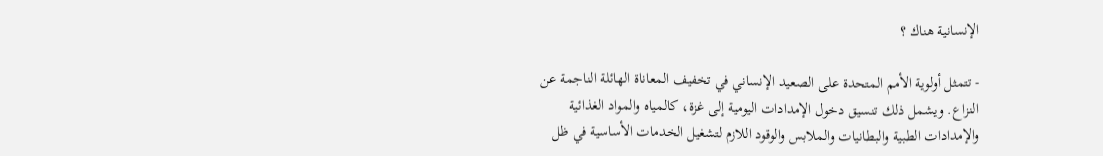الإنسانية هناك ؟

- تتمثل أولوية الأمم المتحدة على الصعيد الإنساني في تخفيف المعاناة الهائلة الناجمة عن النزاع. ويشمل ذلك تنسيق دخول الإمدادات اليومية إلى غزة، كالمياه والمواد الغذائية والإمدادات الطبية والبطانيات والملابس والوقود اللازم لتشغيل الخدمات الأساسية في ظل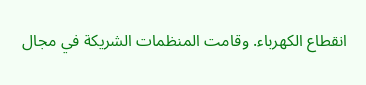انقطاع الكهرباء. وقامت المنظمات الشريكة في مجال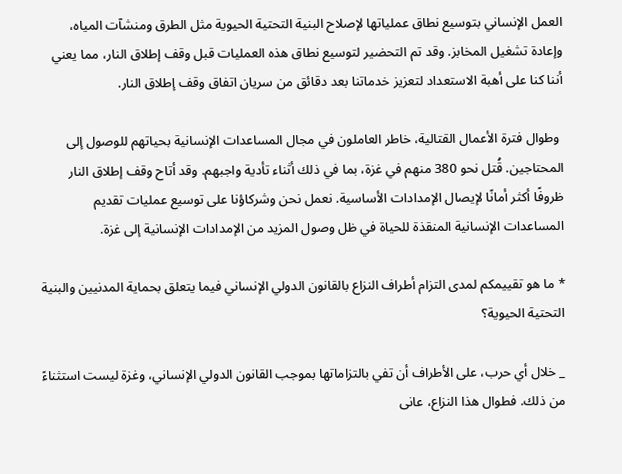العمل الإنساني بتوسيع نطاق عملياتها لإصلاح البنية التحتية الحيوية مثل الطرق ومنشآت المياه، وإعادة تشغيل المخابز. وقد تم التحضير لتوسيع نطاق هذه العمليات قبل وقف إطلاق النار، مما يعني أننا كنا على أهبة الاستعداد لتعزيز خدماتنا بعد دقائق من سريان اتفاق وقف إطلاق النار.

 وطوال فترة الأعمال القتالية، خاطر العاملون في مجال المساعدات الإنسانية بحياتهم للوصول إلى المحتاجين. قُتل نحو 380 منهم في غزة، بما في ذلك أثناء تأدية واجبهم. وقد أتاح وقف إطلاق النار ظروفًا أكثر أمانًا لإيصال الإمدادات الأساسية. نعمل نحن وشركاؤنا على توسيع عمليات تقديم المساعدات الإنسانية المنقذة للحياة في ظل وصول المزيد من الإمدادات الإنسانية إلى غزة.

* ما هو تقييمكم لمدى التزام أطراف النزاع بالقانون الدولي الإنساني فيما يتعلق بحماية المدنيين والبنية التحتية الحيوية؟

_ خلال أي حرب، على الأطراف أن تفي بالتزاماتها بموجب القانون الدولي الإنساني، وغزة ليست استثناءً من ذلك. فطوال هذا النزاع، عانى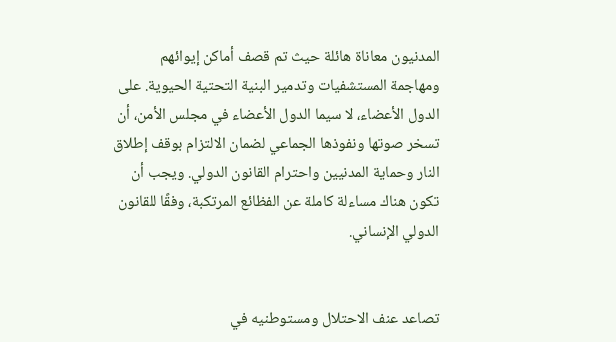المدنيون معاناة هائلة حيث تم قصف أماكن إيوائهم ومهاجمة المستشفيات وتدمير البنية التحتية الحيوية. على الدول الأعضاء، لا سيما الدول الأعضاء في مجلس الأمن، أن تسخر صوتها ونفوذها الجماعي لضمان الالتزام بوقف إطلاق النار وحماية المدنيين واحترام القانون الدولي. ويجب أن تكون هناك مساءلة كاملة عن الفظائع المرتكبة، وفقًا للقانون الدولي الإنساني.


تصاعد عنف الاحتلال ومستوطنيه في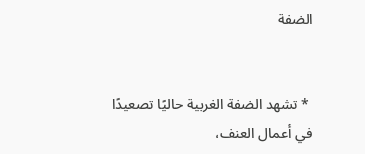الضفة


 * تشهد الضفة الغربية حاليًا تصعيدًا في أعمال العنف،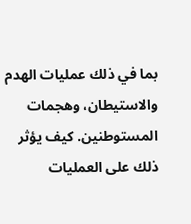بما في ذلك عمليات الهدم والاستيطان، وهجمات المستوطنين. كيف يؤثر ذلك على العمليات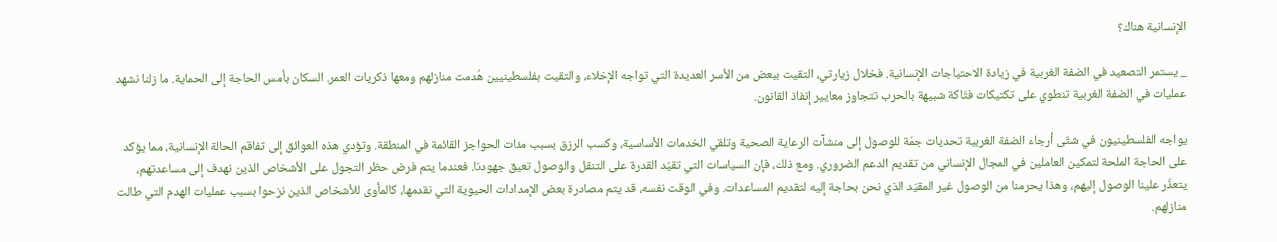الإنسانية هناك؟

_ يستمر التصعيد في الضفة الغربية في زيادة الاحتياجات الإنسانية. فخلال زيارتي، التقيت ببعض من الأسر العديدة التي تواجه الإخلاء، والتقيت بفلسطينيين هُدمت منازلهم ومعها ذكريات العمر. السكان بأمس الحاجة إلى الحماية. ما زلنا نشهد عمليات في الضفة الغربية تنطوي على تكتيكات فتّاكة شبيهة بالحرب تتجاوز معايير إنفاذ القانون.

يواجه الفلسطينيون في شتّى أرجاء الضفة الغربية تحديات جمّة للوصول إلى منشآت الرعاية الصحية وتلقي الخدمات الأساسية، وكسب الرزق بسبب مئات الحواجز القائمة في المنطقة. وتؤدي هذه العوائق إلى تفاقم الحالة الإنسانية، مما يؤكد على الحاجة الملحة لتمكين العاملين في المجال الإنساني من تقديم الدعم الضروري. ومع ذلك، فإن السياسات التي تقيّد القدرة على التنقل والوصول تعيق جهودنا. فعندما يتم فرض حظر التجول على الأشخاص الذين نهدف إلى مساعدتهم، يتعذّر علينا الوصول إليهم، وهذا يحرمنا من الوصول غير المقيّد الذي نحن بحاجة إليه لتقديم المساعدات. وفي الوقت نفسه، قد يتم مصادرة بعض الإمدادات الحيوية التي نقدمها، كالمأوى للأشخاص الذين نزحوا بسبب عمليات الهدم التي طالت منازلهم.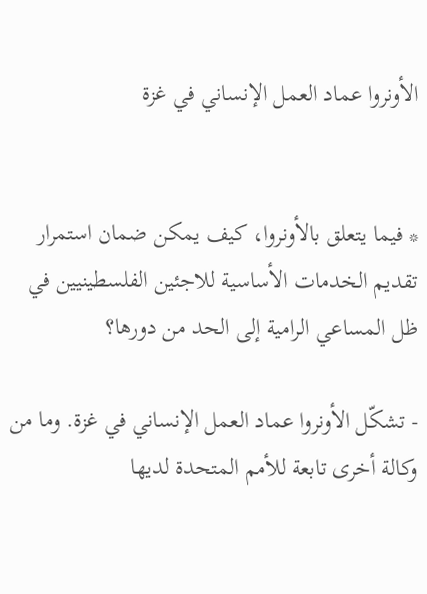الأونروا عماد العمل الإنساني في غزة


* فيما يتعلق بالأونروا، كيف يمكن ضمان استمرار تقديم الخدمات الأساسية للاجئين الفلسطينيين في ظل المساعي الرامية إلى الحد من دورها؟

- تشكّل الأونروا عماد العمل الإنساني في غزة. وما من وكالة أخرى تابعة للأمم المتحدة لديها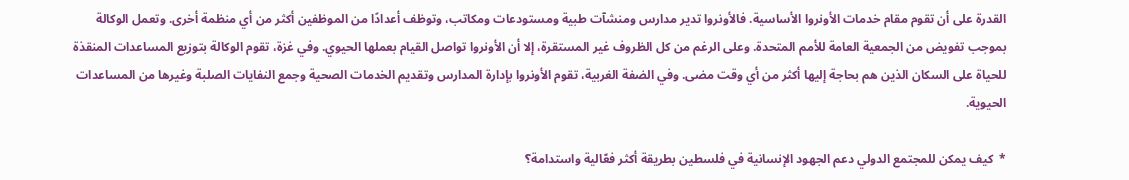القدرة على أن تقوم مقام خدمات الأونروا الأساسية. فالأونروا تدير مدارس ومنشآت طبية ومستودعات ومكاتب، وتوظف أعدادًا من الموظفين أكثر من أي منظمة أخرى. وتعمل الوكالة بموجب تفويض من الجمعية العامة للأمم المتحدة. وعلى الرغم من كل الظروف غير المستقرة، إلا أن الأونروا تواصل القيام بعملها الحيوي. وفي غزة، تقوم الوكالة بتوزيع المساعدات المنقذة للحياة على السكان الذين هم بحاجة إليها أكثر من أي وقت مضى. وفي الضفة الغربية، تقوم الأونروا بإدارة المدارس وتقديم الخدمات الصحية وجمع النفايات الصلبة وغيرها من المساعدات الحيوية.

*  كيف يمكن للمجتمع الدولي دعم الجهود الإنسانية في فلسطين بطريقة أكثر فعّالية واستدامة؟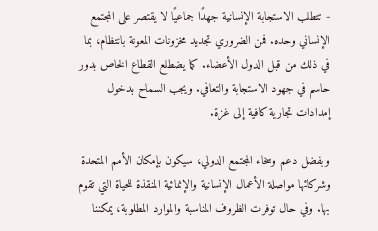- تتطلب الاستجابة الإنسانية جهدًا جماعيًا لا يقتصر على المجتمع الإنساني وحده. فمن الضروري تجديد مخزونات المعونة بانتظام، بما في ذلك من قبل الدول الأعضاء. كما يضطلع القطاع الخاص بدور حاسم في جهود الاستجابة والتعافي. ويجب السماح بدخول إمدادات تجارية كافية إلى غزة.

وبفضل دعم وسخاء المجتمع الدولي، سيكون بإمكان الأمم المتحدة وشركائها مواصلة الأعمال الإنسانية والإنمائية المنقذة للحياة التي تقوم بها. وفي حال توفرت الظروف المناسبة والموارد المطلوبة، يمكننا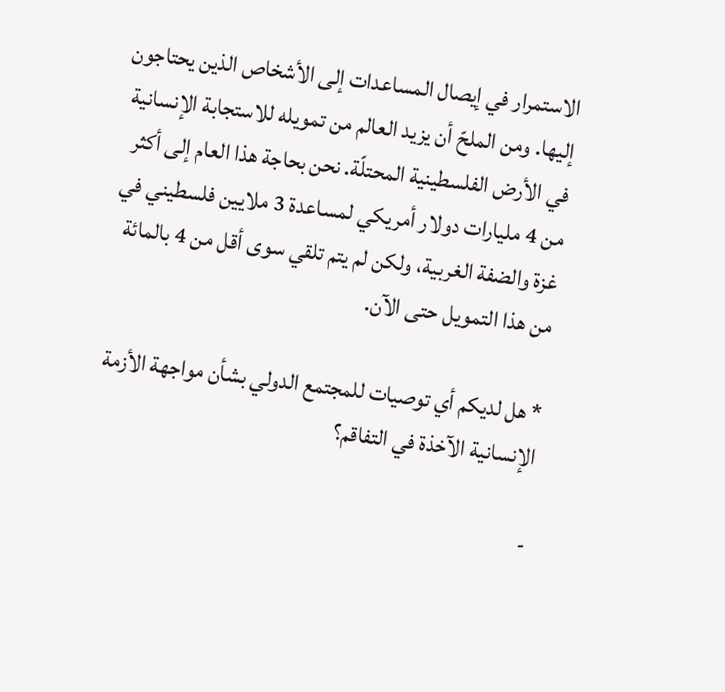الاستمرار في إيصال المساعدات إلى الأشخاص الذين يحتاجون إليها. ومن الملحّ أن يزيد العالم من تمويله للاستجابة الإنسانية في الأرض الفلسطينية المحتلّة. نحن بحاجة هذا العام إلى أكثر من 4 مليارات دولار أمريكي لمساعدة 3 ملايين فلسطيني في غزة والضفة الغربية، ولكن لم يتم تلقي سوى أقل من 4 بالمائة من هذا التمويل حتى الآن.

* هل لديكم أي توصيات للمجتمع الدولي بشأن مواجهة الأزمة الإنسانية الآخذة في التفاقم؟

-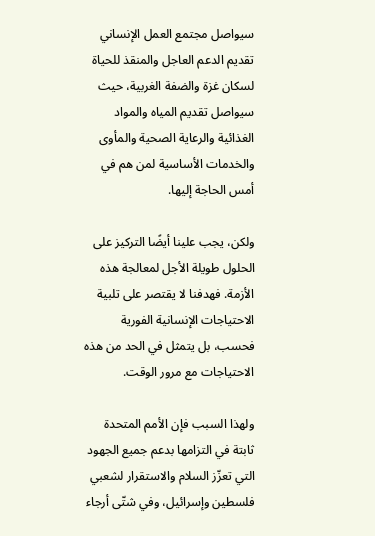سيواصل مجتمع العمل الإنساني تقديم الدعم العاجل والمنقذ للحياة لسكان غزة والضفة الغربية، حيث سيواصل تقديم المياه والمواد الغذائية والرعاية الصحية والمأوى والخدمات الأساسية لمن هم في أمس الحاجة إليها.

ولكن، يجب علينا أيضًا التركيز على الحلول طويلة الأجل لمعالجة هذه الأزمة. فهدفنا لا يقتصر على تلبية الاحتياجات الإنسانية الفورية فحسب، بل يتمثل في الحد من هذه الاحتياجات مع مرور الوقت.

ولهذا السبب فإن الأمم المتحدة ثابتة في التزامها بدعم جميع الجهود التي تعزّز السلام والاستقرار لشعبي فلسطين وإسرائيل، وفي شتّى أرجاء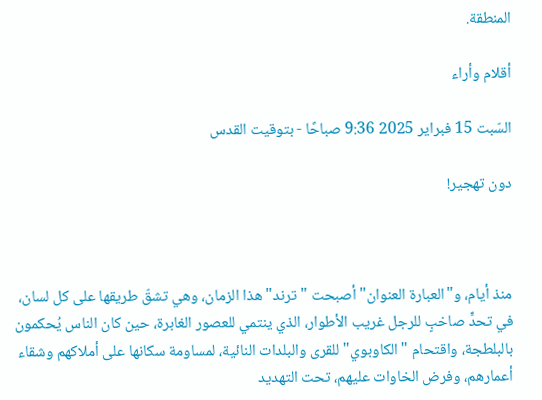المنطقة.

أقلام وأراء

السّبت 15 فبراير 2025 9:36 صباحًا - بتوقيت القدس

دون تهجير!



منذ أيام، و"العبارة العنوان" أصبحت "ترند" هذا الزمان، وهي تشقّ طريقها على كل لسان، في تحدٍّ صاخبٍ للرجل غريب الأطوار، الذي ينتمي للعصور الغابرة، حين كان الناس يُحكمون بالبلطجة، واقتحام "الكاوبوي" للقرى والبلدات النائية، لمساومة سكانها على أملاكهم وشقاء أعمارهم، وفرض الخاوات عليهم، تحت التهديد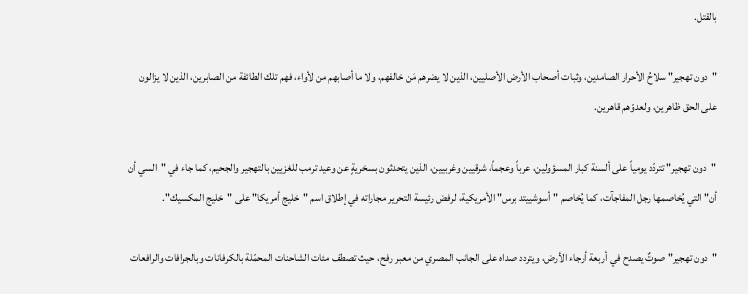بالقتل.

"دون تهجير" سلاحُ الأحرار الصامدين، وثبات أصحاب الأرض الأصليين، الذين لا يضرهم مَن خالفهم، ولا ما أصابهم من لأواء، فهم تلك الطائفة من الصابرين، الذين لا يزالون على الحق ظاهرين، ولعدوّهم قاهرين.

 "دون تهجير" تتردّد يومياً على ألسنة كبار المسؤولين، عرباً وعجماً، شرقيين وغربيين، الذين يتحدثون بسخريةٍ عن وعيد ترمب للغزيين بالتهجير والجحيم، كما جاء في "السي أن أن" التي يُخاصمها رجل المفاجآت، كما يُخاصم "أسوشييتد برس" الأمريكية، لرفض رئيسة التحرير مجاراته في إطلاق اسم "خليج أمريكا" على "خليج المكسيك".

"دون تهجير" صوتٌ يصدح في أربعة أرجاء الأرض، ويتردد صداه على الجانب المصري من معبر رفح، حيث تصطف مئات الشاحنات المحمّلة بالكرفانات وبالجرافات والرافعات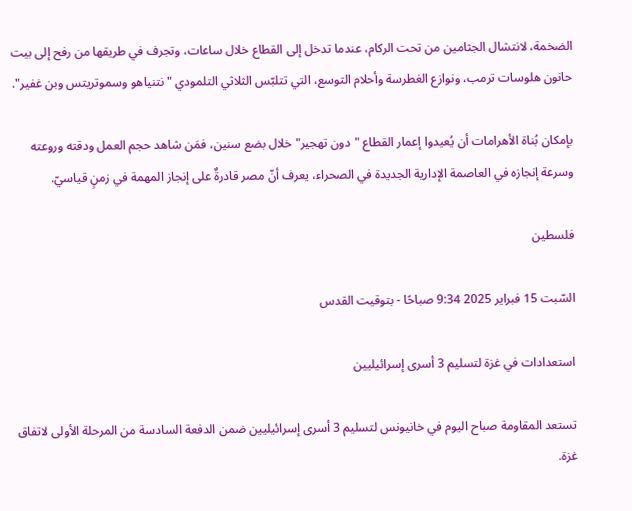الضخمة، لانتشال الجثامين من تحت الركام، عندما تدخل إلى القطاع خلال ساعات، وتجرف في طريقها من رفح إلى بيت حانون هلوسات ترمب، ونوازع الغطرسة وأحلام التوسع، التي تتلبّس الثلاثي التلمودي "نتنياهو وسموتريتس وبن غفير".

بإمكان بُناة الأهرامات أن يُعيدوا إعمار القطاع "دون تهجير" خلال بضع سنين، فمَن شاهد حجم العمل ودقته وروعته وسرعة إنجازه في العاصمة الإدارية الجديدة في الصحراء، يعرف أنّ مصر قادرةٌ على إنجاز المهمة في زمنٍ قياسيّ.

فلسطين

السّبت 15 فبراير 2025 9:34 صباحًا - بتوقيت القدس

استعدادات في غزة لتسليم 3 أسرى إسرائيليين

تستعد المقاومة صباح اليوم في خانيونس لتسليم 3 أسرى إسرائيليين ضمن الدفعة السادسة من المرحلة الأولى لاتفاق غزة.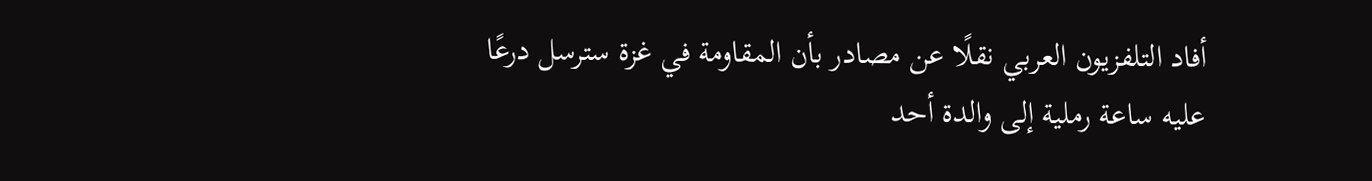أفاد التلفزيون العربي نقلًا عن مصادر بأن المقاومة في غزة سترسل درعًا عليه ساعة رملية إلى والدة أحد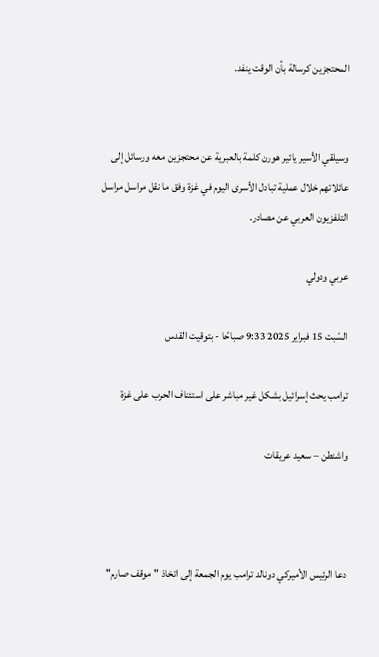المحتجزين كرسالة بأن الوقت ينفد.


وسيلقي الأسير يائير هورن كلمة بالعبرية عن محتجزين معه ورسائل إلى عائلاتهم خلال عملية تبادل الأسرى اليوم في غزة وفق ما نقل مراسل مراسل التلفزيون العربي عن مصادر.

عربي ودولي

السّبت 15 فبراير 2025 9:33 صباحًا - بتوقيت القدس

ترامب يحث إسرائيل بشكل غير مباشر على استئناف الحرب على غزة

واشنطن – سعيد عريقات



دعا الرئيس الأميركي دونالد ترامب يوم الجمعة إلى اتخاذ "موقف صارم"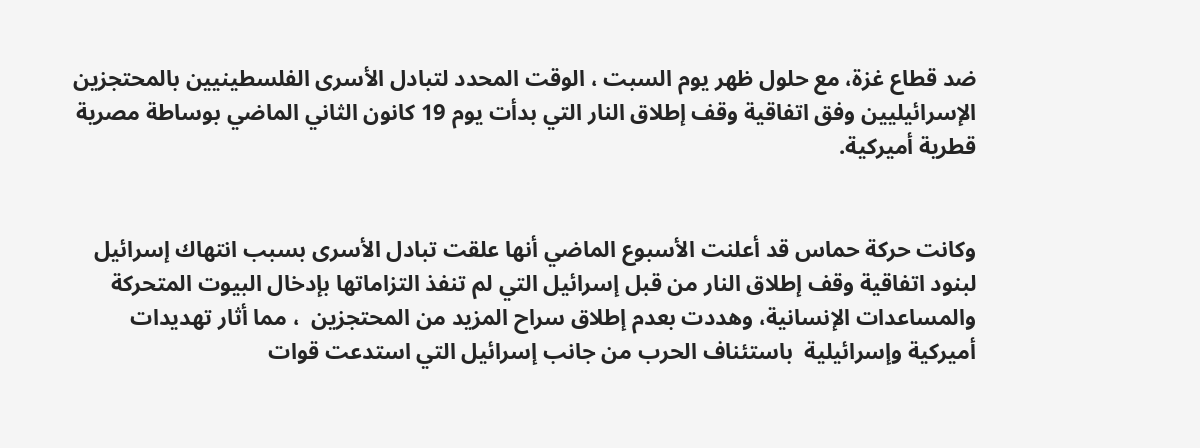ضد قطاع غزة، مع حلول ظهر يوم السبت ، الوقت المحدد لتبادل الأسرى الفلسطينيين بالمحتجزين الإسرائيليين وفق اتفاقية وقف إطلاق النار التي بدأت يوم 19 كانون الثاني الماضي بوساطة مصرية قطرية أميركية.


وكانت حركة حماس قد أعلنت الأسبوع الماضي أنها علقت تبادل الأسرى بسبب انتهاك إسرائيل لبنود اتفاقية وقف إطلاق النار من قبل إسرائيل التي لم تنفذ التزاماتها بإدخال البيوت المتحركة والمساعدات الإنسانية، وهددت بعدم إطلاق سراح المزيد من المحتجزين  ، مما أثار تهديدات أميركية وإسرائيلية  باستئناف الحرب من جانب إسرائيل التي استدعت قوات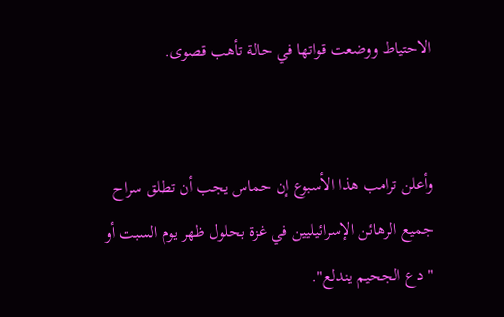الاحتياط ووضعت قواتها في حالة تأهب قصوى.


وأعلن ترامب هذا الأسبوع إن حماس يجب أن تطلق سراح جميع الرهائن الإسرائيليين في غزة بحلول ظهر يوم السبت أو "دع الجحيم يندلع".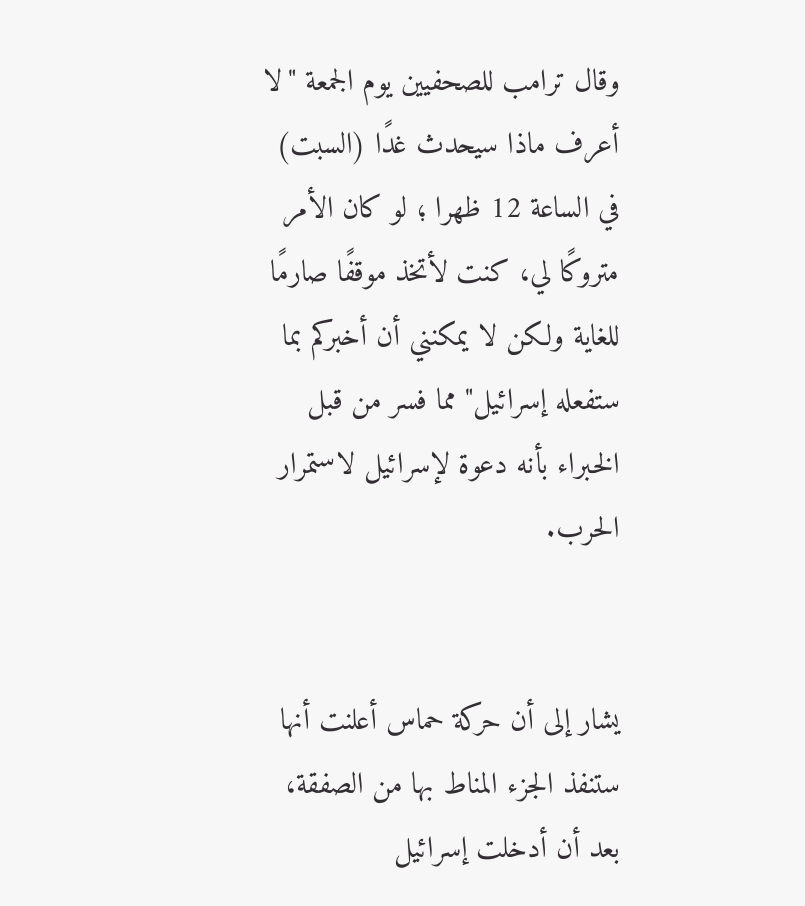وقال ترامب للصحفيين يوم الجمعة "لا أعرف ماذا سيحدث غدًا (السبت) في الساعة 12 ظهرا ؛ لو كان الأمر متروكًا لي، كنت لأتخذ موقفًا صارمًا للغاية ولكن لا يمكنني أن أخبركم بما ستفعله إسرائيل" مما فسر من قبل الخبراء بأنه دعوة لإسرائيل لاستمرار الحرب.


يشار إلى أن حركة حماس أعلنت أنها ستنفذ الجزء المناط بها من الصفقة، بعد أن أدخلت إسرائيل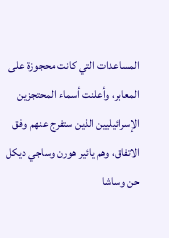المساعدات التي كانت محجوزة على المعابر، وأعلنت أسماء المحتجزين الإسرائيليين الذين ستفرج عنهم وفق الاتفاق، وهم يائير هورن وساجي ديكل حن وساشا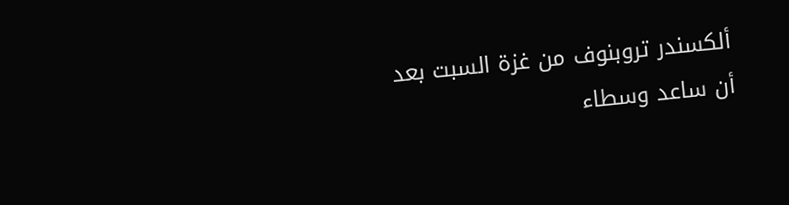ألكسندر تروبنوف من غزة السبت بعد أن ساعد وسطاء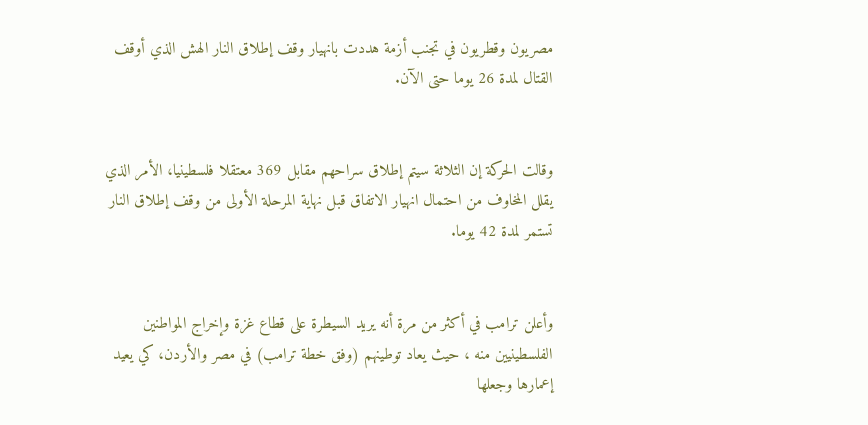مصريون وقطريون في تجنب أزمة هددت بانهيار وقف إطلاق النار الهش الذي أوقف القتال لمدة 26 يوما حتى الآن.


وقالت الحركة إن الثلاثة سيتم إطلاق سراحهم مقابل 369 معتقلا فلسطينيا، الأمر الذي يقلل المخاوف من احتمال انهيار الاتفاق قبل نهاية المرحلة الأولى من وقف إطلاق النار تستمر لمدة 42 يوما.


وأعلن ترامب في أكثر من مرة أنه يريد السيطرة على قطاع غزة وإخراج المواطنين الفلسطينيين منه ، حيث يعاد توطينهم (وفق خطة ترامب) في مصر والأردن، كي يعيد إعمارها وجعلها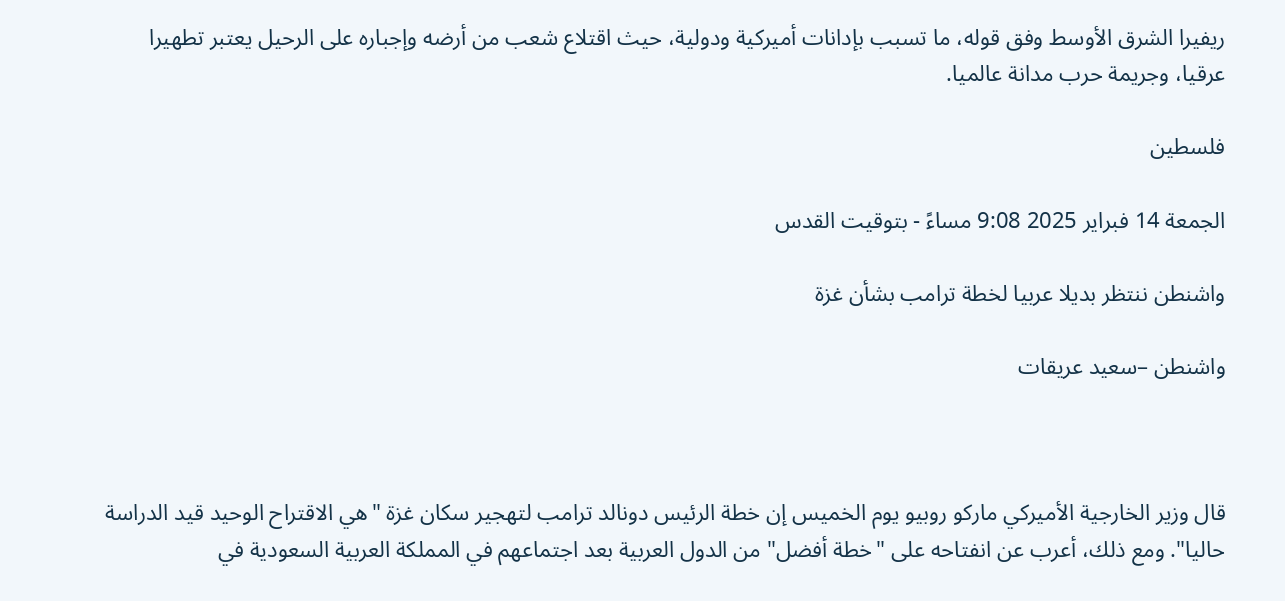ريفيرا الشرق الأوسط وفق قوله، ما تسبب بإدانات أميركية ودولية، حيث اقتلاع شعب من أرضه وإجباره على الرحيل يعتبر تطهيرا عرقيا، وجريمة حرب مدانة عالميا.

فلسطين

الجمعة 14 فبراير 2025 9:08 مساءً - بتوقيت القدس

واشنطن ننتظر بديلا عربيا لخطة ترامب بشأن غزة

واشنطن –سعيد عريقات



قال وزير الخارجية الأميركي ماركو روبيو يوم الخميس إن خطة الرئيس دونالد ترامب لتهجير سكان غزة "هي الاقتراح الوحيد قيد الدراسة حاليا". ومع ذلك، أعرب عن انفتاحه على "خطة أفضل" من الدول العربية بعد اجتماعهم في المملكة العربية السعودية في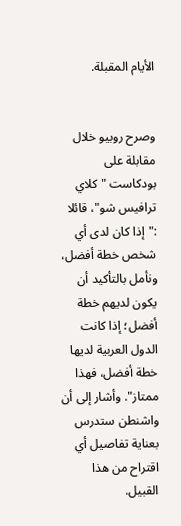الأيام المقبلة.


وصرح روبيو خلال مقابلة على بودكاست "كلاي ترافيس شو"، قائلا :"إذا كان لدى أي شخص خطة أفضل، ونأمل بالتأكيد أن يكون لديهم خطة أفضل؛ إذا كانت الدول العربية لديها خطة أفضل، فهذا ممتاز". وأشار إلى أن واشنطن ستدرس بعناية تفاصيل أي اقتراح من هذا القبيل.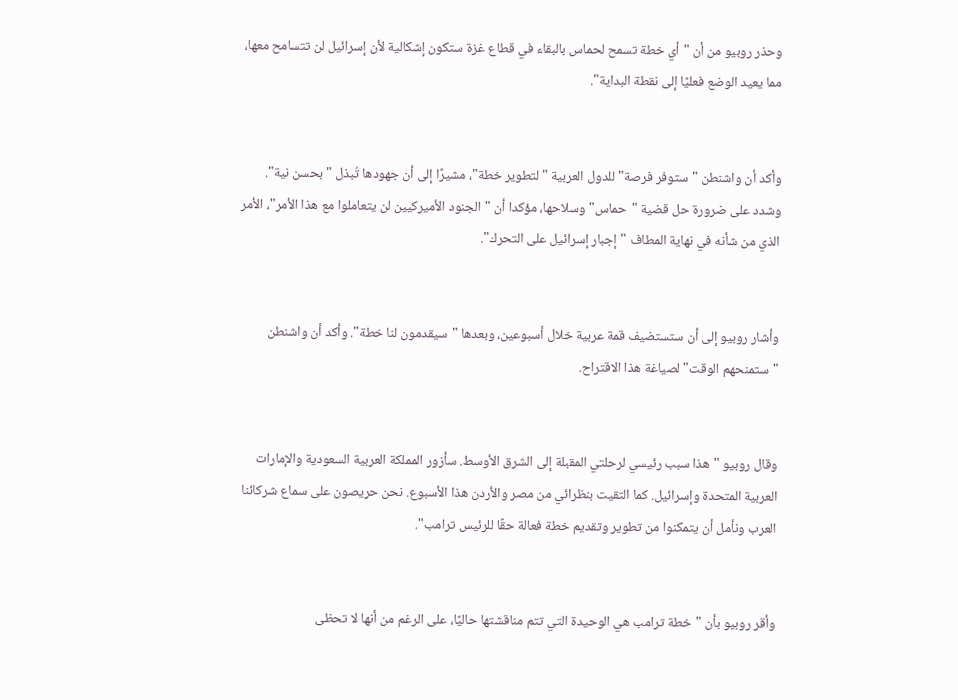وحذر روبيو من أن "أي خطة تسمح لحماس بالبقاء في قطاع غزة ستكون إشكالية لأن إسرائيل لن تتسامح معها، مما يعيد الوضع فعليًا إلى نقطة البداية".


وأكد أن واشنطن "ستوفر فرصة" للدول العربية "لتطوير خطة"، مشيرًا إلى أن جهودها تُبذل "بحسن نية". وشدد على ضرورة حل قضية "حماس" وسلاحها، مؤكدا أن "الجنود الأميركيين لن يتعاملوا مع هذا الأمر"، الأمر الذي من شأنه في نهاية المطاف "إجبار إسرائيل على التحرك".


وأشار روبيو إلى أن ستستضيف قمة عربية خلال أسبوعين، وبعدها "سيقدمون لنا خطة". وأكد أن واشنطن "ستمنحهم الوقت" لصياغة هذا الاقتراح.


وقال روبيو "هذا سبب رئيسي لرحلتي المقبلة إلى الشرق الأوسط. سأزور المملكة العربية السعودية والإمارات العربية المتحدة وإسرائيل. كما التقيت بنظرائي من مصر والأردن هذا الأسبوع. نحن حريصون على سماع شركائنا العرب ونأمل أن يتمكنوا من تطوير وتقديم خطة فعالة حقًا للرئيس ترامب".


وأقر روبيو بأن "خطة ترامب هي الوحيدة التي تتم مناقشتها حاليًا، على الرغم من أنها لا تحظى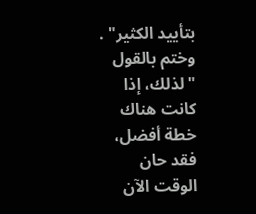بتأييد الكثير" . وختم بالقول "لذلك، إذا كانت هناك خطة أفضل، فقد حان الوقت الآن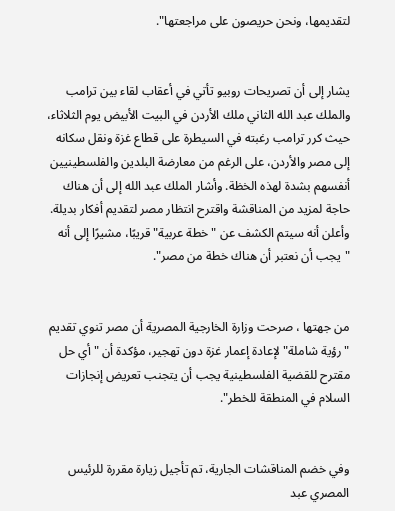لتقديمها، ونحن حريصون على مراجعتها".


يشار إلى أن تصريحات روبيو تأتي في أعقاب لقاء بين ترامب والملك عبد الله الثاني ملك الأردن في البيت الأبيض يوم الثلاثاء، حيث كرر ترامب رغبته في السيطرة على قطاع غزة ونقل سكانه إلى مصر والأردن، على الرغم من معارضة البلدين والفلسطينيين أنفسهم بشدة لهذه الخظة. وأشار الملك عبد الله إلى أن هناك حاجة لمزيد من المناقشة واقترح انتظار مصر لتقديم أفكار بديلة. وأعلن أنه سيتم الكشف عن "خطة عربية" قريبًا، مشيرًا إلى أنه "يجب أن نعتبر أن هناك خطة من مصر".


من جهتها ، صرحت وزارة الخارجية المصرية أن مصر تنوي تقديم "رؤية شاملة" لإعادة إعمار غزة دون تهجير، مؤكدة أن "أي حل مقترح للقضية الفلسطينية يجب أن يتجنب تعريض إنجازات السلام في المنطقة للخطر".


وفي خضم المناقشات الجارية، تم تأجيل زيارة مقررة للرئيس المصري عبد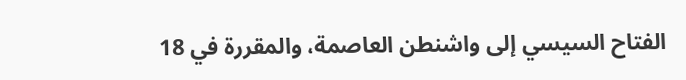الفتاح السيسي إلى واشنطن العاصمة، والمقررة في 18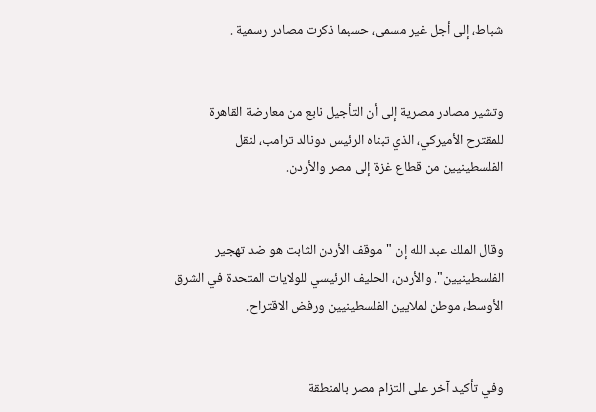شباط، إلى أجل غير مسمى، حسبما ذكرت مصادر رسمية .


وتشير مصادر مصرية إلى أن التأجيل نابع من معارضة القاهرة للمقترح الأميركي، الذي تبناه الرئيس دونالد ترامب، لنقل الفلسطينيين من قطاع غزة إلى مصر والأردن.


وقال الملك عبد الله إن "موقف الأردن الثابت هو ضد تهجير الفلسطينيين". والأردن، الحليف الرئيسي للولايات المتحدة في الشرق الأوسط، موطن لملايين الفلسطينيين ورفض الاقتراح.


وفي تأكيد آخر على التزام مصر بالمنطقة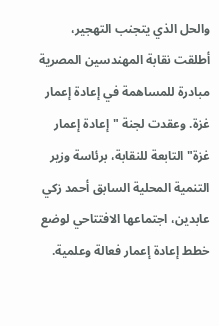والحل الذي يتجنب التهجير، أطلقت نقابة المهندسين المصرية مبادرة للمساهمة في إعادة إعمار غزة. وعقدت لجنة "إعادة إعمار غزة" التابعة للنقابة، برئاسة وزير التنمية المحلية السابق أحمد زكي عابدين، اجتماعها الافتتاحي لوضع خطط إعادة إعمار فعالة وعلمية.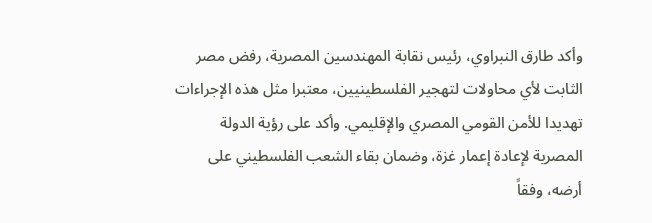وأكد طارق النبراوي، رئيس نقابة المهندسين المصرية، رفض مصر الثابت لأي محاولات لتهجير الفلسطينيين، معتبرا مثل هذه الإجراءات تهديدا للأمن القومي المصري والإقليمي. وأكد على رؤية الدولة المصرية لإعادة إعمار غزة، وضمان بقاء الشعب الفلسطيني على أرضه، وفقاً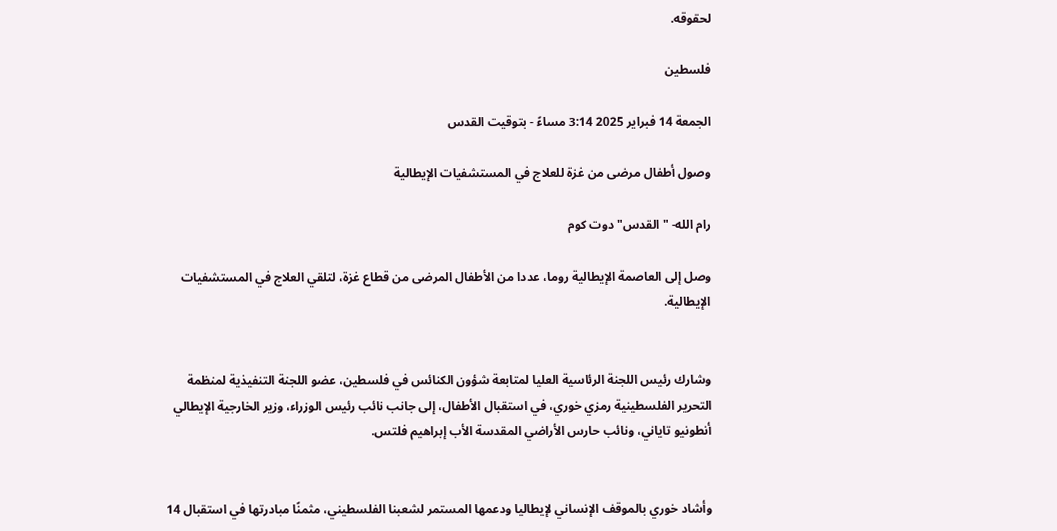لحقوقه.

فلسطين

الجمعة 14 فبراير 2025 3:14 مساءً - بتوقيت القدس

وصول أطفال مرضى من غزة للعلاج في المستشفيات الإيطالية

رام الله- "القدس" دوت كوم

وصل إلى العاصمة الإيطالية روما، عددا من الأطفال المرضى من قطاع غزة، لتلقي العلاج في المستشفيات الإيطالية.


وشارك رئيس اللجنة الرئاسية العليا لمتابعة شؤون الكنائس في فلسطين، عضو اللجنة التنفيذية لمنظمة التحرير الفلسطينية رمزي خوري، في استقبال الأطفال، إلى جانب نائب رئيس الوزراء، وزير الخارجية الإيطالي أنطونيو تاياني، ونائب حارس الأراضي المقدسة الأب إبراهيم فلتس.


وأشاد خوري بالموقف الإنساني لإيطاليا ودعمها المستمر لشعبنا الفلسطيني، مثمنًا مبادرتها في استقبال 14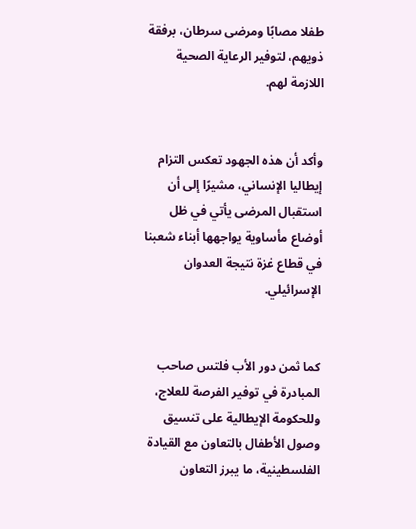طفلا مصابًا ومرضى سرطان، برفقة ذويهم، لتوفير الرعاية الصحية اللازمة لهم.


وأكد أن هذه الجهود تعكس التزام إيطاليا الإنساني، مشيرًا إلى أن استقبال المرضى يأتي في ظل أوضاع مأساوية يواجهها أبناء شعبنا في قطاع غزة نتيجة العدوان الإسرائيلي.


كما ثمن دور الأب فلتس صاحب المبادرة في توفير الفرصة للعلاج، وللحكومة الإيطالية على تنسيق وصول الأطفال بالتعاون مع القيادة الفلسطينية، ما يبرز التعاون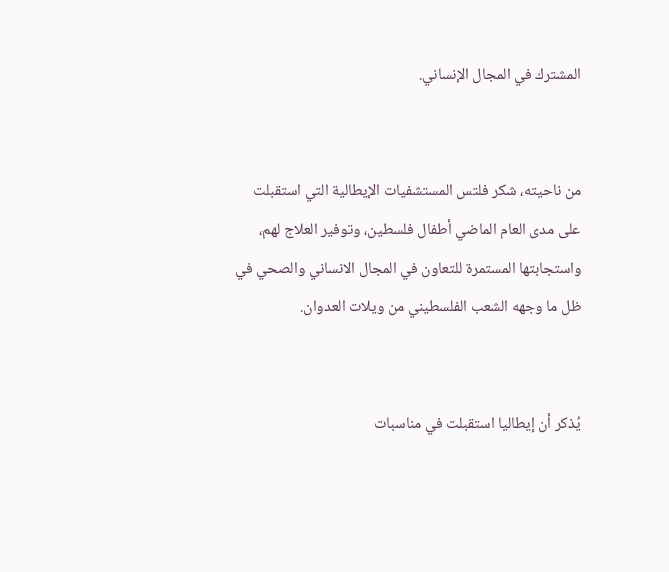المشترك في المجال الإنساني.


من ناحيته، شكر فلتس المستشفيات الإيطالية التي استقبلت على مدى العام الماضي أطفال فلسطين، وتوفير العلاج لهم، واستجابتها المستمرة للتعاون في المجال الانساني والصحي في ظل ما وجهه الشعب الفلسطيني من ويلات العدوان.


يُذكر أن إيطاليا استقبلت في مناسبات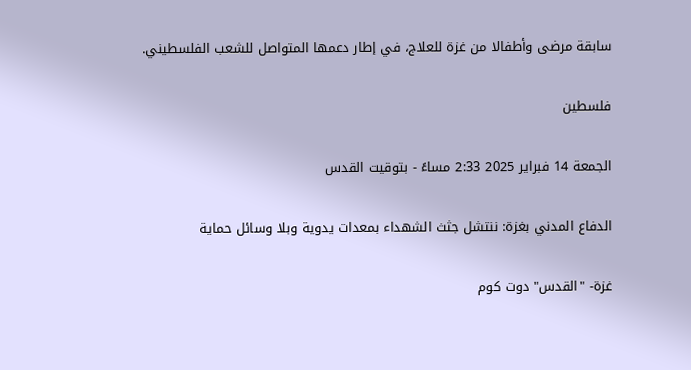سابقة مرضى وأطفالا من غزة للعلاج، في إطار دعمها المتواصل للشعب الفلسطيني.

فلسطين

الجمعة 14 فبراير 2025 2:33 مساءً - بتوقيت القدس

الدفاع المدني بغزة: ننتشل جثث الشهداء بمعدات يدوية وبلا وسائل حماية

غزة- "القدس" دوت كوم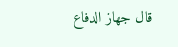قال جهاز الدفاع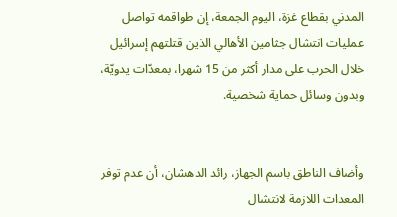المدني بقطاع غزة، اليوم الجمعة، إن طواقمه تواصل عمليات انتشال جثامين الأهالي الذين قتلتهم إسرائيل خلال الحرب على مدار أكثر من 15 شهرا، بمعدّات يدويّة، وبدون وسائل حماية شخصية.


وأضاف الناطق باسم الجهاز، رائد الدهشان، أن عدم توفر المعدات اللازمة لانتشال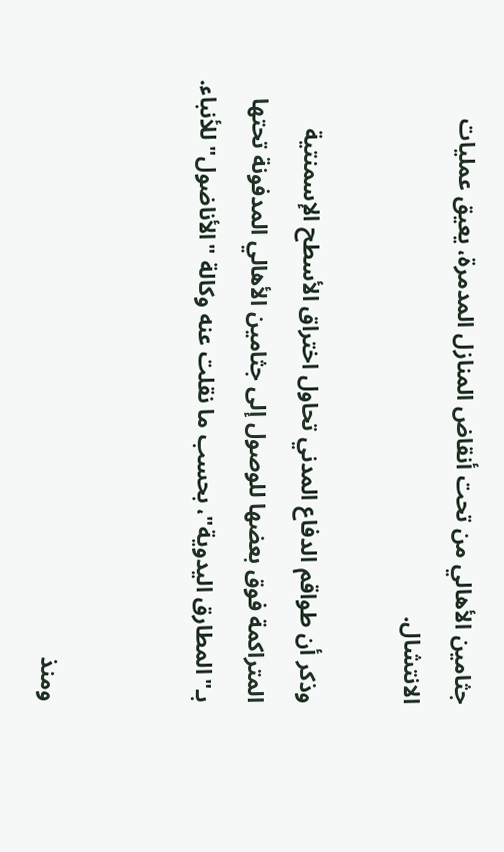جثامين الأهالي من تحت أنقاض المنازل المدمرة، يعيق عمليات الانتشال.

وذكر أن طواقم الدفاع المدني تحاول اختراق الأسطح الإسمنتية المتراكمة فوق بعضها للوصول إلى جثامين الأهالي المدفونة تحتها بـ"المطارق اليدوية"، بحسب ما نقلت عنه وكالة "الأناضول" للأنباء.


ومنذ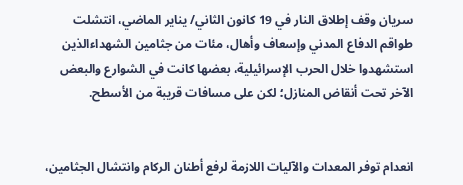سريان وقف إطلاق النار في 19 كانون الثاني/ يناير الماضي، انتشلت طواقم الدفاع المدني وإسعاف وأهال، مئات من جثامين الشهداءالذين استشهدوا خلال الحرب الإسرائيلية، بعضها كانت في الشوارع والبعض الآخر تحت أنقاض المنازل؛ لكن على مسافات قريبة من الأسطح.


انعدام توفر المعدات والآليات اللازمة لرفع أطنان الركام وانتشال الجثامين،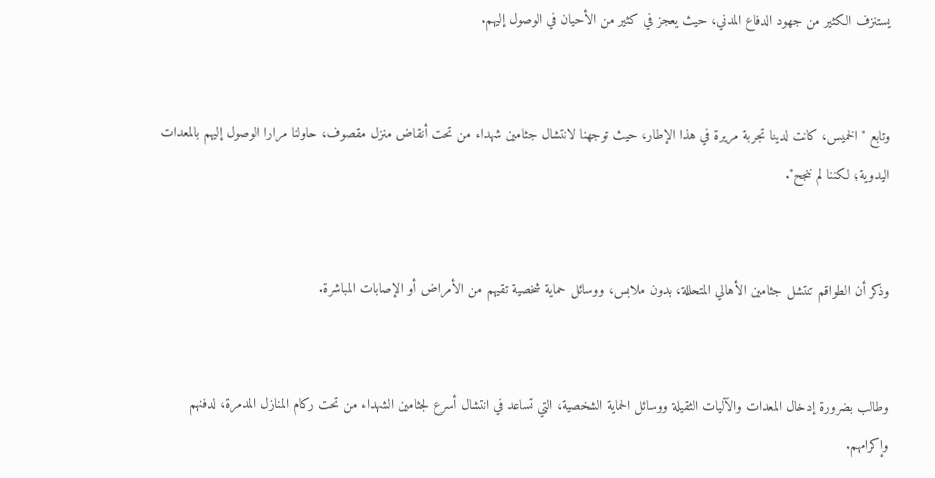يستنزف الكثير من جهود الدفاع المدني، حيث يعجز في كثير من الأحيان في الوصول إليهم.


وتابع "الخميس، كانت لدينا تجربة مريرة في هذا الإطار، حيث توجهنا لانتشال جثامين شهداء من تحت أنقاض منزل مقصوف، حاولنا مرارا الوصول إليهم بالمعدات اليدوية؛ لكننا لم ننجح".


وذكر أن الطواقم تنتشل جثامين الأهالي المتحللة، بدون ملابس، ووسائل حماية شخصية تقيهم من الأمراض أو الإصابات المباشرة.


وطالب بضرورة إدخال المعدات والآليات الثقيلة ووسائل الحماية الشخصية، التي تساعد في انتشال أسرع لجثامين الشهداء من تحت ركام المنازل المدمرة، لدفنهم وإكرامهم.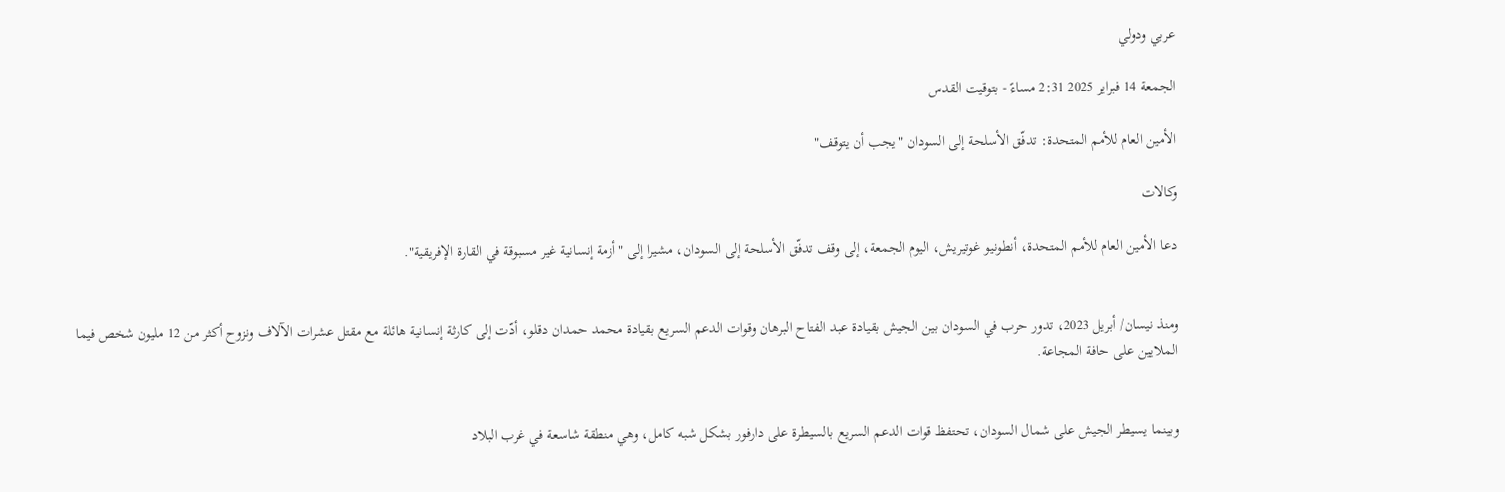عربي ودولي

الجمعة 14 فبراير 2025 2:31 مساءً - بتوقيت القدس

الأمين العام للأمم المتحدة: تدفّق الأسلحة إلى السودان "يجب أن يتوقف"

وكالات

دعا الأمين العام للأمم المتحدة، أنطونيو غوتيريش، اليوم الجمعة، إلى وقف تدفّق الأسلحة إلى السودان، مشيرا إلى "أزمة إنسانية غير مسبوقة في القارة الإفريقية".


ومنذ نيسان/ أبريل 2023، تدور حرب في السودان بين الجيش بقيادة عبد الفتاح البرهان وقوات الدعم السريع بقيادة محمد حمدان دقلو، أدّت إلى كارثة إنسانية هائلة مع مقتل عشرات الآلاف ونزوح أكثر من 12 مليون شخص فيما الملايين على حافة المجاعة.


وبينما يسيطر الجيش على شمال السودان، تحتفظ قوات الدعم السريع بالسيطرة على دارفور بشكل شبه كامل، وهي منطقة شاسعة في غرب البلاد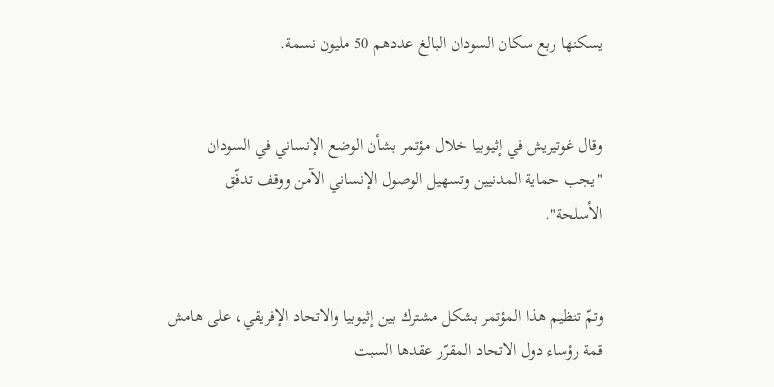يسكنها ربع سكان السودان البالغ عددهم 50 مليون نسمة.


وقال غوتيريش في إثيوبيا خلال مؤتمر بشأن الوضع الإنساني في السودان "يجب حماية المدنيين وتسهيل الوصول الإنساني الآمن ووقف تدفّق الأسلحة".


وتمّ تنظيم هذا المؤتمر بشكل مشترك بين إثيوبيا والاتحاد الإفريقي، على هامش قمة رؤساء دول الاتحاد المقرّر عقدها السبت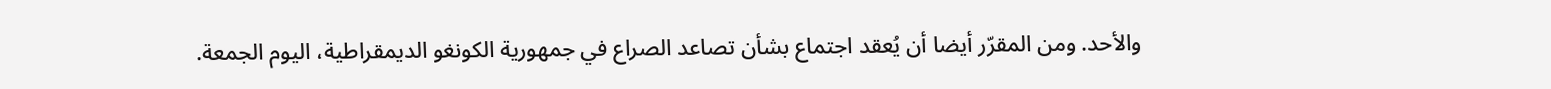والأحد. ومن المقرّر أيضا أن يُعقد اجتماع بشأن تصاعد الصراع في جمهورية الكونغو الديمقراطية، اليوم الجمعة.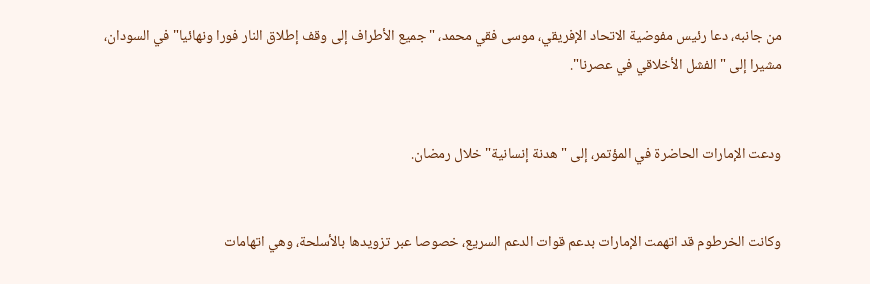من جانبه، دعا رئيس مفوضية الاتحاد الإفريقي، موسى فقي محمد، "جميع الأطراف إلى وقف إطلاق النار فورا ونهائيا" في السودان، مشيرا إلى "الفشل الأخلاقي في عصرنا".


ودعت الإمارات الحاضرة في المؤتمر، إلى "هدنة إنسانية" خلال رمضان.


وكانت الخرطوم قد اتهمت الإمارات بدعم قوات الدعم السريع، خصوصا عبر تزويدها بالأسلحة، وهي اتهامات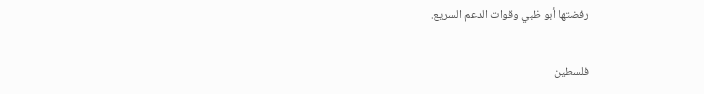رفضتها أبو ظبي وقوات الدعم السريع.

فلسطين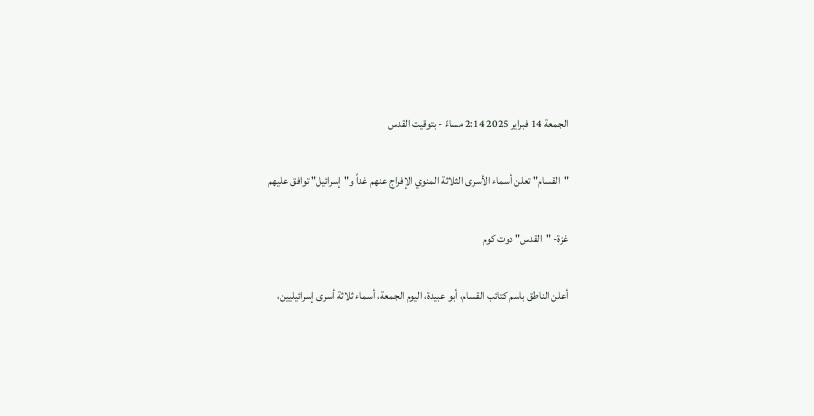الجمعة 14 فبراير 2025 2:14 مساءً - بتوقيت القدس

"القسام" تعلن أسماء الأسرى الثلاثة المنوي الإفراج عنهم غداً و"إسرائيل" توافق عليهم

غزة- "القدس" دوت كوم

أعلن الناطق باسم كتائب القسام، أبو عبيدة، اليوم الجمعة، أسماء ثلاثة أسرى إسرائيليين،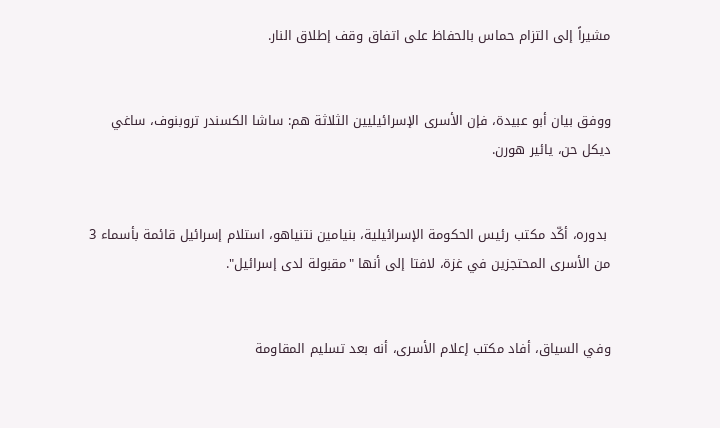مشيراً إلى التزام حماس بالحفاظ على اتفاق وقف إطلاق النار.


ووفق بيان أبو عبيدة، فإن الأسرى الإسرائيليين الثلاثة هم: ساشا الكسندر تروبنوف، ساغي ديكل حن، يائير هورن.


 بدوره، أكّد مكتب رئيس الحكومة الإسرائيلية، بنيامين نتنياهو، استلام إسرائيل قائمة بأسماء 3 من الأسرى المحتجزين في غزة، لافتا إلى أنها "مقبولة لدى إسرائيل".


وفي السياق، أفاد مكتب إعلام الأسرى، أنه بعد تسليم المقاومة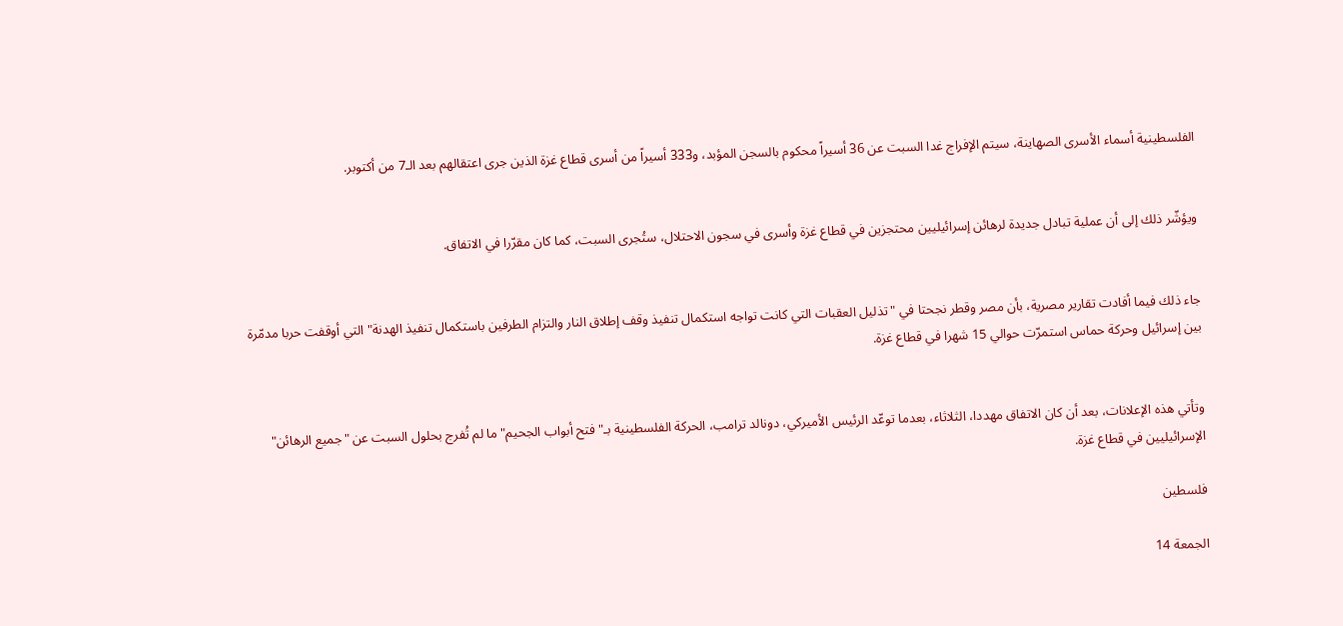الفلسطينية أسماء الأسرى الصهاينة، سيتم الإفراج غدا السبت عن 36 أسيراً محكوم بالسجن المؤبد، و333 أسيراً من أسرى قطاع غزة الذين جرى اعتقالهم بعد الـ7 من أكتوبر.


ويؤشّر ذلك إلى أن عملية تبادل جديدة لرهائن إسرائيليين محتجزين في قطاع غزة وأسرى في سجون الاحتلال، ستُجرى السبت، كما كان مقرّرا في الاتفاق.


جاء ذلك فيما أفادت تقارير مصرية، بأن مصر وقطر نجحتا في "تذليل العقبات التي كانت تواجه استكمال تنفيذ وقف إطلاق النار والتزام الطرفين باستكمال تنفيذ الهدنة" التي أوقفت حربا مدمّرة بين إسرائيل وحركة حماس استمرّت حوالي 15 شهرا في قطاع غزة.


وتأتي هذه الإعلانات، بعد أن كان الاتفاق مهددا، الثلاثاء، بعدما توعّد الرئيس الأميركي، دونالد ترامب، الحركة الفلسطينية بـ"فتح أبواب الجحيم" ما لم تُفرج بحلول السبت عن "جميع الرهائن" الإسرائيليين في قطاع غزة.

فلسطين

الجمعة 14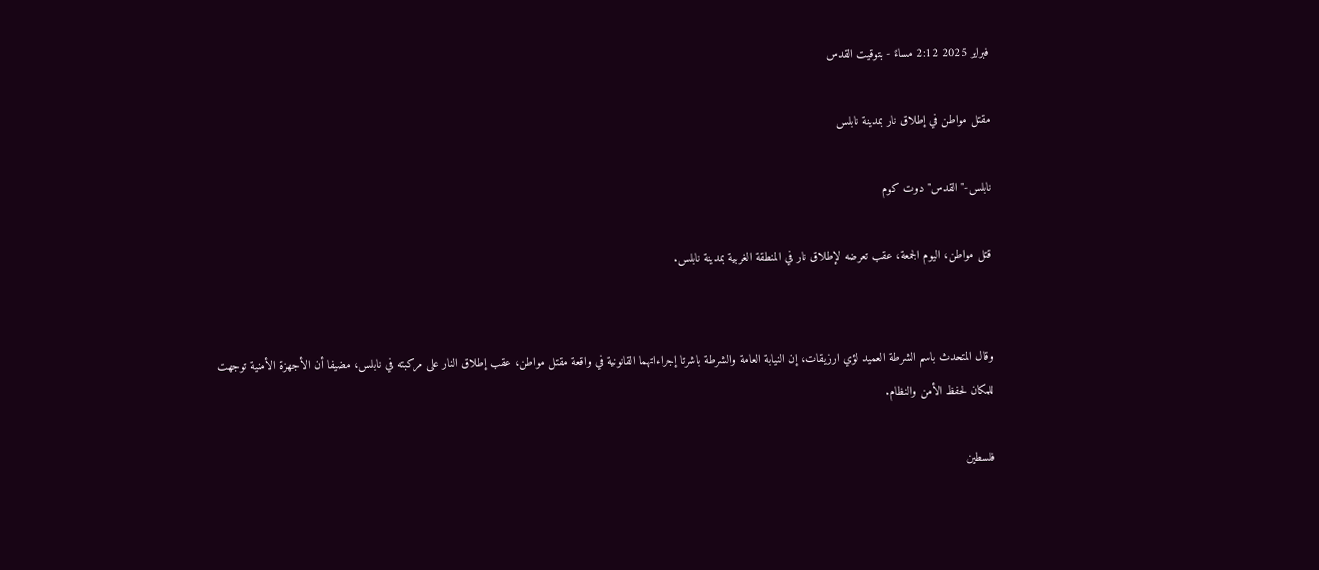فبراير 2025 2:12 مساءً - بتوقيت القدس

مقتل مواطن في إطلاق نار بمدينة نابلس

نابلس-"القدس" دوت كوم

قتل مواطن، اليوم الجمعة، عقب تعرضه لإطلاق نار في المنطقة الغربية بمدينة نابلس.


وقال المتحدث باسم الشرطة العميد لؤي ارزيقات، إن النيابة العامة والشرطة باشرتا إجراءاتهما القانونية في واقعة مقتل مواطن، عقب إطلاق النار على مركبته في نابلس، مضيفا أن الأجهزة الأمنية توجهت للمكان لحفظ الأمن والنظام.

فلسطين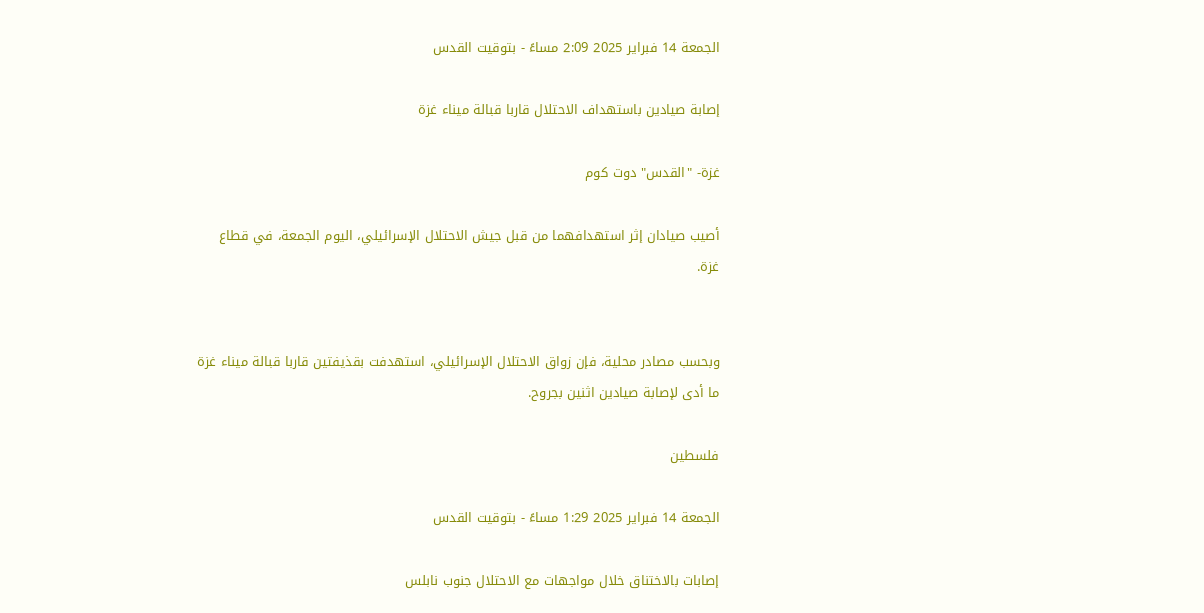الجمعة 14 فبراير 2025 2:09 مساءً - بتوقيت القدس

إصابة صيادين باستهداف الاحتلال قاربا قبالة ميناء غزة

غزة- "القدس" دوت كوم

أصيب صيادان إثر استهدافهما من قبل جيش الاحتلال الإسرائيلي، اليوم الجمعة، في قطاع غزة.


وبحسب مصادر محلية، فإن زواق الاحتلال الإسرائيلي، استهدفت بقذيفتين قاربا قبالة ميناء غزة ما أدى لإصابة صيادين اثنين بجروح.

فلسطين

الجمعة 14 فبراير 2025 1:29 مساءً - بتوقيت القدس

إصابات بالاختناق خلال مواجهات مع الاحتلال جنوب نابلس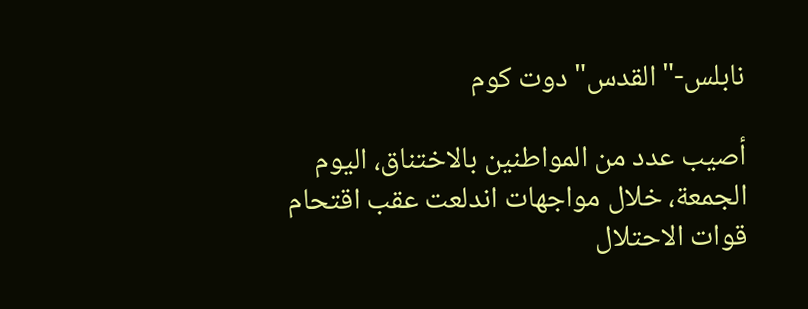نابلس-"القدس" دوت كوم

أصيب عدد من المواطنين بالاختناق، اليوم الجمعة، خلال مواجهات اندلعت عقب اقتحام قوات الاحتلال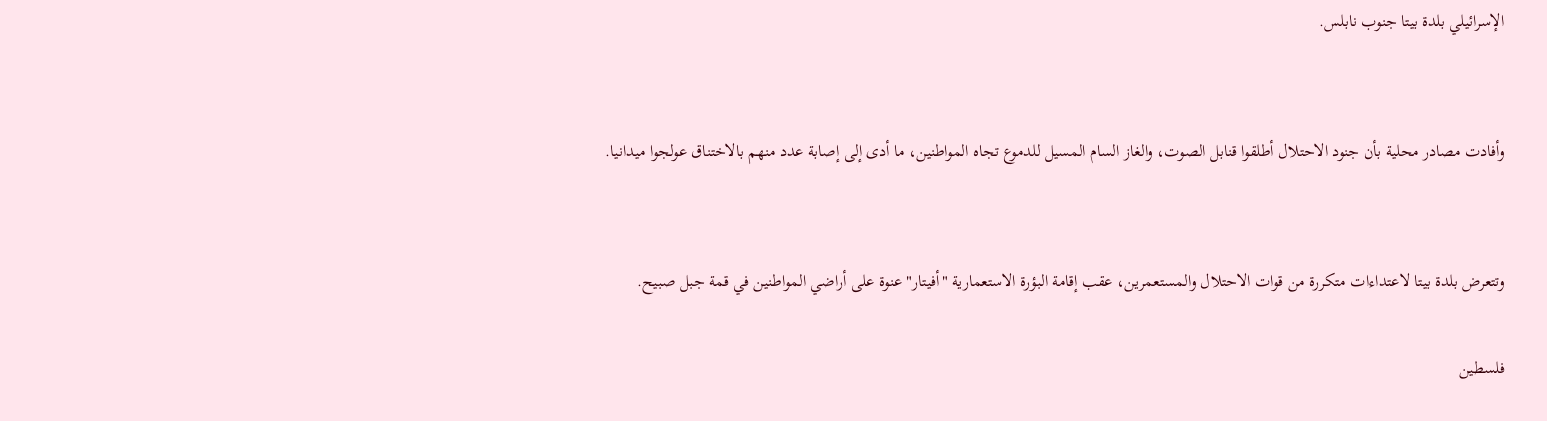الإسرائيلي بلدة بيتا جنوب نابلس.


وأفادت مصادر محلية بأن جنود الاحتلال أطلقوا قنابل الصوت، والغاز السام المسيل للدموع تجاه المواطنين، ما أدى إلى إصابة عدد منهم بالاختناق عولجوا ميدانيا.


وتتعرض بلدة بيتا لاعتداءات متكررة من قوات الاحتلال والمستعمرين، عقب إقامة البؤرة الاستعمارية "أفيتار" عنوة على أراضي المواطنين في قمة جبل صبيح.

فلسطين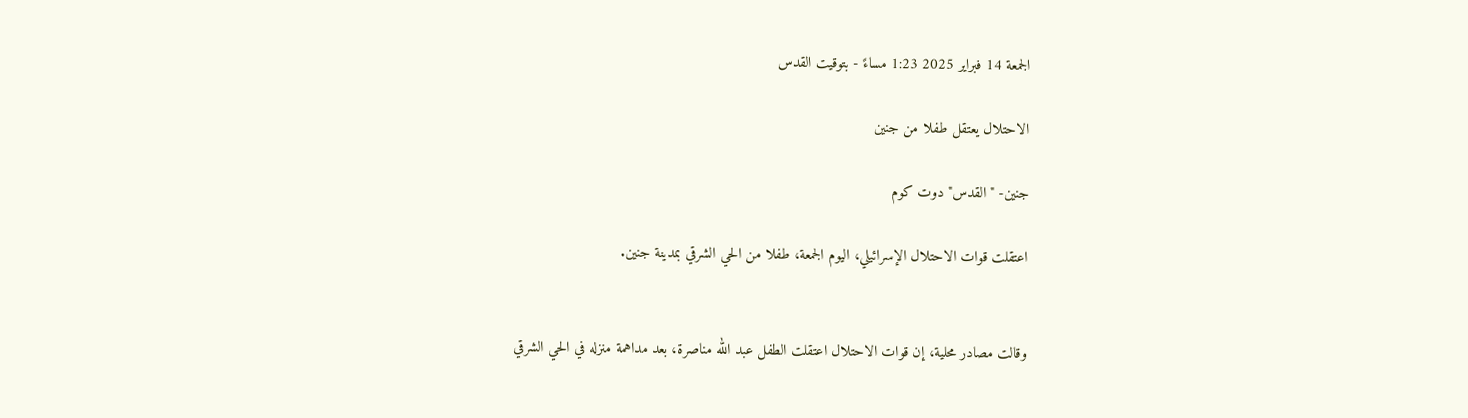الجمعة 14 فبراير 2025 1:23 مساءً - بتوقيت القدس

الاحتلال يعتقل طفلا من جنين

جنين- "القدس" دوت كوم

اعتقلت قوات الاحتلال الإسرائيلي، اليوم الجمعة، طفلا من الحي الشرقي بمدينة جنين.


وقالت مصادر محلية، إن قوات الاحتلال اعتقلت الطفل عبد الله مناصرة، بعد مداهمة منزله في الحي الشرقي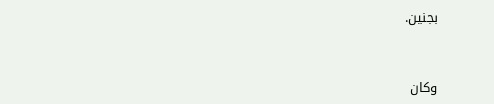بجنين.


وكان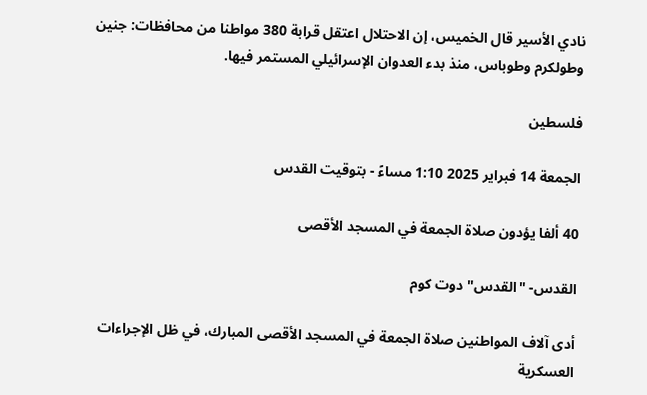نادي الأسير قال الخميس، إن الاحتلال اعتقل قرابة 380 مواطنا من محافظات: جنين وطولكرم وطوباس، منذ بدء العدوان الإسرائيلي المستمر فيها.

فلسطين

الجمعة 14 فبراير 2025 1:10 مساءً - بتوقيت القدس

40 ألفا يؤدون صلاة الجمعة في المسجد الأقصى

القدس- "القدس" دوت كوم

أدى آلاف المواطنين صلاة الجمعة في المسجد الأقصى المبارك، في ظل الإجراءات العسكرية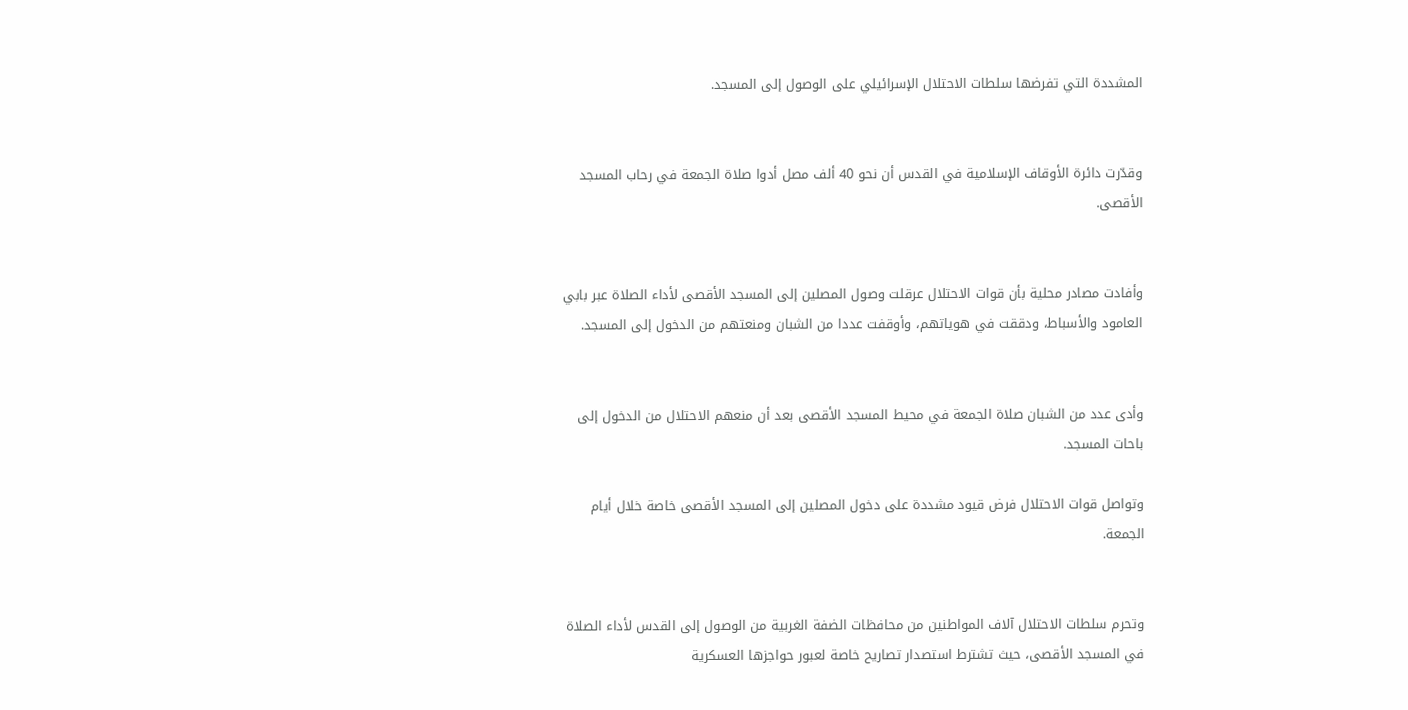المشددة التي تفرضها سلطات الاحتلال الإسرائيلي على الوصول إلى المسجد.


وقدّرت دائرة الأوقاف الإسلامية في القدس أن نحو 40 ألف مصل أدوا صلاة الجمعة في رحاب المسجد الأقصى.


وأفادت مصادر محلية بأن قوات الاحتلال عرقلت وصول المصلين إلى المسجد الأقصى لأداء الصلاة عبر بابي العامود والأسباط، ودققت في هوياتهم، وأوقفت عددا من الشبان ومنعتهم من الدخول إلى المسجد.


وأدى عدد من الشبان صلاة الجمعة في محيط المسجد الأقصى بعد أن منعهم الاحتلال من الدخول إلى باحات المسجد.

وتواصل قوات الاحتلال فرض قيود مشددة على دخول المصلين إلى المسجد الأقصى خاصة خلال أيام الجمعة.


وتحرم سلطات الاحتلال آلاف المواطنين من محافظات الضفة الغربية من الوصول إلى القدس لأداء الصلاة في المسجد الأقصى، حيث تشترط استصدار تصاريح خاصة لعبور حواجزها العسكرية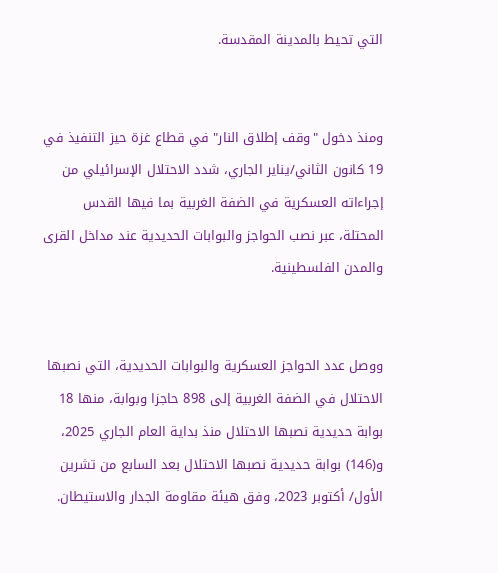التي تحيط بالمدينة المقدسة.


ومنذ دخول "وقف إطلاق النار" في قطاع غزة حيز التنفيذ في 19 كانون الثاني/يناير الجاري، شدد الاحتلال الإسرائيلي من إجراءاته العسكرية في الضفة الغربية بما فيها القدس المحتلة، عبر نصب الحواجز والبوابات الحديدية عند مداخل القرى والمدن الفلسطينية.


ووصل عدد الحواجز العسكرية والبوابات الحديدية، التي نصبها الاحتلال في الضفة الغربية إلى 898 حاجزا وبوابة، منها 18 بوابة حديدية نصبها الاحتلال منذ بداية العام الجاري 2025، و(146) بوابة حديدية نصبها الاحتلال بعد السابع من تشرين الأول/ أكتوبر 2023، وفق هيئة مقاومة الجدار والاستيطان.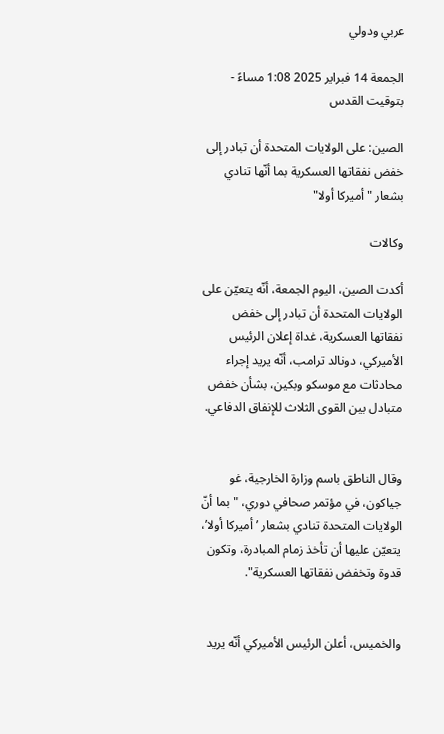عربي ودولي

الجمعة 14 فبراير 2025 1:08 مساءً - بتوقيت القدس

الصين: على الولايات المتحدة أن تبادر إلى خفض نفقاتها العسكرية بما أنّها تنادي بشعار "أميركا أولا"

وكالات

أكدت الصين، اليوم الجمعة، أنّه يتعيّن على الولايات المتحدة أن تبادر إلى خفض نفقاتها العسكرية، غداة إعلان الرئيس الأميركي، دونالد ترامب، أنّه يريد إجراء محادثات مع موسكو وبكين، بشأن خفض متبادل بين القوى الثلاث للإنفاق الدفاعي.


وقال الناطق باسم وزارة الخارجية، غو جياكون، في مؤتمر صحافي دوري، "بما أنّ الولايات المتحدة تنادي بشعار ’أميركا أولا’، يتعيّن عليها أن تأخذ زمام المبادرة، وتكون قدوة وتخفض نفقاتها العسكرية".


والخميس، أعلن الرئيس الأميركي أنّه يريد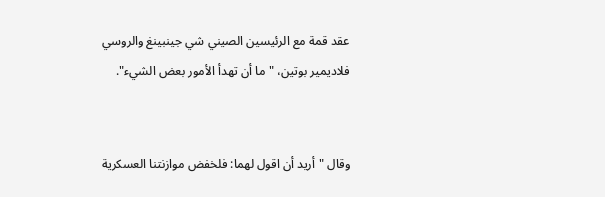عقد قمة مع الرئيسين الصيني شي جينبينغ والروسي فلاديمير بوتين، "ما أن تهدأ الأمور بعض الشيء".


وقال "أريد أن اقول لهما: فلخفض موازنتنا العسكرية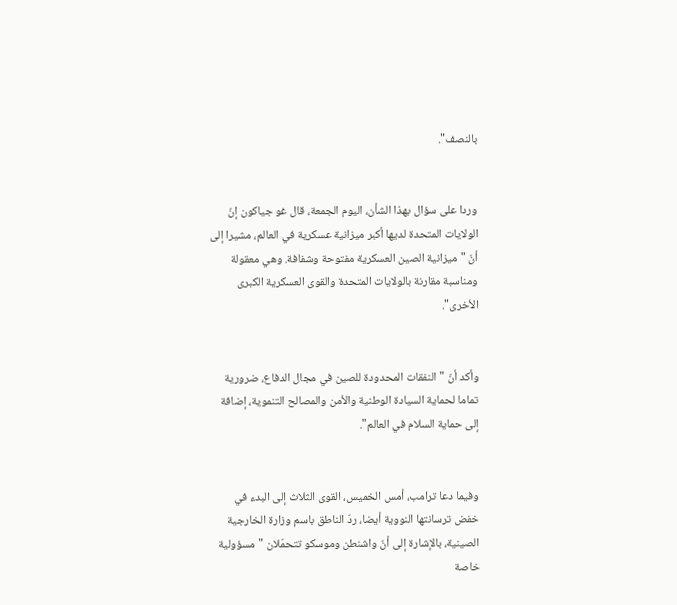بالنصف".


وردا على سؤال بهذا الشأن، اليوم الجمعة، قال غو جياكون إنّ الولايات المتحدة لديها أكبر ميزانية عسكرية في العالم، مشيرا إلى أنّ "ميزانية الصين العسكرية مفتوحة وشفافة. وهي معقولة ومناسبة مقارنة بالولايات المتحدة والقوى العسكرية الكبرى الأخرى".


وأكد أنّ "النفقات المحدودة للصين في مجال الدفاع، ضرورية تماما لحماية السيادة الوطنية والأمن والمصالح التنموية، إضافة إلى حماية السلام في العالم".


وفيما دعا ترامب، أمس الخميس، القوى الثلاث إلى البدء في خفض ترسانتها النووية أيضا، ردّ الناطق باسم وزارة الخارجية الصينية، بالإشارة إلى أنّ واشنطن وموسكو تتحمّلان "مسؤولية خاصة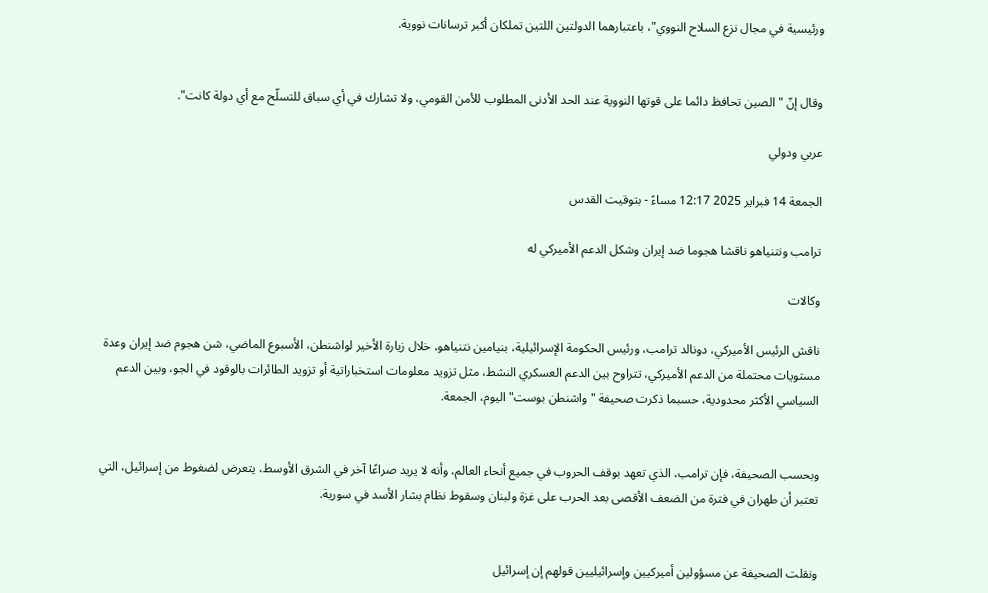ورئيسية في مجال نزع السلاح النووي"، باعتبارهما الدولتين اللتين تملكان أكبر ترسانات نووية.


وقال إنّ "الصين تحافظ دائما على قوتها النووية عند الحد الأدنى المطلوب للأمن القومي، ولا تشارك في أي سباق للتسلّح مع أي دولة كانت".

عربي ودولي

الجمعة 14 فبراير 2025 12:17 مساءً - بتوقيت القدس

ترامب ونتنياهو ناقشا هجوما ضد إيران وشكل الدعم الأميركي له

وكالات

ناقش الرئيس الأميركي، دونالد ترامب، ورئيس الحكومة الإسرائيلية، بنيامين نتنياهو، خلال زيارة الأخير لواشنطن، الأسبوع الماضي، شن هجوم ضد إيران وعدة مستويات محتملة من الدعم الأميركي، تتراوح بين الدعم العسكري النشط، مثل تزويد معلومات استخباراتية أو تزويد الطائرات بالوقود في الجو، وبين الدعم السياسي الأكثر محدودية، حسبما ذكرت صحيفة "واشنطن بوست" اليوم، الجمعة.


وبحسب الصحيفة، فإن ترامب، الذي تعهد بوقف الحروب في جميع أنحاء العالم، وأنه لا يريد صراعًا آخر في الشرق الأوسط، يتعرض لضغوط من إسرائيل، التي تعتبر أن طهران في فترة من الضعف الأقصى بعد الحرب على غزة ولبنان وسقوط نظام بشار الأسد في سورية.


ونقلت الصحيفة عن مسؤولين أميركيين وإسرائيليين قولهم إن إسرائيل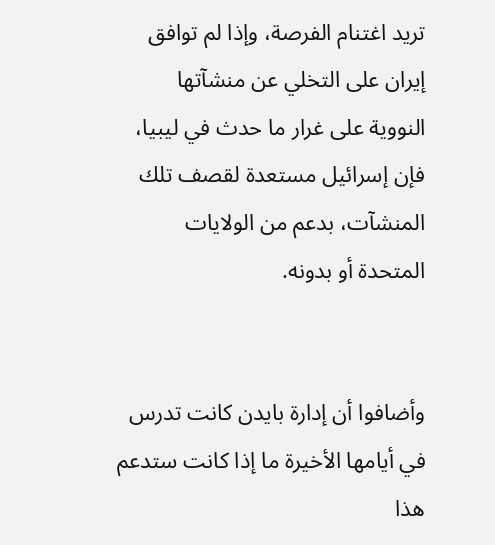تريد اغتنام الفرصة، وإذا لم توافق إيران على التخلي عن منشآتها النووية على غرار ما حدث في ليبيا، فإن إسرائيل مستعدة لقصف تلك المنشآت، بدعم من الولايات المتحدة أو بدونه.


وأضافوا أن إدارة بايدن كانت تدرس في أيامها الأخيرة ما إذا كانت ستدعم هذا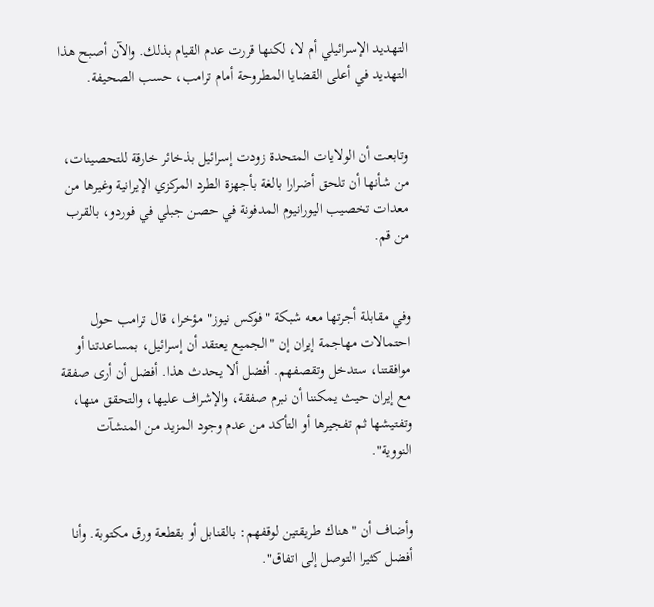التهديد الإسرائيلي أم لا، لكنها قررت عدم القيام بذلك. والآن أصبح هذا التهديد في أعلى القضايا المطروحة أمام ترامب، حسب الصحيفة.


وتابعت أن الولايات المتحدة زودت إسرائيل بذخائر خارقة للتحصينات، من شأنها أن تلحق أضرارا بالغة بأجهزة الطرد المركزي الإيرانية وغيرها من معدات تخصيب اليورانيوم المدفونة في حصن جبلي في فوردو، بالقرب من قم.


وفي مقابلة أجرتها معه شبكة "فوكس نيوز" مؤخرا، قال ترامب حول احتمالات مهاجمة إيران إن "الجميع يعتقد أن إسرائيل، بمساعدتنا أو موافقتنا، ستدخل وتقصفهم. أفضل ألا يحدث هذا. أفضل أن أرى صفقة مع إيران حيث يمكننا أن نبرم صفقة، والإشراف عليها، والتحقق منها، وتفتيشها ثم تفجيرها أو التأكد من عدم وجود المزيد من المنشآت النووية".


وأضاف أن "هناك طريقتين لوقفهم: بالقنابل أو بقطعة ورق مكتوبة. وأنا أفضل كثيرا التوصل إلى اتفاق".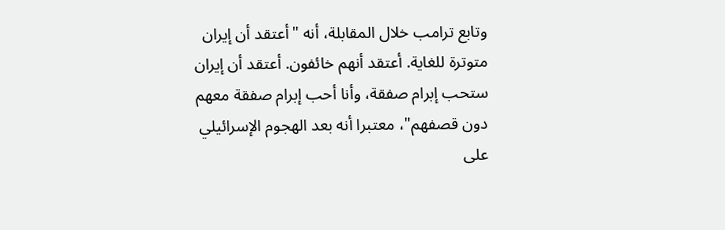وتابع ترامب خلال المقابلة، أنه "أعتقد أن إيران متوترة للغاية. أعتقد أنهم خائفون. أعتقد أن إيران ستحب إبرام صفقة، وأنا أحب إبرام صفقة معهم دون قصفهم"، معتبرا أنه بعد الهجوم الإسرائيلي على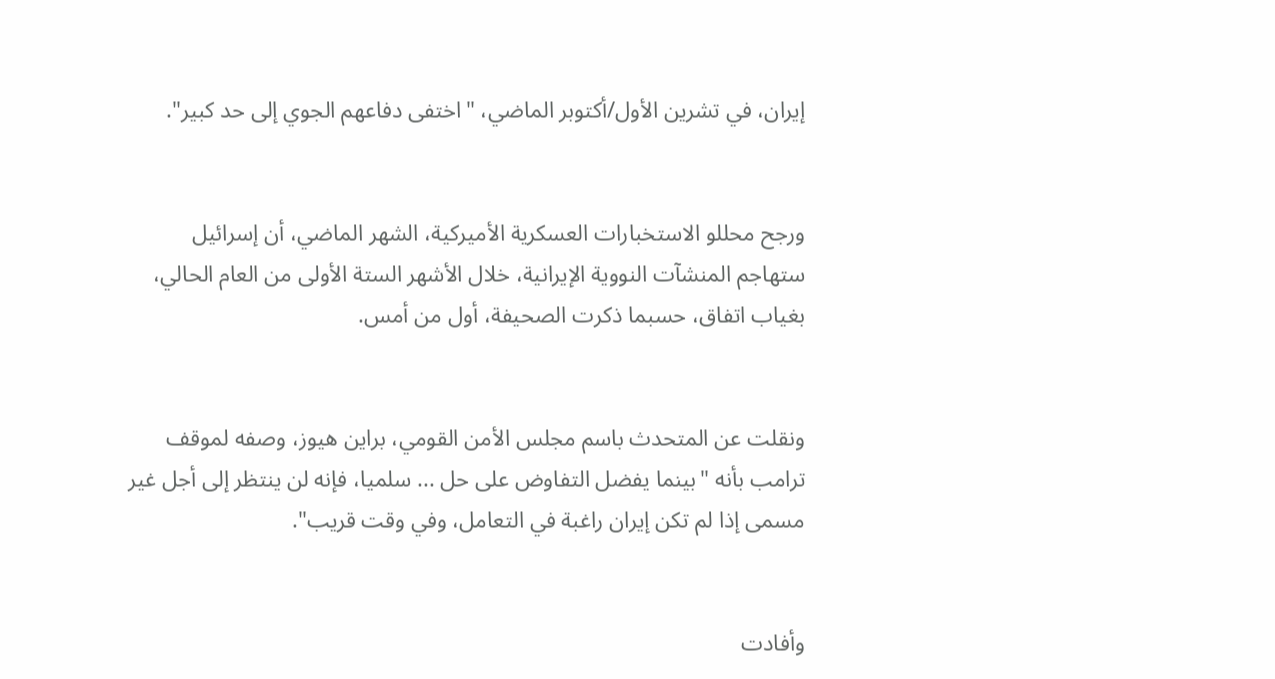إيران، في تشرين الأول/أكتوبر الماضي، "اختفى دفاعهم الجوي إلى حد كبير".


ورجح محللو الاستخبارات العسكرية الأميركية، الشهر الماضي، أن إسرائيل ستهاجم المنشآت النووية الإيرانية، خلال الأشهر الستة الأولى من العام الحالي، بغياب اتفاق، حسبما ذكرت الصحيفة، أول من أمس.


ونقلت عن المتحدث باسم مجلس الأمن القومي، براين هيوز، وصفه لموقف ترامب بأنه "بينما يفضل التفاوض على حل ... سلميا، فإنه لن ينتظر إلى أجل غير مسمى إذا لم تكن إيران راغبة في التعامل، وفي وقت قريب".


وأفادت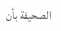الصحيفة بأن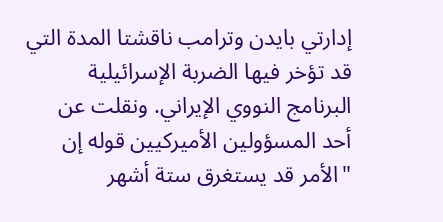إدارتي بايدن وترامب ناقشتا المدة التي قد تؤخر فيها الضربة الإسرائيلية البرنامج النووي الإيراني. ونقلت عن أحد المسؤولين الأميركيين قوله إن "الأمر قد يستغرق ستة أشهر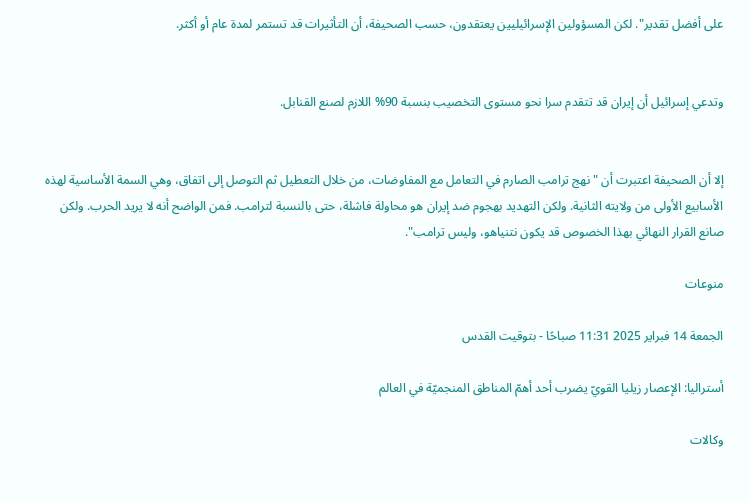على أفضل تقدير". لكن المسؤولين الإسرائيليين يعتقدون، حسب الصحيفة، أن التأثيرات قد تستمر لمدة عام أو أكثر.


وتدعي إسرائيل أن إيران قد تتقدم سرا نحو مستوى التخصيب بنسبة 90% اللازم لصنع القنابل.


إلا أن الصحيفة اعتبرت أن "نهج ترامب الصارم في التعامل مع المفاوضات، من خلال التعطيل ثم التوصل إلى اتفاق، وهي السمة الأساسية لهذه الأسابيع الأولى من ولايته الثانية. ولكن التهديد بهجوم ضد إيران هو محاولة فاشلة، حتى بالنسبة لترامب. فمن الواضح أنه لا يريد الحرب. ولكن صانع القرار النهائي بهذا الخصوص قد يكون نتنياهو، وليس ترامب".

منوعات

الجمعة 14 فبراير 2025 11:31 صباحًا - بتوقيت القدس

أستراليا: الإعصار زيليا القويّ يضرب أحد أهمّ المناطق المنجميّة في العالم

وكالات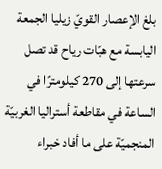بلغ الإعصار القويّ زيليا الجمعة اليابسة مع هبّات رياح قد تصل سرعتها إلى 270 كيلومترًا في الساعة في مقاطعة أستراليا الغربيّة المنجميّة على ما أفاد خبراء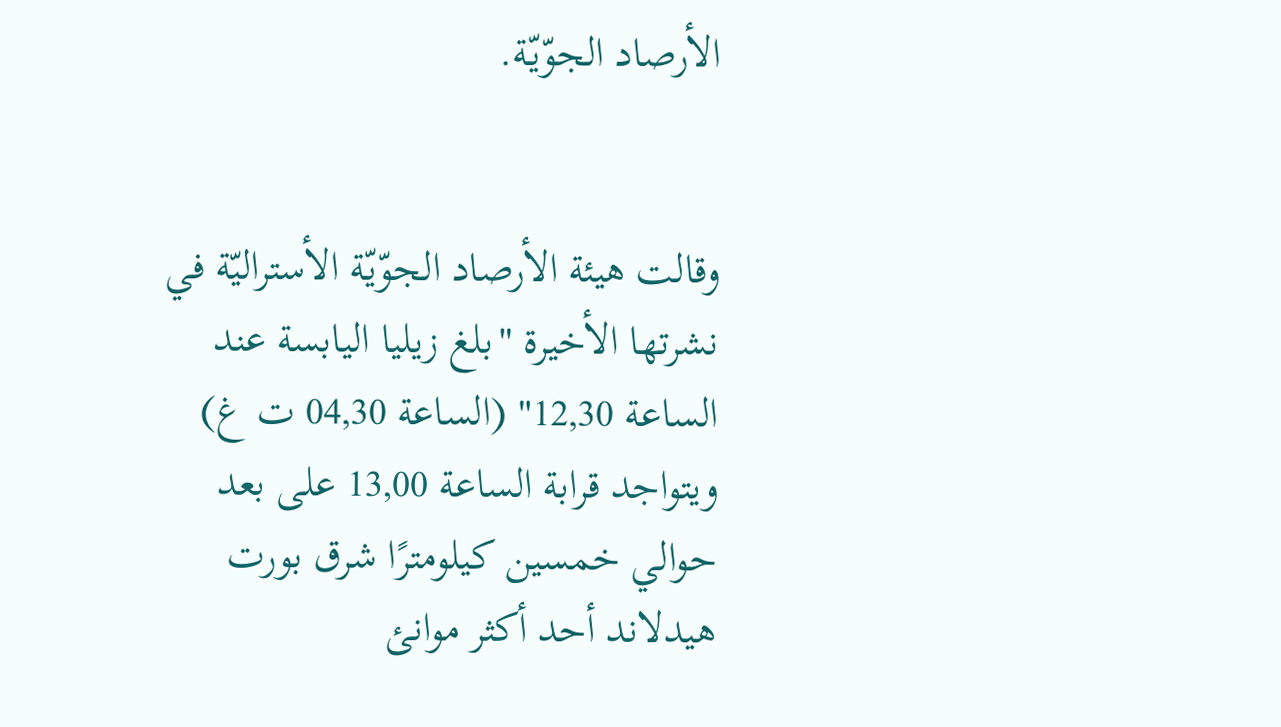الأرصاد الجوّيّة.


وقالت هيئة الأرصاد الجوّيّة الأستراليّة في نشرتها الأخيرة "بلغ زيليا اليابسة عند الساعة 12,30" (الساعة 04,30 ت غ) ويتواجد قرابة الساعة 13,00 على بعد حوالي خمسين كيلومترًا شرق بورت هيدلاند أحد أكثر موانئ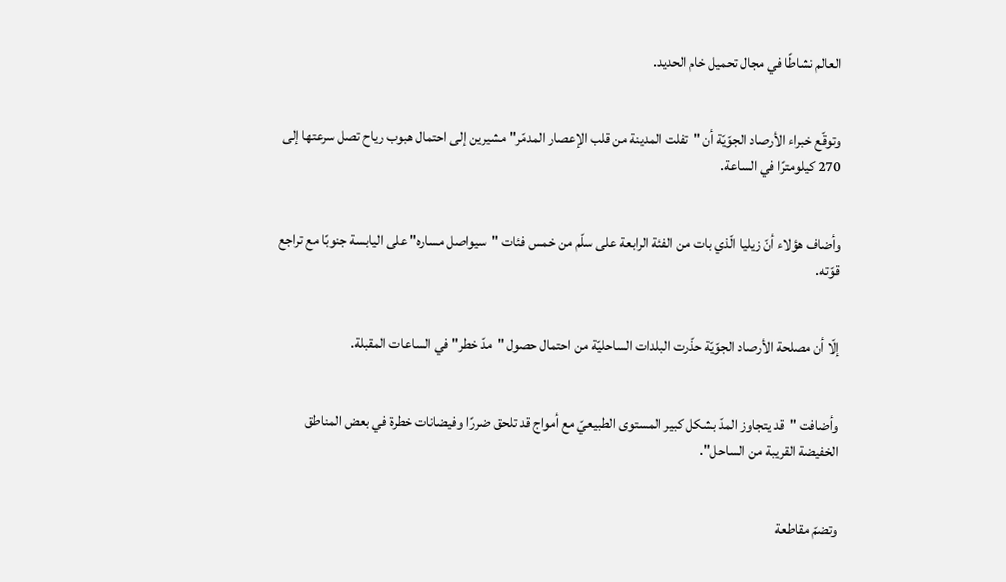العالم نشاطًا في مجال تحميل خام الحديد.


وتوقّع خبراء الأرصاد الجوّيّة أن "تفلت المدينة من قلب الإعصار المدمّر" مشيرين إلى احتمال هبوب رياح تصل سرعتها إلى 270 كيلومترًا في الساعة.


وأضاف هؤلاء أنّ زيليا الّذي بات من الفئة الرابعة على سلّم من خمس فئات "سيواصل مساره" على اليابسة جنوبًا مع تراجع قوّته.


إلّا أن مصلحة الأرصاد الجوّيّة حذّرت البلدات الساحليّة من احتمال حصول "مدّ خطر" في الساعات المقبلة.


وأضافت "قد يتجاوز المدّ بشكل كبير المستوى الطبيعيّ مع أمواج قد تلحق ضررًا وفيضانات خطرة في بعض المناطق الخفيضة القريبة من الساحل".


وتضمّ مقاطعة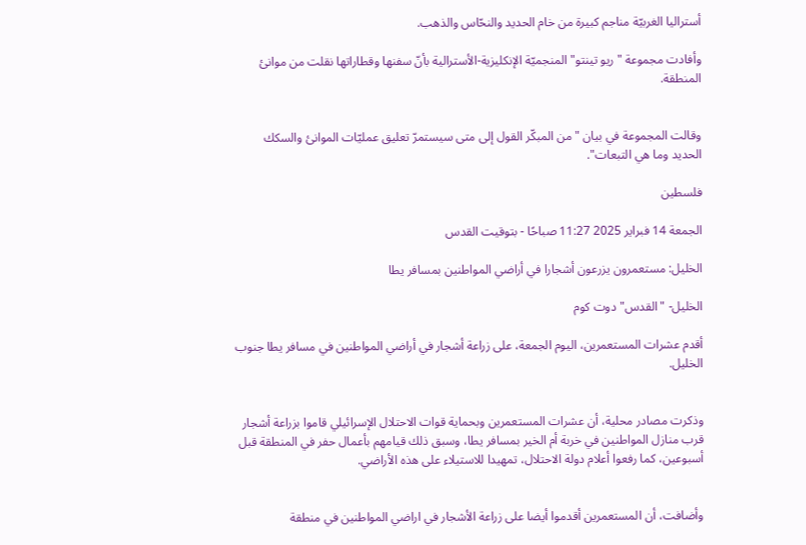أستراليا الغربيّة مناجم كبيرة من خام الحديد والنحّاس والذهب.

وأفادت مجموعة "ريو تينتو" المنجميّة الإنكليزية-الأسترالية بأنّ سفنها وقطاراتها نقلت من موانئ المنطقة.


وقالت المجموعة في بيان "من المبكّر القول إلى متى سيستمرّ تعليق عمليّات الموانئ والسكك الحديد وما هي التبعات".

فلسطين

الجمعة 14 فبراير 2025 11:27 صباحًا - بتوقيت القدس

الخليل: مستعمرون يزرعون أشجارا في أراضي المواطنين بمسافر يطا

الخليل- "القدس" دوت كوم

أقدم عشرات المستعمرين، اليوم الجمعة، على زراعة أشجار في أراضي المواطنين في مسافر يطا جنوب الخليل.


وذكرت مصادر محلية، أن عشرات المستعمرين وبحماية قوات الاحتلال الإسرائيلي قاموا بزراعة أشجار قرب منازل المواطنين في خربة أم الخير بمسافر يطا، وسبق ذلك قيامهم بأعمال حفر في المنطقة قبل أسبوعين، كما رفعوا أعلام دولة الاحتلال، تمهيدا للاستيلاء على هذه الأراضي.


وأضافت، أن المستعمرين أقدموا أيضا على زراعة الأشجار في اراضي المواطنين في منطقة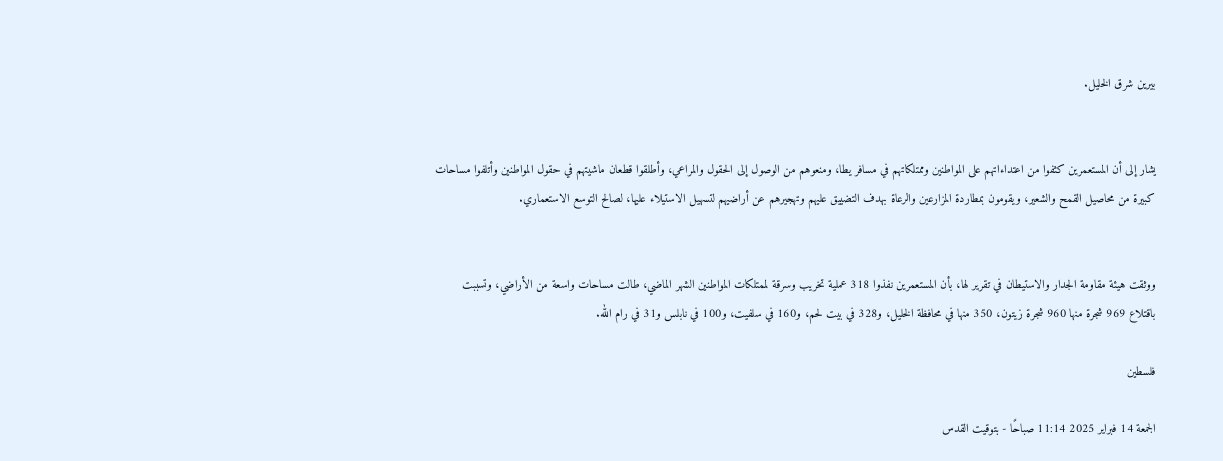بيرين شرق الخليل.


يشار إلى أن المستعمرين كثفوا من اعتداءاتهم على المواطنين وممتلكاتهم في مسافر يطا، ومنعوهم من الوصول إلى الحقول والمراعي، وأطلقوا قطعان ماشيتهم في حقول المواطنين وأتلفوا مساحات كبيرة من محاصيل القمح والشعير، ويقومون بمطاردة المزارعين والرعاة بهدف التضييق عليهم وتهجيرهم عن أراضيهم لتسهيل الاستيلاء عليها، لصالح التوسع الاستعماري.


ووثقت هيئة مقاومة الجدار والاستيطان في تقرير لها، بأن المستعمرين نفذوا 318 عملية تخريب وسرقة لممتلكات المواطنين الشهر الماضي، طالت مساحات واسعة من الأراضي، وتسببت باقتلاع 969 شجرة منها 960 شجرة زيتون، 350 منها في محافظة الخليل، و328 في بيت لحم، و160 في سلفيت، و100 في نابلس و31 في رام الله.

فلسطين

الجمعة 14 فبراير 2025 11:14 صباحًا - بتوقيت القدس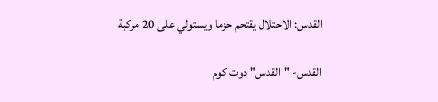القدس: الاحتلال يقتحم حزما ويستولي على 20 مركبة

القدس- "القدس" دوت كوم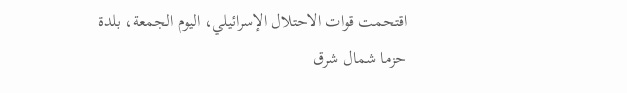اقتحمت قوات الاحتلال الإسرائيلي، اليوم الجمعة، بلدة حزما شمال شرق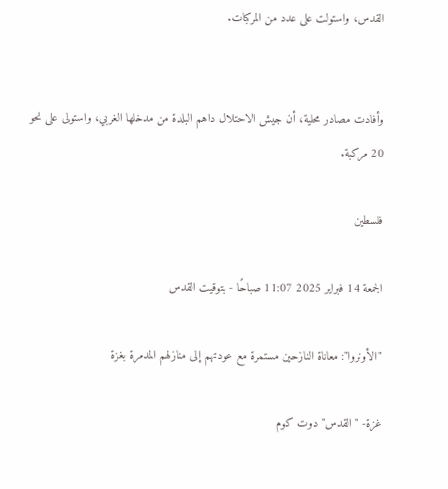القدس، واستولت على عدد من المركبات.


وأفادت مصادر محلية، أن جيش الاحتلال داهم البلدة من مدخلها الغربي، واستولى على نحو 20 مركبة.

فلسطين

الجمعة 14 فبراير 2025 11:07 صباحًا - بتوقيت القدس

"الأونروا": معاناة النازحين مستمرة مع عودتهم إلى منازلهم المدمرة بغزة

غزة- "القدس" دوت كوم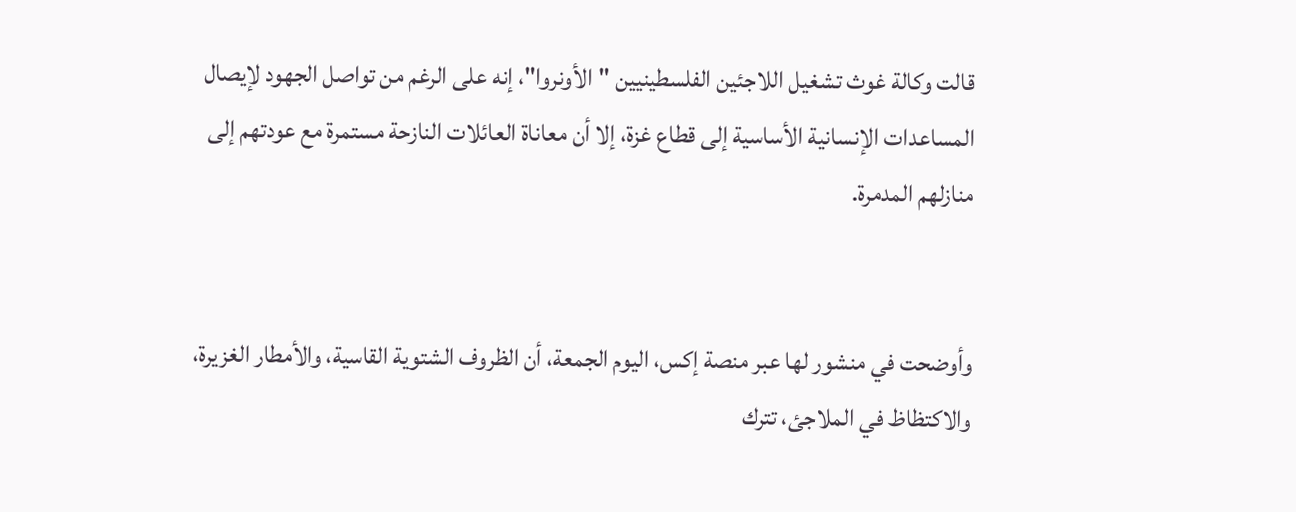قالت وكالة غوث تشغيل اللاجئين الفلسطينيين "الأونروا"، إنه على الرغم من تواصل الجهود لإيصال المساعدات الإنسانية الأساسية إلى قطاع غزة، إلا أن معاناة العائلات النازحة مستمرة مع عودتهم إلى منازلهم المدمرة.


وأوضحت في منشور لها عبر منصة إكس، اليوم الجمعة، أن الظروف الشتوية القاسية، والأمطار الغزيرة، والاكتظاظ في الملاجئ، تترك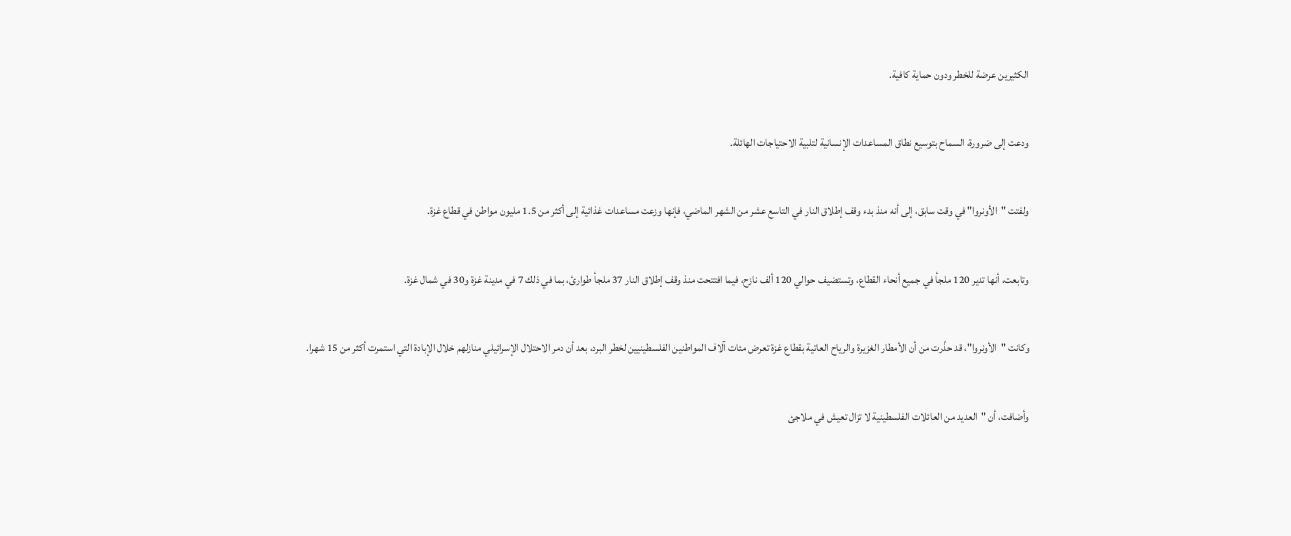الكثيرين عرضة للخطر ودون حماية كافية.


ودعت إلى ضرورة، السماح بتوسيع نطاق المساعدات الإنسانية لتلبية الاحتياجات الهائلة.


ولفتت "الأونروا" في وقت سابق، إلى أنه منذ بدء وقف إطلاق النار في التاسع عشر من الشهر الماضي، فإنها وزعت مساعدات غذائية إلى أكثر من 1.5 مليون مواطن في قطاع غزة.


وتابعت، أنها تدير 120 ملجأ في جميع أنحاء القطاع، وتستضيف حوالي 120 ألف نازح، فيما افتتحت منذ وقف إطلاق النار 37 ملجأ طوارئ، بما في ذلك 7 في مدينة غزة و30 في شمال غزة.


وكانت "الأونروا"، قد حذّرت من أن الأمطار الغزيرة والرياح العاتية بقطاع غزة تعرض مئات آلاف المواطنين الفلسطينيين لخطر البرد، بعد أن دمر الاحتلال الإسرائيلي منازلهم خلال الإبادة التي استمرت أكثر من 15 شهرا.


وأضافت، أن "العديد من العائلات الفلسطينية لا تزال تعيش في ملاجئ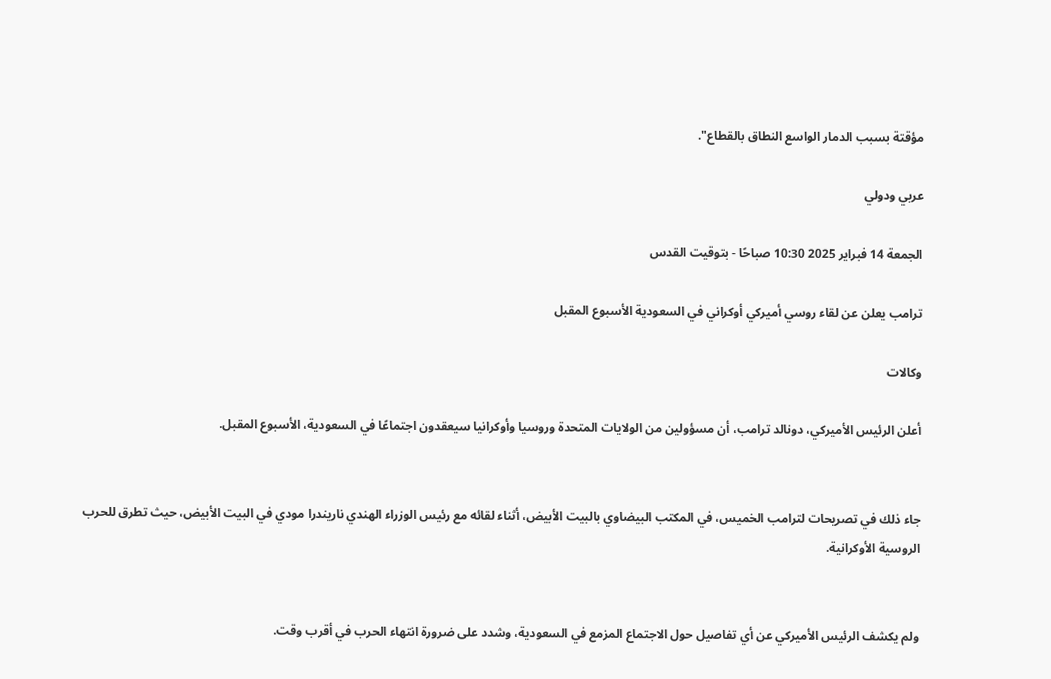مؤقتة بسبب الدمار الواسع النطاق بالقطاع".

عربي ودولي

الجمعة 14 فبراير 2025 10:30 صباحًا - بتوقيت القدس

ترامب يعلن عن لقاء روسي أميركي أوكراني في السعودية الأسبوع المقبل

وكالات

أعلن الرئيس الأميركي، دونالد ترامب، أن مسؤولين من الولايات المتحدة وروسيا وأوكرانيا سيعقدون اجتماعًا في السعودية، الأسبوع المقبل.


جاء ذلك في تصريحات لترامب الخميس، في المكتب البيضاوي بالبيت الأبيض، أثناء لقائه مع رئيس الوزراء الهندي ناريندرا مودي في البيت الأبيض، حيث تطرق للحرب الروسية الأوكرانية.


ولم يكشف الرئيس الأميركي عن أي تفاصيل حول الاجتماع المزمع في السعودية، وشدد على ضرورة انتهاء الحرب في أقرب وقت.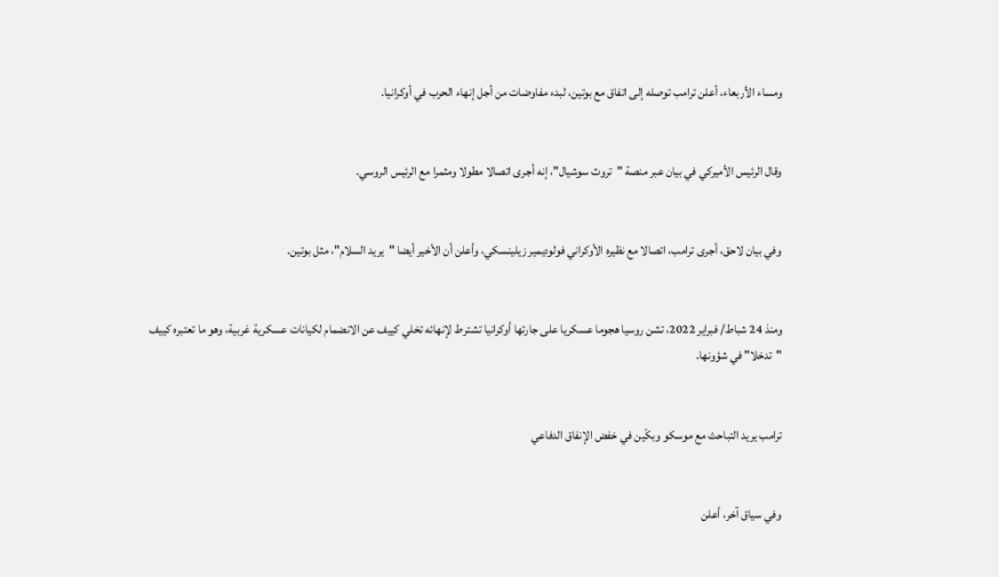ومساء الأربعاء، أعلن ترامب توصله إلى اتفاق مع بوتين، لبدء مفاوضات من أجل إنهاء الحرب في أوكرانيا.


وقال الرئيس الأميركي في بيان عبر منصة "تروث سوشيال"، إنه أجرى اتصالا مطولا ومثمرا مع الرئيس الروسي.


وفي بيان لاحق، أجرى ترامب، اتصالا مع نظيره الأوكراني فولوديمير زيلينسكي، وأعلن أن الأخير أيضا "يريد السلام"، مثل بوتين.


ومنذ 24 شباط/ فبراير 2022، تشن روسيا هجوما عسكريا على جارتها أوكرانيا تشترط لإنهائه تخلي كييف عن الانضمام لكيانات عسكرية غربية، وهو ما تعتبره كييف "تدخلا" في شؤونها.


ترامب يريد التباحث مع موسكو وبكّين في خفض الإنفاق الدفاعي


وفي سياق آخر، أعلن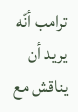ترامب أنّه يريد أن يناقش مع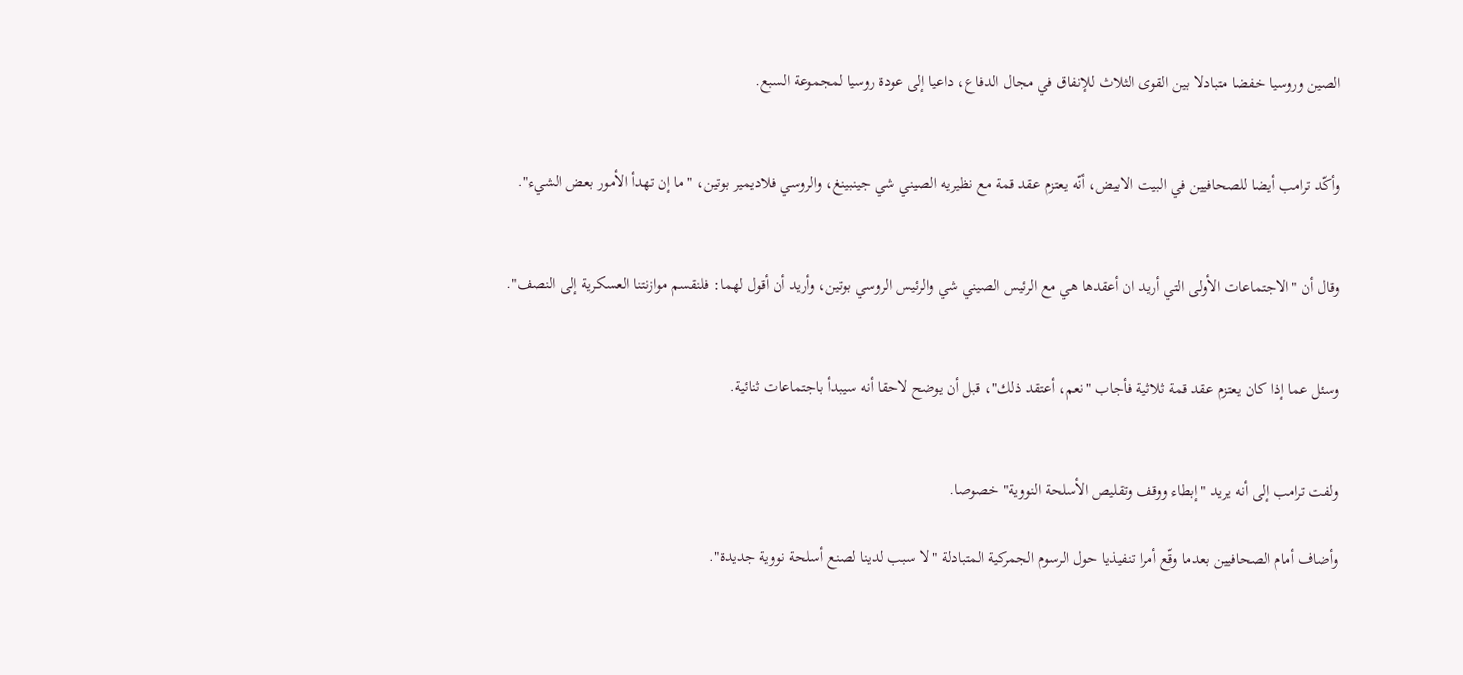الصين وروسيا خفضا متبادلا بين القوى الثلاث للإنفاق في مجال الدفاع، داعيا إلى عودة روسيا لمجموعة السبع.


وأكّد ترامب أيضا للصحافيين في البيت الابيض، أنّه يعتزم عقد قمة مع نظيريه الصيني شي جينبينغ، والروسي فلاديمير بوتين، "ما إن تهدأ الأمور بعض الشيء".


وقال أن "الاجتماعات الأولى التي أريد ان أعقدها هي مع الرئيس الصيني شي والرئيس الروسي بوتين، وأريد أن أقول لهما: فلنقسم موازنتنا العسكرية إلى النصف".


وسئل عما إذا كان يعتزم عقد قمة ثلاثية فأجاب "نعم، أعتقد ذلك"، قبل أن يوضح لاحقا أنه سيبدأ باجتماعات ثنائية.


ولفت ترامب إلى أنه يريد "إبطاء ووقف وتقليص الأسلحة النووية" خصوصا.

وأضاف أمام الصحافيين بعدما وقّع أمرا تنفيذيا حول الرسوم الجمركية المتبادلة "لا سبب لدينا لصنع أسلحة نووية جديدة".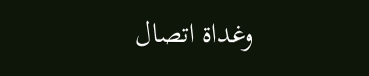وغداة اتصال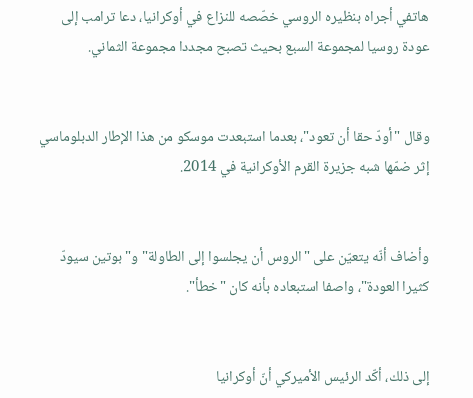هاتفي أجراه بنظيره الروسي خصّصه للنزاع في أوكرانيا، دعا ترامب إلى عودة روسيا لمجموعة السبع بحيث تصبح مجددا مجموعة الثماني.


وقال "أودّ حقا أن تعود"، بعدما استبعدت موسكو من هذا الإطار الدبلوماسي إثر ضمّها شبه جزيرة القرم الأوكرانية في 2014.


وأضاف أنّه يتعيّن على "الروس أن يجلسوا إلى الطاولة" و"بوتين سيودّ كثيرا العودة"، واصفا استبعاده بأنه كان "خطأ".


إلى ذلك، أكّد الرئيس الأميركي أنّ أوكرانيا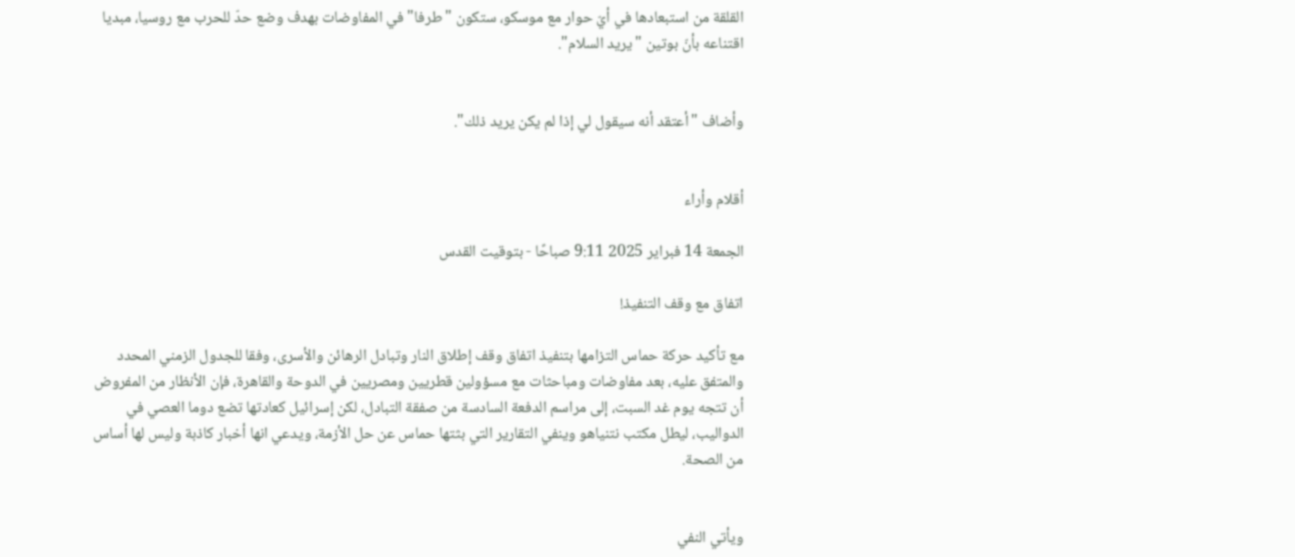القلقة من استبعادها في أيّ حوار مع موسكو، ستكون "طرفا" في المفاوضات بهدف وضع حدّ للحرب مع روسيا، مبديا اقتناعه بأنّ بوتين "يريد السلام".


وأضاف "أعتقد أنه سيقول لي إذا لم يكن يريد ذلك".


أقلام وأراء

الجمعة 14 فبراير 2025 9:11 صباحًا - بتوقيت القدس

اتفاق مع وقف التنفيذ!

مع تأكيد حركة حماس التزامها بتنفيذ اتفاق وقف إطلاق النار وتبادل الرهائن والأسرى، وفقا للجدول الزمني المحدد والمتفق عليه، بعد مفاوضات ومباحثات مع مسؤولين قطريين ومصريين في الدوحة والقاهرة، فإن الأنظار من المفروض أن تتجه يوم غد السبت، إلى مراسم الدفعة السادسة من صفقة التبادل، لكن إسرائيل كعادتها تضع دوما العصي في الدواليب، ليطل مكتب نتنياهو وينفي التقارير التي بثتها حماس عن حل الأزمة، ويدعي انها أخبار كاذبة وليس لها أساس من الصحة.


ويأتي النفي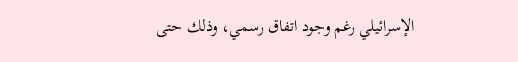الإسرائيلي رغم وجود اتفاق رسمي، وذلك حتى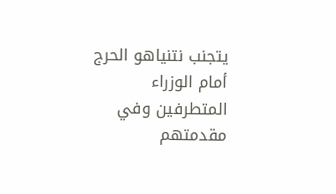يتجنب نتنياهو الحرج أمام الوزراء المتطرفين وفي مقدمتهم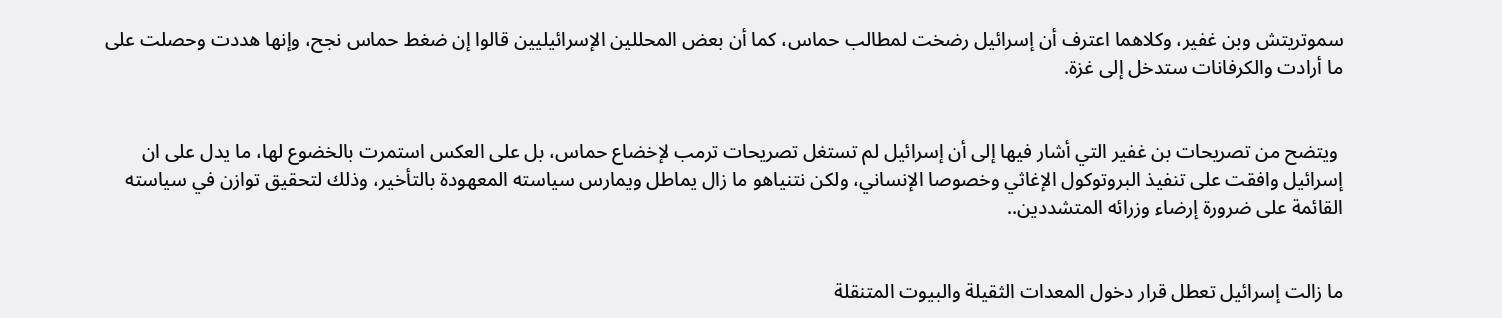سموتريتش وبن غفير، وكلاهما اعترف أن إسرائيل رضخت لمطالب حماس، كما أن بعض المحللين الإسرائيليين قالوا إن ضغط حماس نجح، وإنها هددت وحصلت على ما أرادت والكرفانات ستدخل إلى غزة.


 ويتضح من تصريحات بن غفير التي أشار فيها إلى أن إسرائيل لم تستغل تصريحات ترمب لإخضاع حماس، بل على العكس استمرت بالخضوع لها، ما يدل على ان إسرائيل وافقت على تنفيذ البروتوكول الإغاثي وخصوصا الإنساني، ولكن نتنياهو ما زال يماطل ويمارس سياسته المعهودة بالتأخير، وذلك لتحقيق توازن في سياسته القائمة على ضرورة إرضاء وزرائه المتشددين..


ما زالت إسرائيل تعطل قرار دخول المعدات الثقيلة والبيوت المتنقلة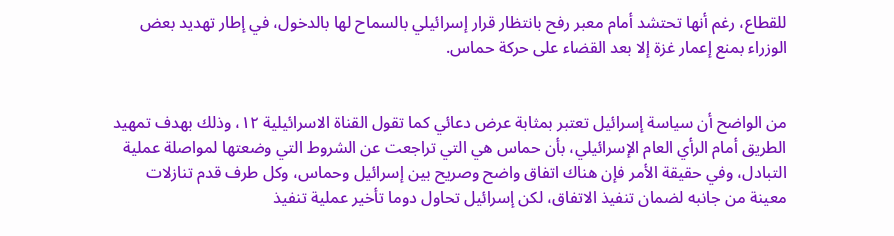للقطاع، رغم أنها تحتشد أمام معبر رفح بانتظار قرار إسرائيلي بالسماح لها بالدخول، في إطار تهديد بعض الوزراء بمنع إعمار غزة إلا بعد القضاء على حركة حماس.


من الواضح أن سياسة إسرائيل تعتبر بمثابة عرض دعائي كما تقول القناة الاسرائيلية ١٢، وذلك بهدف تمهيد الطريق أمام الرأي العام الإسرائيلي، بأن حماس هي التي تراجعت عن الشروط التي وضعتها لمواصلة عملية التبادل، وفي حقيقة الأمر فإن هناك اتفاق واضح وصريح بين إسرائيل وحماس، وكل طرف قدم تنازلات معينة من جانبه لضمان تنفيذ الاتفاق، لكن إسرائيل تحاول دوما تأخير عملية تنفيذ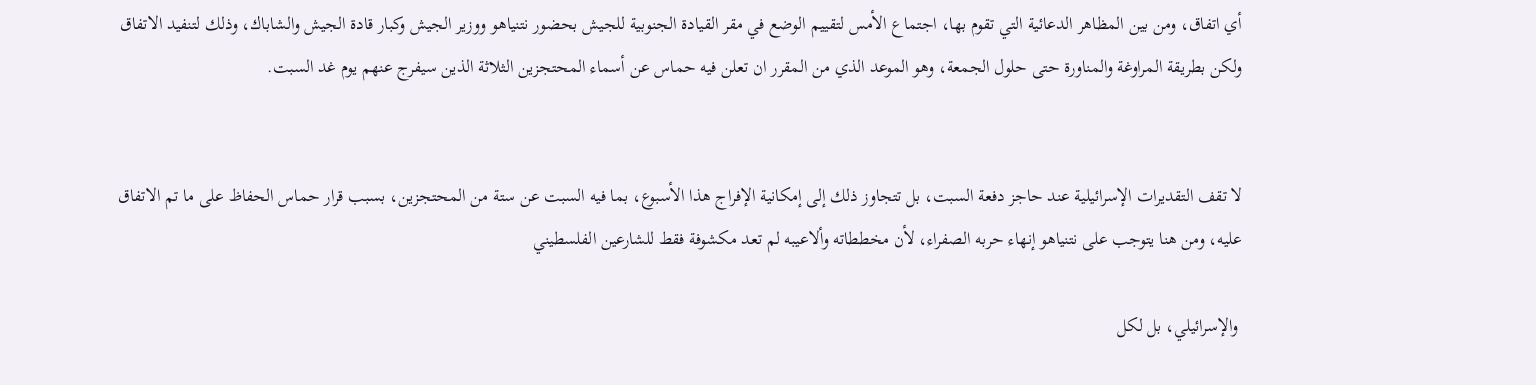أي اتفاق، ومن بين المظاهر الدعائية التي تقوم بها، اجتماع الأمس لتقييم الوضع في مقر القيادة الجنوبية للجيش بحضور نتنياهو ووزير الجيش وكبار قادة الجيش والشاباك، وذلك لتنفيد الاتفاق ولكن بطريقة المراوغة والمناورة حتى حلول الجمعة، وهو الموعد الذي من المقرر ان تعلن فيه حماس عن أسماء المحتجزين الثلاثة الذين سيفرج عنهم يوم غد السبت.


لا تقف التقديرات الإسرائيلية عند حاجز دفعة السبت، بل تتجاوز ذلك إلى إمكانية الإفراج هذا الأسبوع، بما فيه السبت عن ستة من المحتجزين، بسبب قرار حماس الحفاظ على ما تم الاتفاق عليه، ومن هنا يتوجب على نتنياهو إنهاء حربه الصفراء، لأن مخططاته وألاعيبه لم تعد مكشوفة فقط للشارعين الفلسطيني

 والإسرائيلي، بل لكل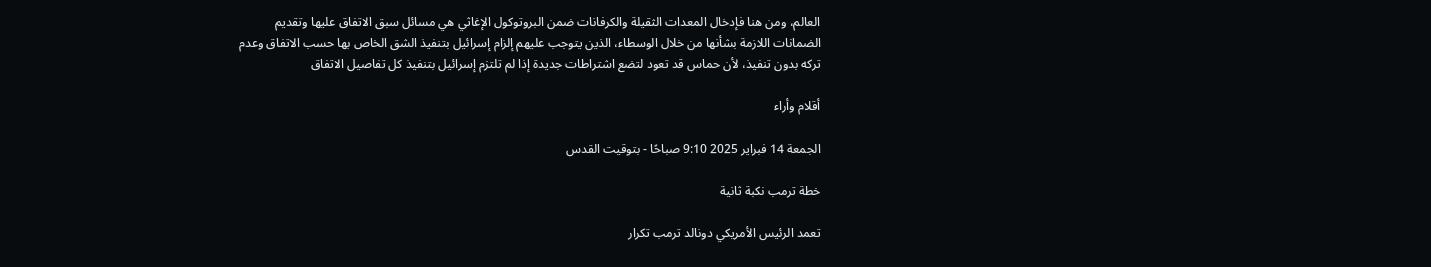العالم، ومن هنا فإدخال المعدات الثقيلة والكرفانات ضمن البروتوكول الإغاثي هي مسائل سبق الاتفاق عليها وتقديم الضمانات اللازمة بشأنها من خلال الوسطاء، الذين يتوجب عليهم إلزام إسرائيل بتنفيذ الشق الخاص بها حسب الاتفاق وعدم تركه بدون تنفيذ، لأن حماس قد تعود لتضع اشتراطات جديدة إذا لم تلتزم إسرائيل بتنفيذ كل تفاصيل الاتفاق

أقلام وأراء

الجمعة 14 فبراير 2025 9:10 صباحًا - بتوقيت القدس

خطة ترمب نكبة ثانية

تعمد الرئيس الأمريكي دونالد ترمب تكرار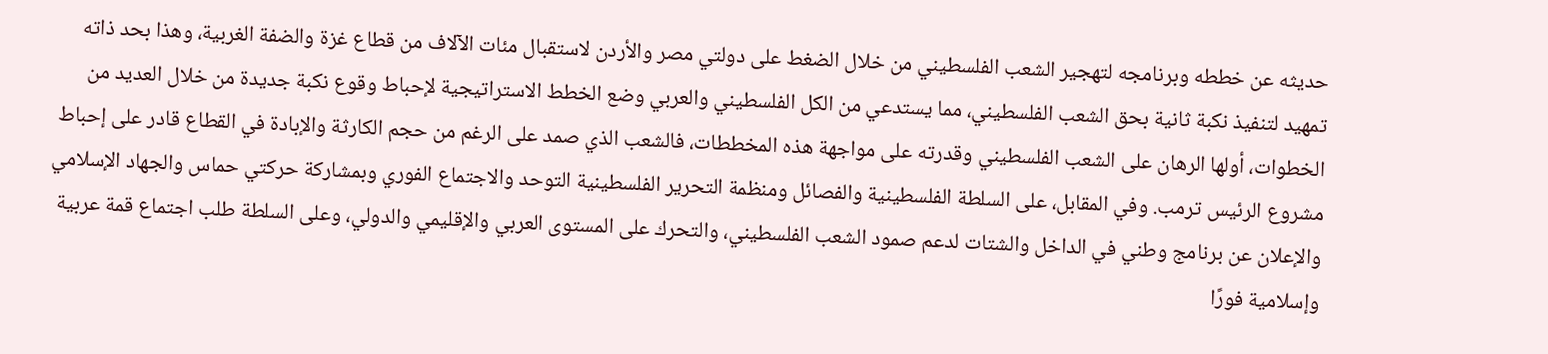حديثه عن خططه وبرنامجه لتهجير الشعب الفلسطيني من خلال الضغط على دولتي مصر والأردن لاستقبال مئات الآلاف من قطاع غزة والضفة الغربية، وهذا بحد ذاته تمهيد لتنفيذ نكبة ثانية بحق الشعب الفلسطيني، مما يستدعي من الكل الفلسطيني والعربي وضع الخطط الاستراتيجية لإحباط وقوع نكبة جديدة من خلال العديد من الخطوات، أولها الرهان على الشعب الفلسطيني وقدرته على مواجهة هذه المخططات، فالشعب الذي صمد على الرغم من حجم الكارثة والإبادة في القطاع قادر على إحباط مشروع الرئيس ترمب. وفي المقابل، على السلطة الفلسطينية والفصائل ومنظمة التحرير الفلسطينية التوحد والاجتماع الفوري وبمشاركة حركتي حماس والجهاد الإسلامي والإعلان عن برنامج وطني في الداخل والشتات لدعم صمود الشعب الفلسطيني، والتحرك على المستوى العربي والإقليمي والدولي، وعلى السلطة طلب اجتماع قمة عربية وإسلامية فورًا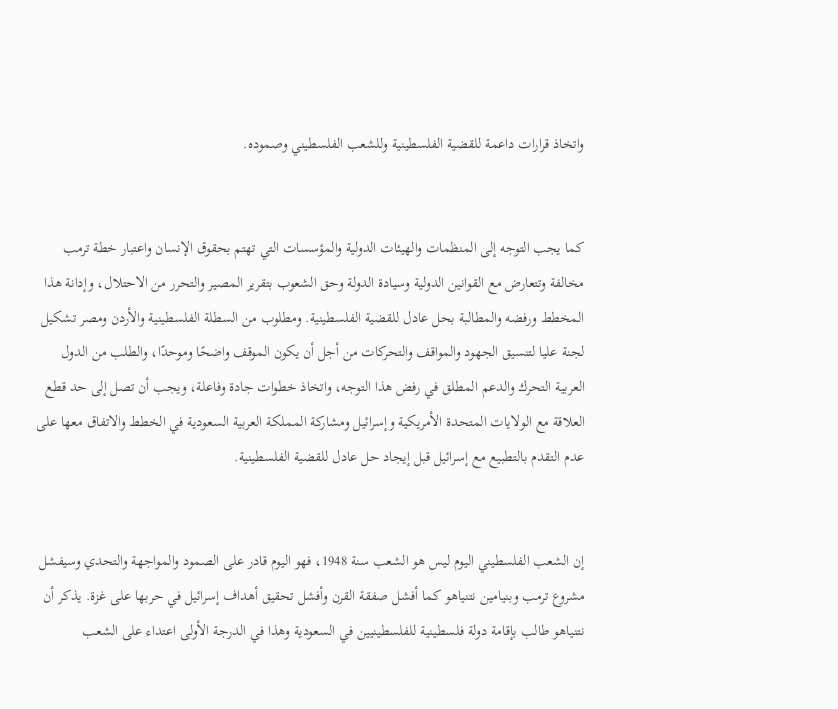واتخاذ قرارات داعمة للقضية الفلسطينية وللشعب الفلسطيني وصموده.


كما يجب التوجه إلى المنظمات والهيئات الدولية والمؤسسات التي تهتم بحقوق الإنسان واعتبار خطة ترمب مخالفة وتتعارض مع القوانين الدولية وسيادة الدولة وحق الشعوب بتقرير المصير والتحرر من الاحتلال، وإدانة هذا المخطط ورفضه والمطالبة بحل عادل للقضية الفلسطينية. ومطلوب من السطلة الفلسطينية والأردن ومصر تشكيل لجنة عليا لتنسيق الجهود والمواقف والتحركات من أجل أن يكون الموقف واضحًا وموحدًا، والطلب من الدول العربية التحرك والدعم المطلق في رفض هذا التوجه، واتخاذ خطوات جادة وفاعلة، ويجب أن تصل إلى حد قطع العلاقة مع الولايات المتحدة الأمريكية وإسرائيل ومشاركة المملكة العربية السعودية في الخطط والاتفاق معها على عدم التقدم بالتطبيع مع إسرائيل قبل إيجاد حل عادل للقضية الفلسطينية.


إن الشعب الفلسطيني اليوم ليس هو الشعب سنة 1948، فهو اليوم قادر على الصمود والمواجهة والتحدي وسيفشل مشروع ترمب وبنيامين نتنياهو كما أفشل صفقة القرن وأفشل تحقيق أهداف إسرائيل في حربها على غزة. يذكر أن نتنياهو طالب بإقامة دولة فلسطينية للفلسطينيين في السعودية وهذا في الدرجة الأولى اعتداء على الشعب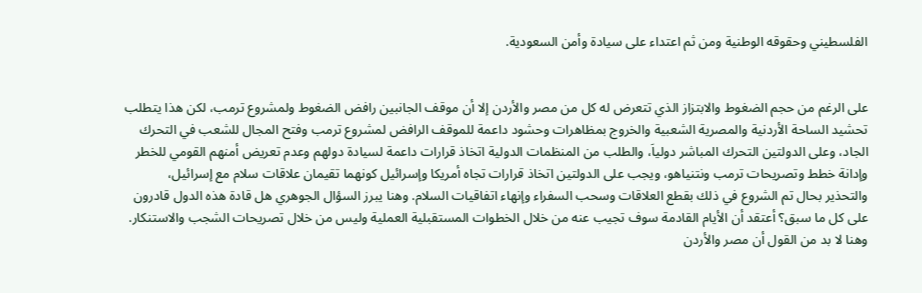الفلسطيني وحقوقه الوطنية ومن ثم اعتداء على سيادة وأمن السعودية.


على الرغم من حجم الضغوط والابتزاز الذي تتعرض له كل من مصر والأردن إلا أن موقف الجانبين رافض الضغوط ولمشروع ترمب، لكن هذا يتطلب تحشيد الساحة الأردنية والمصرية الشعبية والخروج بمظاهرات وحشود داعمة للموقف الرافض لمشروع ترمب وفتح المجال للشعب في التحرك الجاد، وعلى الدولتين التحرك المباشر دولياَ، والطلب من المنظمات الدولية اتخاذ قرارات داعمة لسيادة دولهم وعدم تعريض أمنهم القومي للخطر وإدانة خطط وتصريحات ترمب ونتنياهو، ويجب على الدولتين اتخاذ قرارات تجاه أمريكا وإسرائيل كونهما تقيمان علاقات سلام مع إسرائيل، والتحذير بحال تم الشروع في ذلك بقطع العلاقات وسحب السفراء وإنهاء اتفاقيات السلام. وهنا يبرز السؤال الجوهري هل قادة هذه الدول قادرون على كل ما سبق؟ أعتقد أن الأيام القادمة سوف تجيب عنه من خلال الخطوات المستقبلية العملية وليس من خلال تصريحات الشجب والاستنكار. وهنا لا بد من القول أن مصر والأردن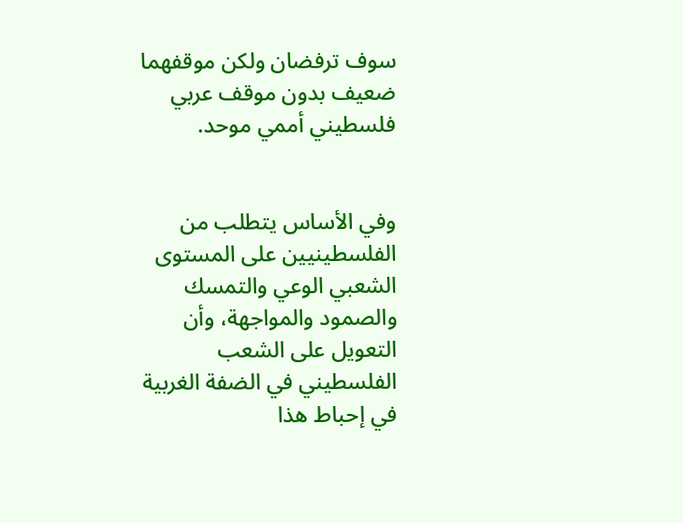سوف ترفضان ولكن موقفهما ضعيف بدون موقف عربي فلسطيني أممي موحد.


وفي الأساس يتطلب من الفلسطينيين على المستوى الشعبي الوعي والتمسك والصمود والمواجهة، وأن التعويل على الشعب الفلسطيني في الضفة الغربية في إحباط هذا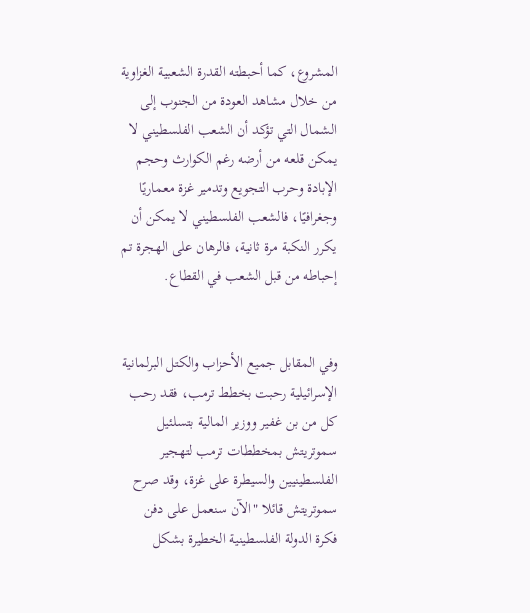المشروع، كما أحبطته القدرة الشعبية الغزاوية من خلال مشاهد العودة من الجنوب إلى الشمال التي تؤكد أن الشعب الفلسطيني لا يمكن قلعه من أرضه رغم الكوارث وحجم الإبادة وحرب التجويع وتدمير غزة معماريًا وجغرافيًا، فالشعب الفلسطيني لا يمكن أن يكرر النكبة مرة ثانية، فالرهان على الهجرة تم إحباطه من قبل الشعب في القطاع.


وفي المقابل جميع الأحزاب والكتل البرلمانية الإسرائيلية رحبت بخطط ترمب، فقد رحب كل من بن غفير ووزير المالية بتسلئيل سموتريتش بمخططات ترمب لتهجير الفلسطينيين والسيطرة على غزة، وقد صرح سموتريتش قائلا "الآن سنعمل على دفن فكرة الدولة الفلسطينية الخطيرة بشكل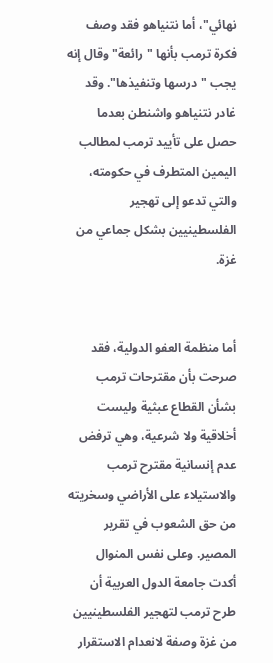نهائي"، أما نتنياهو فقد وصف فكرة ترمب بأنها "رائعة" وقال إنه يجب "درسها وتنفيذها". وقد غادر نتنياهو واشنطن بعدما حصل على تأييد ترمب لمطالب اليمين المتطرف في حكومته، والتي تدعو إلى تهجير الفلسطينيين بشكل جماعي من غزة.


أما منظمة العفو الدولية، فقد صرحت بأن مقترحات ترمب بشأن القطاع عبثية وليست أخلاقية ولا شرعية، وهي ترفض عدم إنسانية مقترح ترمب والاستيلاء على الأراضي وسخريته من حق الشعوب في تقرير المصير. وعلى نفس المنوال أكدت جامعة الدول العربية أن طرح ترمب لتهجير الفلسطينيين من غزة وصفة لانعدام الاستقرار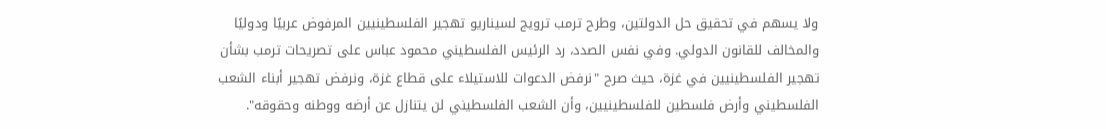ولا يسهم في تحقيق حل الدولتين، وطرح ترمب ترويج لسيناريو تهجير الفلسطينيين المرفوض عربيًا ودوليًا والمخالف للقانون الدولي. وفي نفس الصدد، رد الرئيس الفلسطيني محمود عباس على تصريحات ترمب بشأن تهجير الفلسطينيين في غزة، حيث صرح "نرفض الدعوات للاستيلاء على قطاع غزة، ونرفض تهجير أبناء الشعب الفلسطيني وأرض فلسطين للفلسطينيين، وأن الشعب الفلسطيني لن يتنازل عن أرضه ووطنه وحقوقه".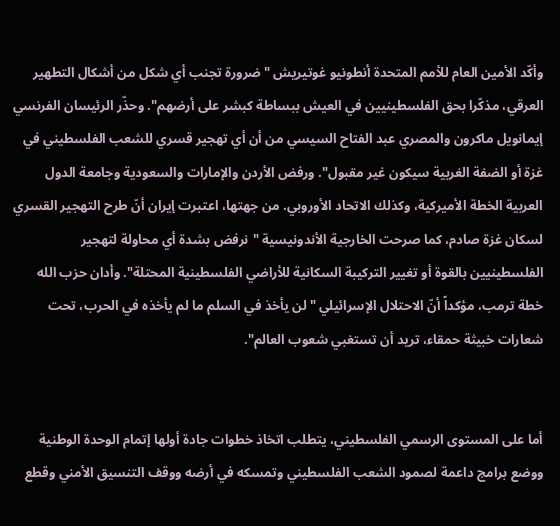وأكّد الأمين العام للأمم المتحدة أنطونيو غوتيريش "ضرورة تجنب أي شكل من أشكال التطهير العرقي، مذكّرا بحق الفلسطينيين في العيش ببساطة كبشر على أرضهم". وحذّر الرئيسان الفرنسي إيمانويل ماكرون والمصري عبد الفتاح السيسي من أن أي تهجير قسري للشعب الفلسطيني في غزة أو الضفة الغربية سيكون غير مقبول". ورفض الأردن والإمارات والسعودية وجامعة الدول العربية الخطة الأميركية، وكذلك الاتحاد الأوروبي. من جهتها، اعتبرت إيران أنّ طرح التهجير القسري لسكان غزة صادم، كما صرحت الخارجية الأندونيسية "نرفض بشدة أي محاولة لتهجير الفلسطينيين بالقوة أو تغيير التركيبة السكانية للأراضي الفلسطينية المحتلة". وأدان حزب الله خطة ترمب، مؤكداً أنّ الاحتلال الإسرائيلي "لن يأخذ في السلم ما لم يأخذه في الحرب، تحت شعارات خبيثة حمقاء، تريد أن تستغبي شعوب العالم".


أما على المستوى الرسمي الفلسطيني، يتطلب اتخاذ خطوات جادة أولها إتمام الوحدة الوطنية ووضع برامج داعمة لصمود الشعب الفلسطيني وتمسكه في أرضه ووقف التنسيق الأمني وقطع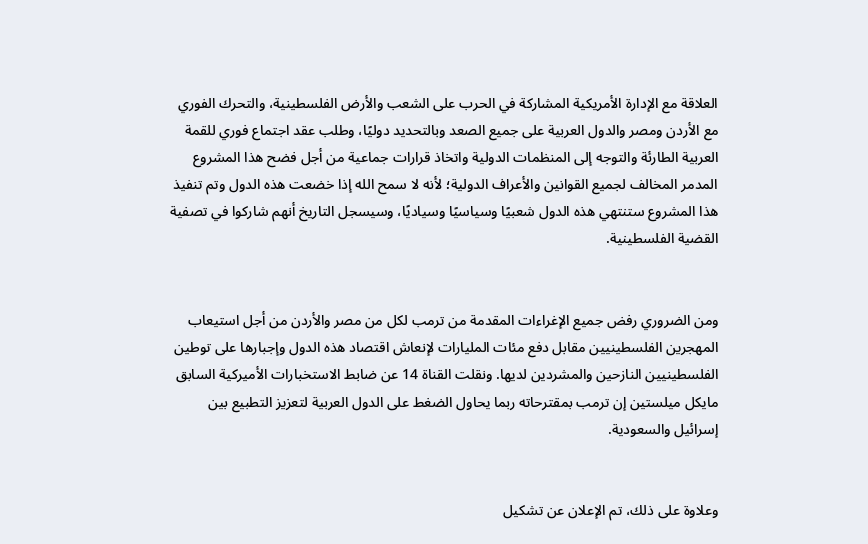العلاقة مع الإدارة الأمريكية المشاركة في الحرب على الشعب والأرض الفلسطينية، والتحرك الفوري مع الأردن ومصر والدول العربية على جميع الصعد وبالتحديد دوليًا، وطلب عقد اجتماع فوري للقمة العربية الطارئة والتوجه إلى المنظمات الدولية واتخاذ قرارات جماعية من أجل فضح هذا المشروع المدمر المخالف لجميع القوانين والأعراف الدولية؛ لأنه لا سمح الله إذا خضعت هذه الدول وتم تنفيذ هذا المشروع ستنتهي هذه الدول شعبيًا وسياسيًا وسياديًا، وسيسجل التاريخ أنهم شاركوا في تصفية القضية الفلسطينية.


ومن الضروري رفض جميع الإغراءات المقدمة من ترمب لكل من مصر والأردن من أجل استيعاب المهجرين الفلسطينيين مقابل دفع مئات المليارات لإنعاش اقتصاد هذه الدول وإجبارها على توطين الفلسطينيين النازحين والمشردين لديها. ونقلت القناة 14 عن ضابط الاستخبارات الأميركية السابق مايكل ميلستين إن ترمب بمقترحاته ربما يحاول الضغط على الدول العربية لتعزيز التطبيع بين إسرائيل والسعودية.


وعلاوة على ذلك، تم الإعلان عن تشكيل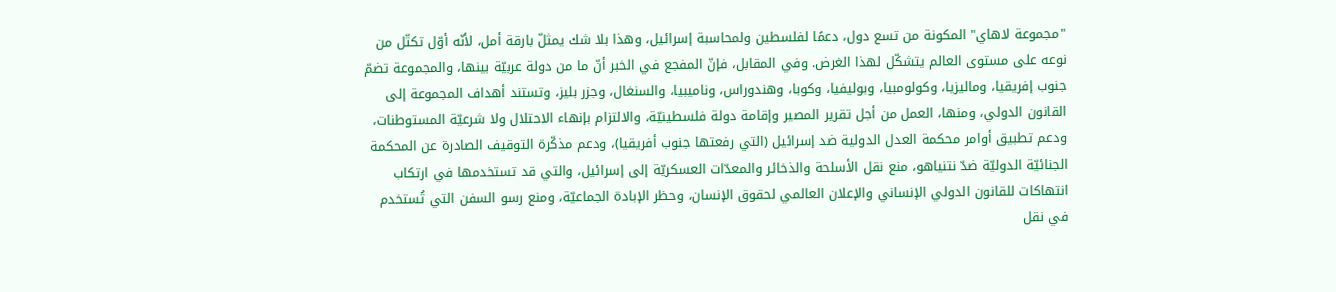"مجموعة لاهاي" المكونة من تسع دول، دعمًا لفلسطين ولمحاسبة إسرائيل، وهذا بلا شك يمثلّ بارقة أمل، لأنّه أوّل تكتّل من نوعه على مستوى العالم يتشكّل لهذا الغرض. وفي المقابل، فإنّ المفجع في الخبر أنّ ما من دولة عربيّة بينها، والمجموعة تضمّ جنوب إفريقيا، وماليزيا، وكولومبيا، وبوليفيا، وكوبا، وهندوراس، وناميبيا، والسنغال، وجزر بليز، وتستند أهداف المجموعة إلى القانون الدولي، ومنها، العمل من أجل تقرير المصير وإقامة دولة فلسطينيّة، والالتزام بإنهاء الاحتلال ولا شرعيّة المستوطنات، ودعم تطبيق أوامر محكمة العدل الدولية ضد إسرائيل (التي رفعتها جنوب أفريقيا)، ودعم مذكّرة التوقيف الصادرة عن المحكمة الجنائيّة الدوليّة ضدّ نتنياهو، منع نقل الأسلحة والذخائر والمعدّات العسكريّة إلى إسرائيل، والتي قد تستخدمها في ارتكاب انتهاكات للقانون الدولي الإنساني والإعلان العالمي لحقوق الإنسان، وحظر الإبادة الجماعيّة، ومنع رسو السفن التي تُستخدم في نقل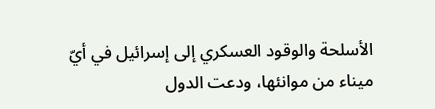الأسلحة والوقود العسكري إلى إسرائيل في أيّ ميناء من موانئها، ودعت الدول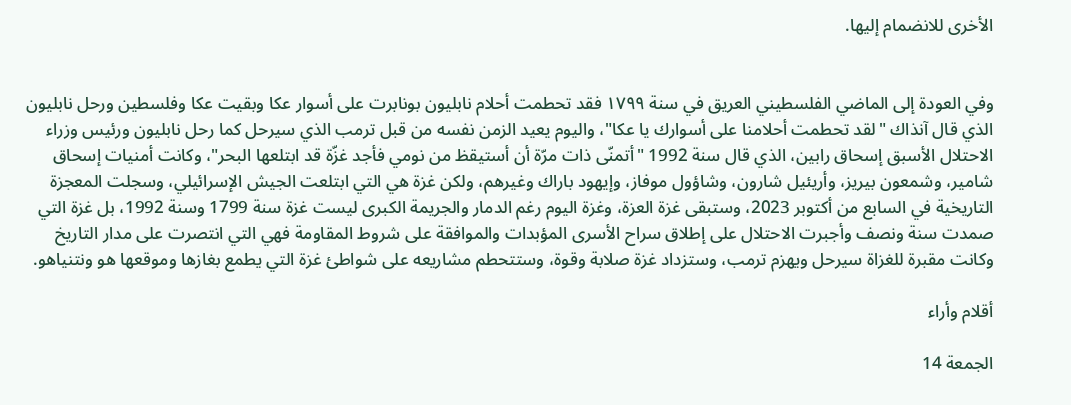الأخرى للانضمام إليها.


وفي العودة إلى الماضي الفلسطيني العريق في سنة ١٧٩٩ فقد تحطمت أحلام نابليون بونابرت على أسوار عكا وبقيت عكا وفلسطين ورحل نابليون الذي قال آنذاك "لقد تحطمت أحلامنا على أسوارك يا عكا"، واليوم يعيد الزمن نفسه من قبل ترمب الذي سيرحل كما رحل نابليون ورئيس وزراء الاحتلال الأسبق إسحاق رابين، الذي قال سنة 1992 "أتمنّى ذات مرّة أن أستيقظ من نومي فأجد غزّة قد ابتلعها البحر"، وكانت أمنيات إسحاق شامير، وشمعون بيريز، وأريئيل شارون، وشاؤول موفاز، وإيهود باراك وغيرهم، ولكن غزة هي التي ابتلعت الجيش الإسرائيلي، وسجلت المعجزة التاريخية في السابع من أكتوبر 2023، وستبقى غزة العزة، وغزة اليوم رغم الدمار والجريمة الكبرى ليست غزة سنة 1799 وسنة 1992، بل غزة التي صمدت سنة ونصف وأجبرت الاحتلال على إطلاق سراح الأسرى المؤبدات والموافقة على شروط المقاومة فهي التي انتصرت على مدار التاريخ وكانت مقبرة للغزاة سيرحل ويهزم ترمب، وستزداد غزة صلابة وقوة، وستتحطم مشاريعه على شواطئ غزة التي يطمع بغازها وموقعها هو ونتنياهو.

أقلام وأراء

الجمعة 14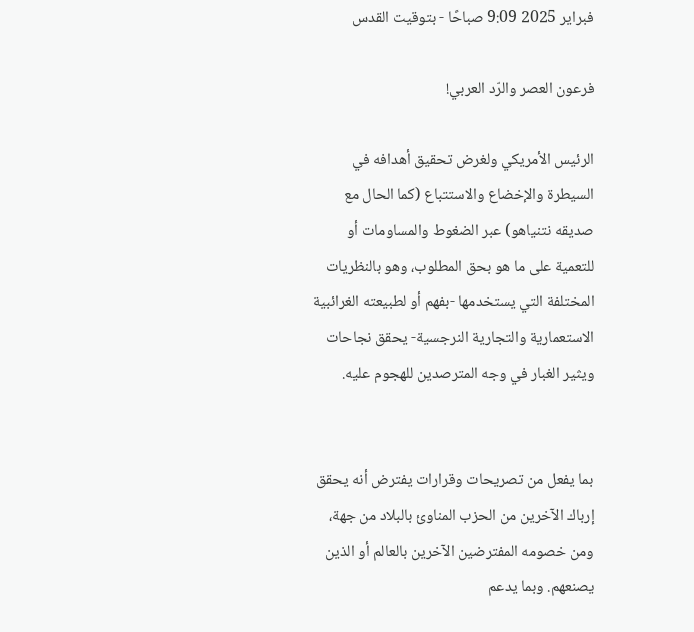فبراير 2025 9:09 صباحًا - بتوقيت القدس

فرعون العصر والرّد العربي!

الرئيس الأمريكي ولغرض تحقيق أهدافه في السيطرة والإخضاع والاستتباع (كما الحال مع صديقه نتنياهو) عبر الضغوط والمساومات أو للتعمية على ما هو بحق المطلوب، وهو بالنظريات المختلفة التي يستخدمها -بفهم أو لطبيعته الغرائبية الاستعمارية والتجارية النرجسية- يحقق نجاحات ويثير الغبار في وجه المترصدين للهجوم عليه.


بما يفعل من تصريحات وقرارات يفترض أنه يحقق إرباك الآخرين من الحزب المناوئ بالبلاد من جهة، ومن خصومه المفترضين الآخرين بالعالم أو الذين يصنعهم. وبما يدعم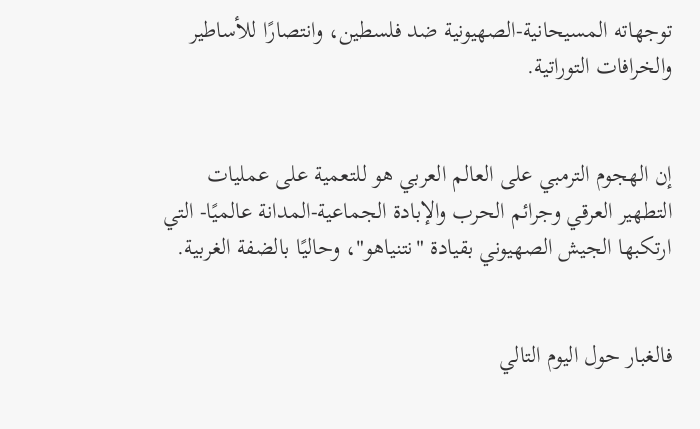توجهاته المسيحانية-الصهيونية ضد فلسطين، وانتصارًا للأساطير والخرافات التوراتية.


إن الهجوم الترمبي على العالم العربي هو للتعمية على عمليات التطهير العرقي وجرائم الحرب والإبادة الجماعية-المدانة عالميًا- التي ارتكبها الجيش الصهيوني بقيادة "نتنياهو"، وحاليًا بالضفة الغربية.


فالغبار حول اليوم التالي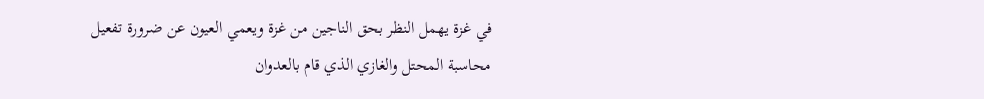في غزة يهمل النظر بحق الناجين من غزة ويعمي العيون عن ضرورة تفعيل محاسبة المحتل والغازي الذي قام بالعدوان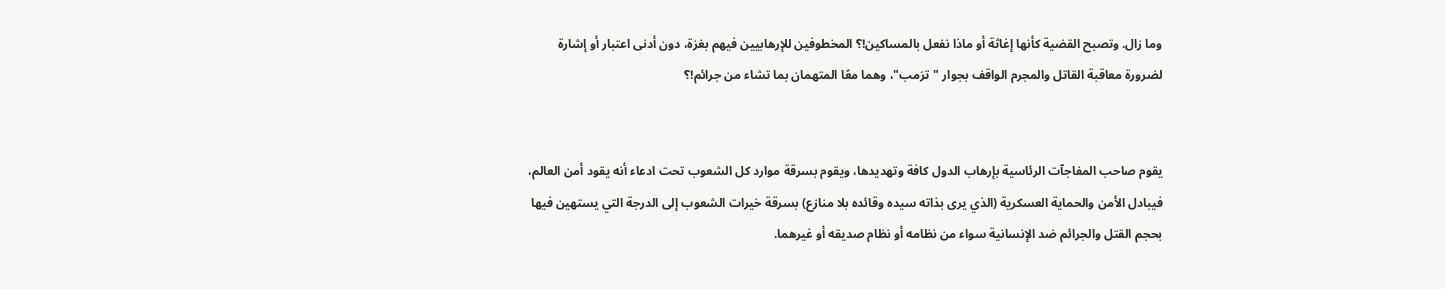وما زال. وتصبح القضية كأنها إغاثة أو ماذا نفعل بالمساكين!؟ المخطوفين للإرهابيين فيهم بغزة، دون أدنى اعتبار أو إشارة لضرورة معاقبة القاتل والمجرم الواقف بجوار "ترَمب"، وهما معًا المتهمان بما تشاء من جرائم!؟


يقوم صاحب المفاجآت الرئاسية بإرهاب الدول كافة وتهديدها، ويقوم بسرقة موارد كل الشعوب تحت ادعاء أنه يقود أمن العالم، فيبادل الأمن والحماية العسكرية (الذي يرى بذاته سيده وقائده بلا منازع) بسرقة خيرات الشعوب إلى الدرجة التي يستهين فيها بحجم القتل والجرائم ضد الإنسانية سواء من نظامه أو نظام صديقه أو غيرهما.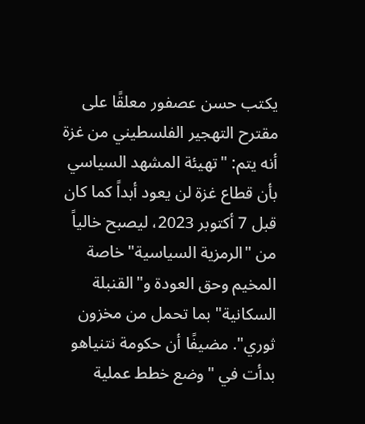يكتب حسن عصفور معلقًا على مقترح التهجير الفلسطيني من غزة أنه يتم: "تهيئة المشهد السياسي بأن قطاع غزة لن يعود أبداً كما كان قبل 7 أكتوبر 2023، ليصبح خالياً من "الرمزية السياسية" خاصة المخيم وحق العودة و"القنبلة السكانية" بما تحمل من مخزون ثوري". مضيفًا أن حكومة نتنياهو بدأت في "وضع خطط عملية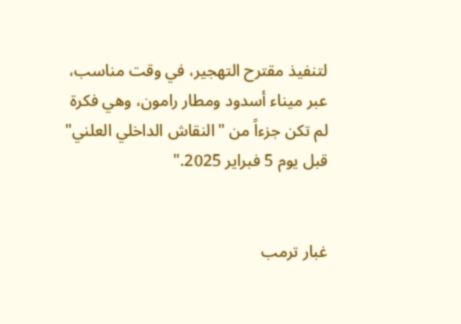لتنفيذ مقترح التهجير، في وقت مناسب، عبر ميناء أسدود ومطار رامون، وهي فكرة لم تكن جزءاً من "النقاش الداخلي العلني" قبل يوم 5 فبراير 2025."


غبار ترمب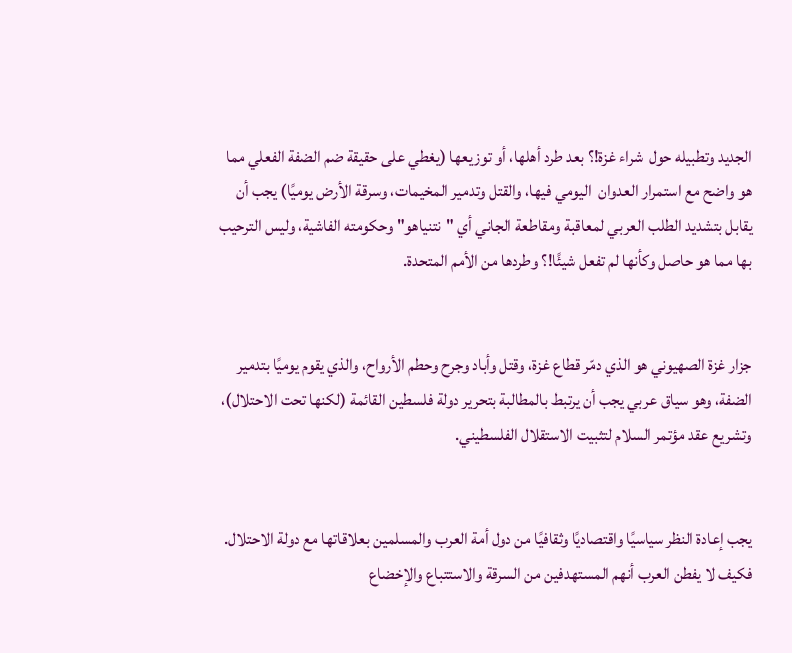الجديد وتطبيله حول  شراء غزة!؟ بعد طرد أهلها، أو توزيعها (يغطي على حقيقة ضم الضفة الفعلي مما هو واضح مع استمرار العدوان  اليومي فيها، والقتل وتدمير المخيمات، وسرقة الأرض يوميًا) يجب أن يقابل بتشديد الطلب العربي لمعاقبة ومقاطعة الجاني أي "نتنياهو" وحكومته الفاشية، وليس الترحيب بها مما هو حاصل وكأنها لم تفعل شيئًا!؟ وطردها من الأمم المتحدة.


جزار غزة الصهيوني هو الذي دمّر قطاع غزة، وقتل وأباد وجرح وحطم الأرواح، والذي يقوم يوميًا بتدمير الضفة، وهو سياق عربي يجب أن يرتبط بالمطالبة بتحرير دولة فلسطين القائمة (لكنها تحت الاحتلال)، وتشريع عقد مؤتمر السلام لتثبيت الاستقلال الفلسطيني.


يجب إعادة النظر سياسيًا واقتصاديًا وثقافيًا من دول أمة العرب والمسلمين بعلاقاتها مع دولة الاحتلال. فكيف لا يفطن العرب أنهم المستهدفين من السرقة والاستتباع والإخضاع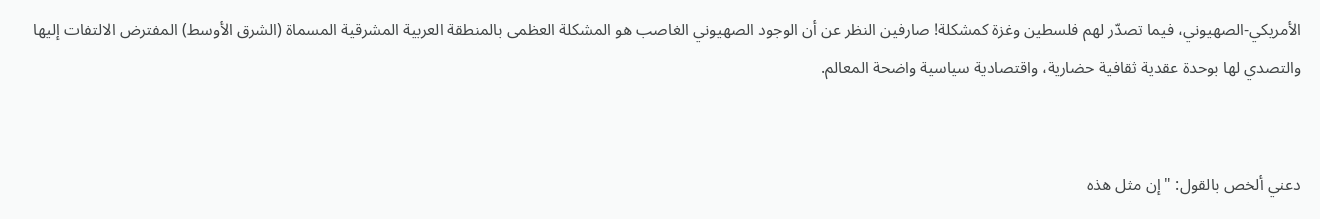الأمريكي-الصهيوني، فيما تصدّر لهم فلسطين وغزة كمشكلة! صارفين النظر عن أن الوجود الصهيوني الغاصب هو المشكلة العظمى بالمنطقة العربية المشرقية المسماة (الشرق الأوسط) المفترض الالتفات إليها والتصدي لها بوحدة عقدية ثقافية حضارية، واقتصادية سياسية واضحة المعالم.


دعني ألخص بالقول: "إن مثل هذه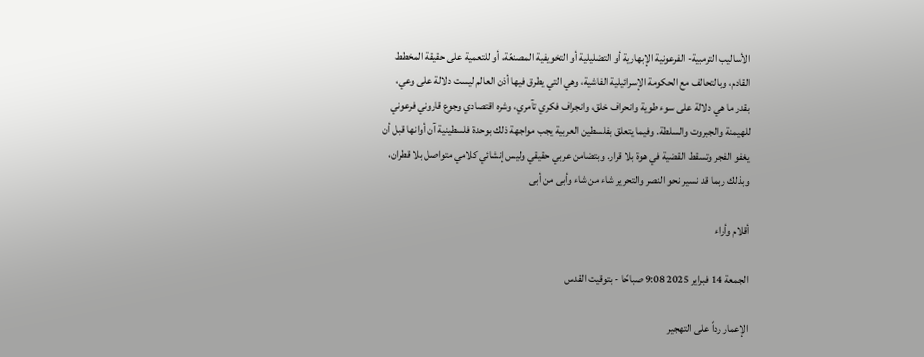الأساليب الترمبية- الفرعونية الإبهارية أو التضليلية أو التخويفية المصنعّة، أو للتعمية على حقيقة المخطط القادم، وبالتحالف مع الحكومة الإسرائيلية الفاشية، وهي التي يطرق فيها أذن العالم ليست دلالة على وعي، بقدر ما هي دلالة على سوء طوية وانحراف خلق، وانجراف فكري تآمري، وشره اقتصادي وجوع قاروني فرعوني للهيمنة والجبروت والسلطة. وفيما يتعلق بفلسطين العربية يجب مواجهة ذلك بوحدة فلسطينية آن أوانها قبل أن يغفو الفجر وتسقط القضية في هوة بلا قرار. وبتضامن عربي حقيقي وليس إنشائي كلامي متواصل بلا قطران، وبذلك ربما قد نسير نحو النصر والتحرير شاء من شاء وأبى من أبى

أقلام وأراء

الجمعة 14 فبراير 2025 9:08 صباحًا - بتوقيت القدس

الإعمار رداً على التهجير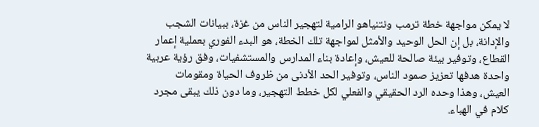لا يمكن مواجهة خطة ترمب ونتنياهو الرامية لتهجير الناس من غزة، ببيانات الشجب والإدانة، بل إن الحل الوحيد والأمثل لمواجهة تلك الخطة، هو البدء الفوري بعملية إعمار القطاع، وتوفير بيئة صالحة للعيش، وإعادة بناء المدارس والمستشفيات، وفق رؤية عربية واحدة هدفها تعزيز صمود الناس، وتوفير الحد الأدنى من ظروف الحياة ومقومات العيش، وهذا وحده الرد الحقيقي والفعلي لكل خطط التهجير، وما دون ذلك يبقى مجرد كلام في الهباء.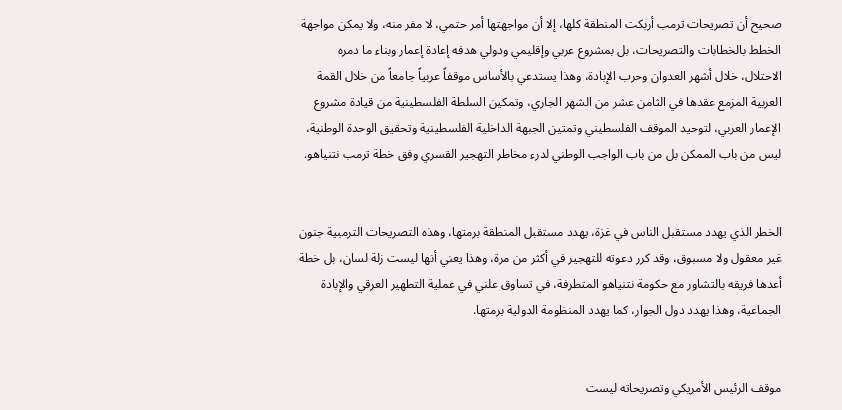صحيح أن تصريحات ترمب أربكت المنطقة كلها، إلا أن مواجهتها أمر حتمي، لا مفر منه، ولا يمكن مواجهة الخطط بالخطابات والتصريحات، بل بمشروع عربي وإقليمي ودولي هدفه إعادة إعمار وبناء ما دمره الاحتلال، خلال أشهر العدوان وحرب الإبادة، وهذا يستدعي بالأساس موقفاً عربياً جامعاً من خلال القمة العربية المزمع عقدها في الثامن عشر من الشهر الجاري، وتمكين السلطة الفلسطينية من قيادة مشروع الإعمار العربي، لتوحيد الموقف الفلسطيني وتمتين الجبهة الداخلية الفلسطينية وتحقيق الوحدة الوطنية، ليس من باب الممكن بل من باب الواجب الوطني لدرء مخاطر التهجير القسري وفق خطة ترمب نتنياهو.


الخطر الذي يهدد مستقبل الناس في غزة، يهدد مستقبل المنطقة برمتها، وهذه التصريحات الترمبية جنون غير معقول ولا مسبوق، وقد كرر دعوته للتهجير في أكثر من مرة، وهذا يعني أنها ليست زلة لسان، بل خطة أعدها فريقه بالتشاور مع حكومة نتنياهو المتطرفة، في تساوق علني في عملية التطهير العرقي والإبادة الجماعية، وهذا يهدد دول الجوار، كما يهدد المنظومة الدولية برمتها.


موقف الرئيس الأمريكي وتصريحاته ليست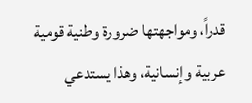قدراً، ومواجهتها ضرورة وطنية قومية عربية وإنسانية، وهذا يستدعي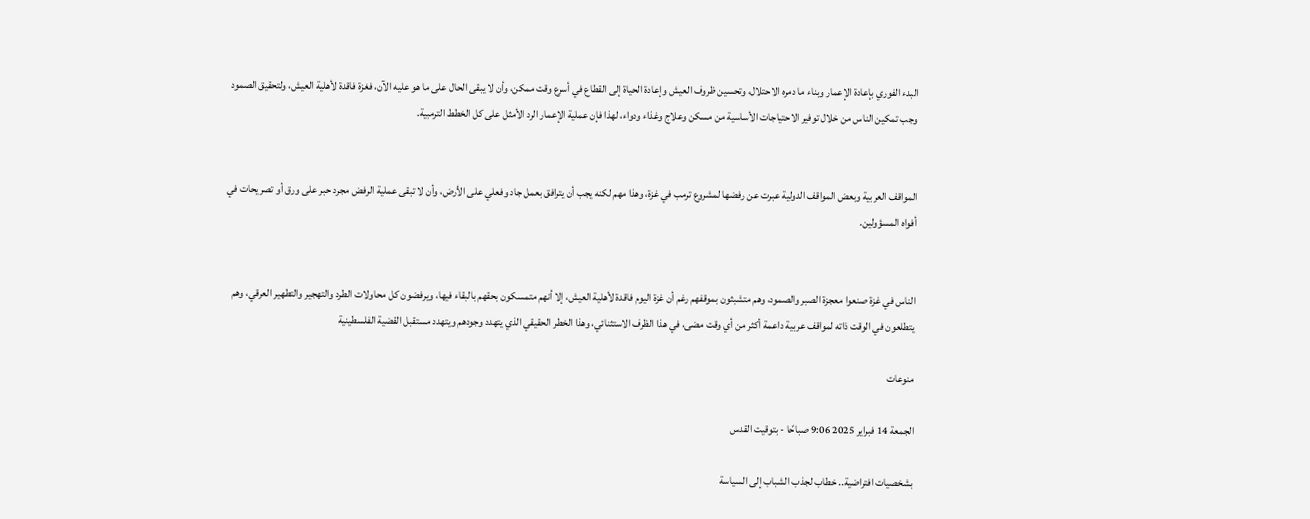البدء الفوري بإعادة الإعمار وبناء ما دمره الاحتلال، وتحسين ظروف العيش وإعادة الحياة إلى القطاع في أسرع وقت ممكن، وأن لا يبقى الحال على ما هو عليه الآن، فغزة فاقدة لأهلية العيش، ولتحقيق الصمود وجب تمكين الناس من خلال توفير الاحتياجات الأساسية من مسكن وعلاج وغذاء ودواء، لهذا فإن عملية الإعمار الرد الأمثل على كل الخطط الترمبية.


المواقف العربية وبعض المواقف الدولية عبرت عن رفضها لمشروع ترمب في غزة، وهذا مهم لكنه يجب أن يترافق بعمل جاد وفعلي على الأرض، وأن لا تبقى عملية الرفض مجرد حبر على ورق أو تصريحات في أفواه المسؤولين.


الناس في غزة صنعوا معجزة الصبر والصمود، وهم متشبثون بموقفهم رغم أن غزة اليوم فاقدة لأهلية العيش، إلا أنهم متمسكون بحقهم بالبقاء فيها، ويرفضون كل محاولات الطرد والتهجير والتطهير العرقي، وهم يتطلعون في الوقت ذاته لمواقف عربية داعمة أكثر من أي وقت مضى، في هذا الظرف الاستثنائي، وهذا الخطر الحقيقي الذي يتهدد وجودهم ويتهدد مستقبل القضية الفلسطينية

منوعات

الجمعة 14 فبراير 2025 9:06 صباحًا - بتوقيت القدس

بشخصيات افتراضية.. خطاب لجذب الشباب إلى السياسة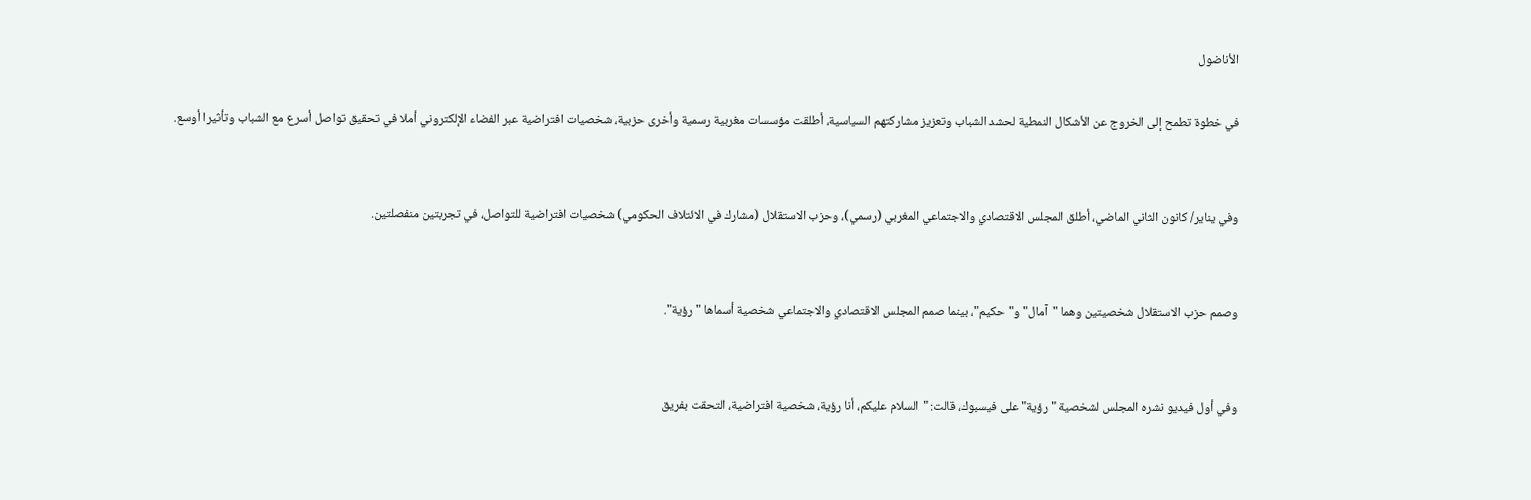الأناضول

في خطوة تطمح إلى الخروج عن الأشكال النمطية لحشد الشباب وتعزيز مشاركتهم السياسية، أطلقت مؤسسات مغربية رسمية وأخرى حزبية، شخصيات افتراضية عبر الفضاء الإلكتروني أملا في تحقيق تواصل أسرع مع الشباب وتأثيرا أوسع.


وفي يناير/ كانون الثاني الماضي، أطلق المجلس الاقتصادي والاجتماعي المغربي (رسمي)، وحزب الاستقلال (مشارك في الائتلاف الحكومي) شخصيات افتراضية للتواصل، في تجربتين منفصلتين.


وصمم حزب الاستقلال شخصيتين وهما "آمال" و"حكيم"، بينما صمم المجلس الاقتصادي والاجتماعي شخصية أسماها "رؤية".


وفي أول فيديو نشره المجلس لشخصية "رؤية" على فيسبوك، قالت: "السلام عليكم، أنا رؤية، شخصية افتراضية، التحقت بفريق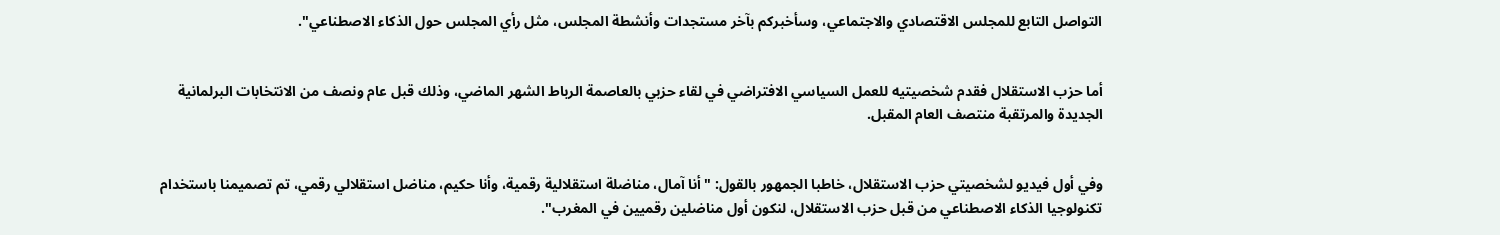التواصل التابع للمجلس الاقتصادي والاجتماعي، وسأخبركم بآخر مستجدات وأنشطة المجلس، مثل رأي المجلس حول الذكاء الاصطناعي".


أما حزب الاستقلال فقدم شخصيتيه للعمل السياسي الافتراضي في لقاء حزبي بالعاصمة الرباط الشهر الماضي، وذلك قبل عام ونصف من الانتخابات البرلمانية الجديدة والمرتقبة منتصف العام المقبل.


وفي أول فيديو لشخصيتي حزب الاستقلال، خاطبا الجمهور بالقول: "أنا آمال، مناضلة استقلالية رقمية، وأنا حكيم، مناضل استقلالي رقمي، تم تصميمنا باستخدام تكنولوجيا الذكاء الاصطناعي من قبل حزب الاستقلال، لنكون أول مناضلين رقميين في المغرب".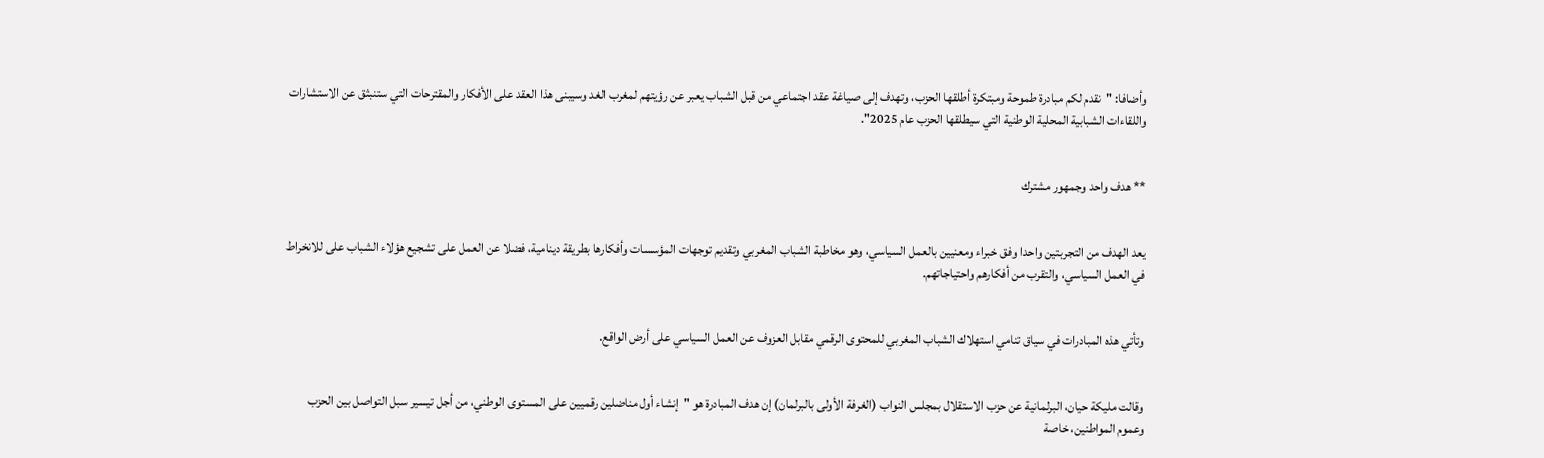وأضافا: "نقدم لكم مبادرة طموحة ومبتكرة أطلقها الحزب، وتهدف إلى صياغة عقد اجتماعي من قبل الشباب يعبر عن رؤيتهم لمغرب الغد وسيبنى هذا العقد على الأفكار والمقترحات التي ستنبثق عن الاستشارات واللقاءات الشبابية المحلية الوطنية التي سيطلقها الحزب عام 2025".


** هدف واحد وجمهور مشترك


يعد الهدف من التجربتين واحدا وفق خبراء ومعنيين بالعمل السياسي، وهو مخاطبة الشباب المغربي وتقديم توجهات المؤسسات وأفكارها بطريقة دينامية، فضلا عن العمل على تشجيع هؤلاء الشباب على للانخراط في العمل السياسي، والتقرب من أفكارهم واحتياجاتهم.


وتأتي هذه المبادرات في سياق تنامي استهلاك الشباب المغربي للمحتوى الرقمي مقابل العزوف عن العمل السياسي على أرض الواقع.


وقالت مليكة حيان، البرلمانية عن حزب الاستقلال بمجلس النواب (الغرفة الأولى بالبرلمان) إن هدف المبادرة هو "إنشاء أول مناضلين رقميين على المستوى الوطني، من أجل تيسير سبل التواصل بين الحزب وعموم المواطنين، خاصة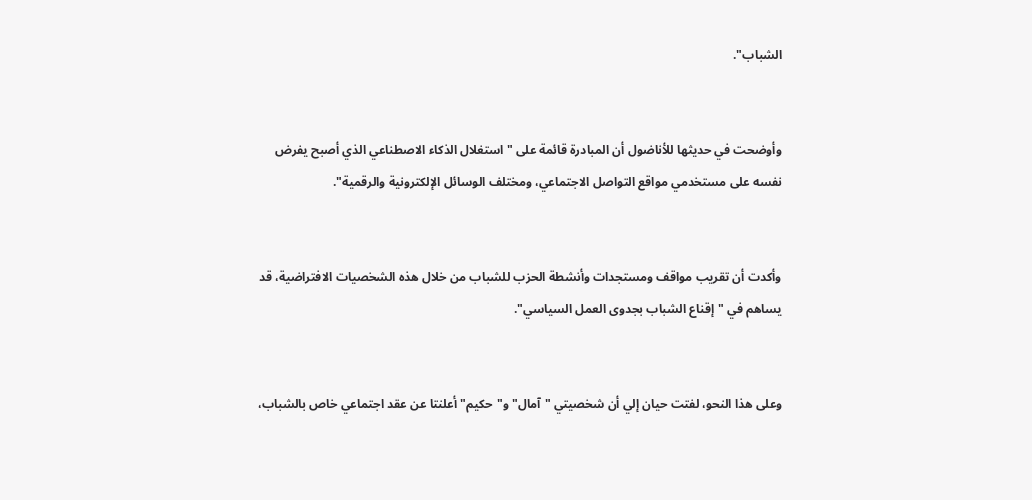الشباب".


وأوضحت في حديثها للأناضول أن المبادرة قائمة على "استغلال الذكاء الاصطناعي الذي أصبح يفرض نفسه على مستخدمي مواقع التواصل الاجتماعي، ومختلف الوسائل الإلكترونية والرقمية".


وأكدت أن تقريب مواقف ومستجدات وأنشطة الحزب للشباب من خلال هذه الشخصيات الافتراضية، قد يساهم في "إقناع الشباب بجدوى العمل السياسي".


وعلى هذا النحو، لفتت حيان إلي أن شخصيتي "آمال" و"حكيم" أعلنتا عن عقد اجتماعي خاص بالشباب،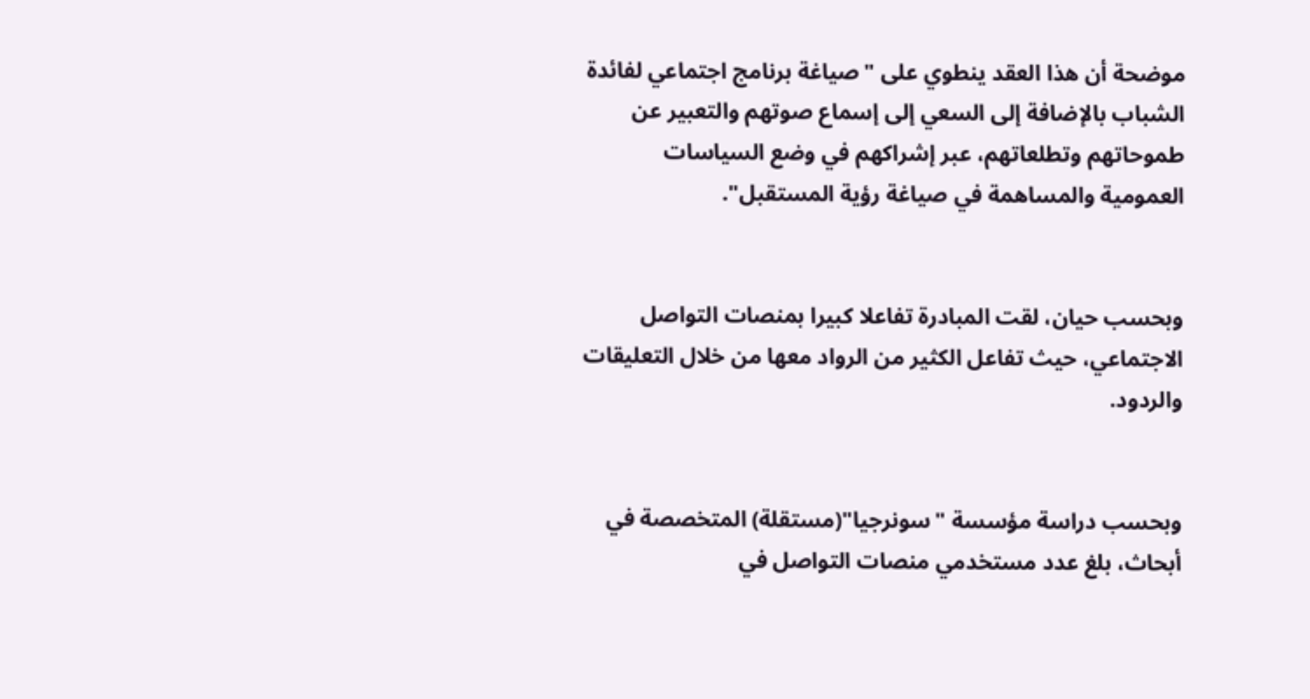موضحة أن هذا العقد ينطوي على "صياغة برنامج اجتماعي لفائدة الشباب بالإضافة إلى السعي إلى إسماع صوتهم والتعبير عن طموحاتهم وتطلعاتهم، عبر إشراكهم في وضع السياسات العمومية والمساهمة في صياغة رؤية المستقبل".


وبحسب حيان، لقت المبادرة تفاعلا كبيرا بمنصات التواصل الاجتماعي، حيث تفاعل الكثير من الرواد معها من خلال التعليقات والردود.


وبحسب دراسة مؤسسة "سونرجيا"(مستقلة) المتخصصة في أبحاث، بلغ عدد مستخدمي منصات التواصل في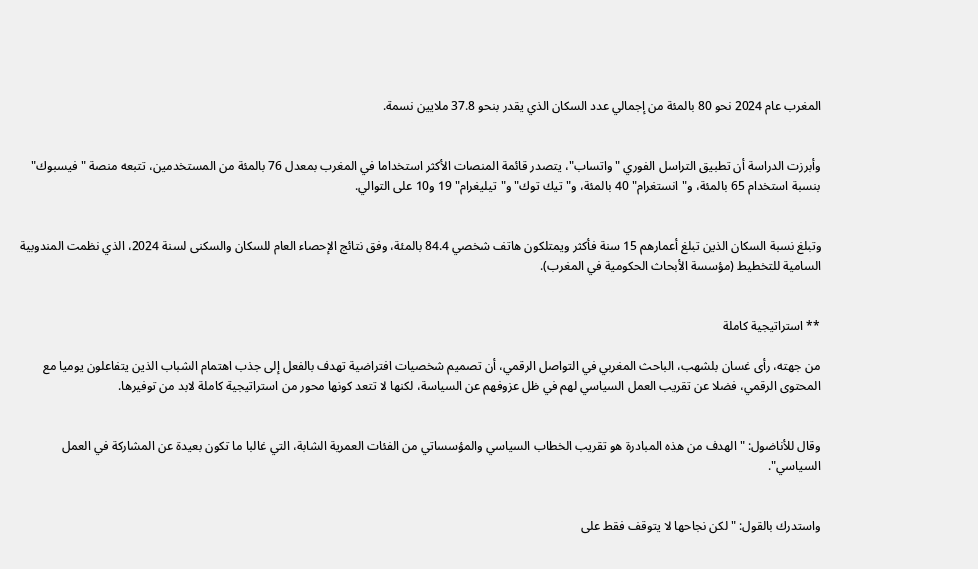المغرب عام 2024 نحو 80 بالمئة من إجمالي عدد السكان الذي يقدر بنحو 37.8 ملايين نسمة.


وأبرزت الدراسة أن تطبيق التراسل الفوري "واتساب"، يتصدر قائمة المنصات الأكثر استخداما في المغرب بمعدل 76 بالمئة من المستخدمين، تتبعه منصة "فيسبوك" بنسبة استخدام 65 بالمئة، و"انستغرام" 40 بالمئة، و"تيك توك" و"تيليغرام" 19 و10 على التوالي.


وتبلغ نسبة السكان الذين تبلغ أعمارهم 15 سنة فأكثر ويمتلكون هاتف شخصي 84.4 بالمئة، وفق نتائج الإحصاء العام للسكان والسكنى لسنة 2024، الذي نظمت المندوبية السامية للتخطيط (مؤسسة الأبحاث الحكومية في المغرب).


** استراتيجية كاملة

من جهته، رأى غسان بلشهب، الباحث المغربي في التواصل الرقمي، أن تصميم شخصيات افتراضية تهدف بالفعل إلى جذب اهتمام الشباب الذين يتفاعلون يوميا مع المحتوى الرقمي، فضلا عن تقريب العمل السياسي لهم في ظل عزوفهم عن السياسة، لكنها لا تتعد كونها محور من استراتيجية كاملة لابد من توفيرها.


وقال للأناضول: "الهدف من هذه المبادرة هو تقريب الخطاب السياسي والمؤسساتي من الفئات العمرية الشابة، التي غالبا ما تكون بعيدة عن المشاركة في العمل السياسي".


واستدرك بالقول: "لكن نجاحها لا يتوقف فقط على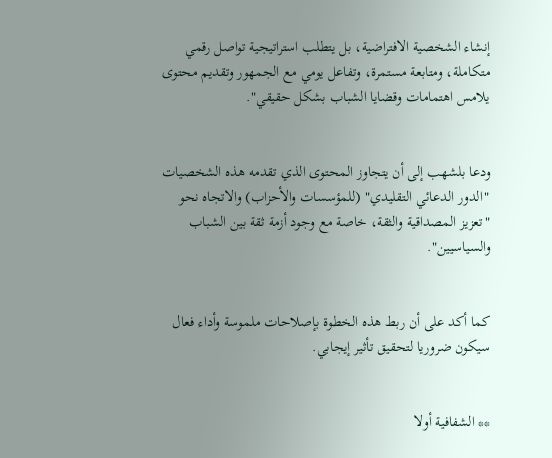إنشاء الشخصية الافتراضية، بل يتطلب استراتيجية تواصل رقمي متكاملة، ومتابعة مستمرة، وتفاعل يومي مع الجمهور وتقديم محتوى يلامس اهتمامات وقضايا الشباب بشكل حقيقي".


ودعا بلشهب إلى أن يتجاوز المحتوى الذي تقدمه هذه الشخصيات "الدور الدعائي التقليدي" (للمؤسسات والأحزاب) والاتجاه نحو "تعزيز المصداقية والثقة، خاصة مع وجود أزمة ثقة بين الشباب والسياسيين".


كما أكد على أن ربط هذه الخطوة بإصلاحات ملموسة وأداء فعال سيكون ضروريا لتحقيق تأثير إيجابي.


** الشفافية أولا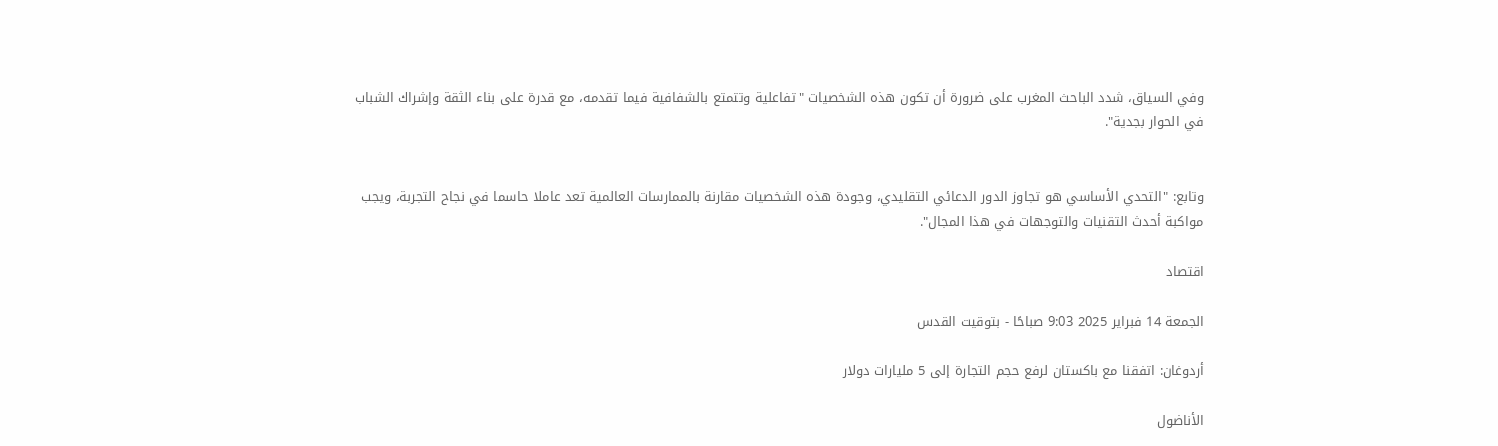وفي السياق، شدد الباحث المغرب على ضرورة أن تكون هذه الشخصيات "تفاعلية وتتمتع بالشفافية فيما تقدمه، مع قدرة على بناء الثقة وإشراك الشباب في الحوار بجدية".


وتابع: "التحدي الأساسي هو تجاوز الدور الدعائي التقليدي، وجودة هذه الشخصيات مقارنة بالممارسات العالمية تعد عاملا حاسما في نجاح التجربة، ويجب مواكبة أحدث التقنيات والتوجهات في هذا المجال".

اقتصاد

الجمعة 14 فبراير 2025 9:03 صباحًا - بتوقيت القدس

أردوغان: اتفقنا مع باكستان لرفع حجم التجارة إلى 5 مليارات دولار

الأناضول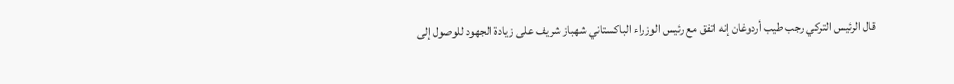قال الرئيس التركي رجب طيب أردوغان إنه اتفق مع رئيس الوزراء الباكستاني شهباز شريف على زيادة الجهود للوصول إلى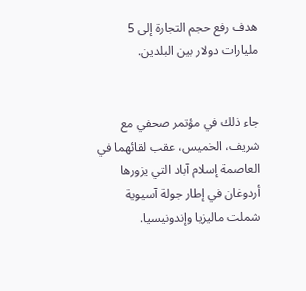هدف رفع حجم التجارة إلى 5 مليارات دولار بين البلدين.


جاء ذلك في مؤتمر صحفي مع شريف، الخميس، عقب لقائهما في العاصمة إسلام آباد التي يزورها أردوغان في إطار جولة آسيوية شملت ماليزيا وإندونيسيا.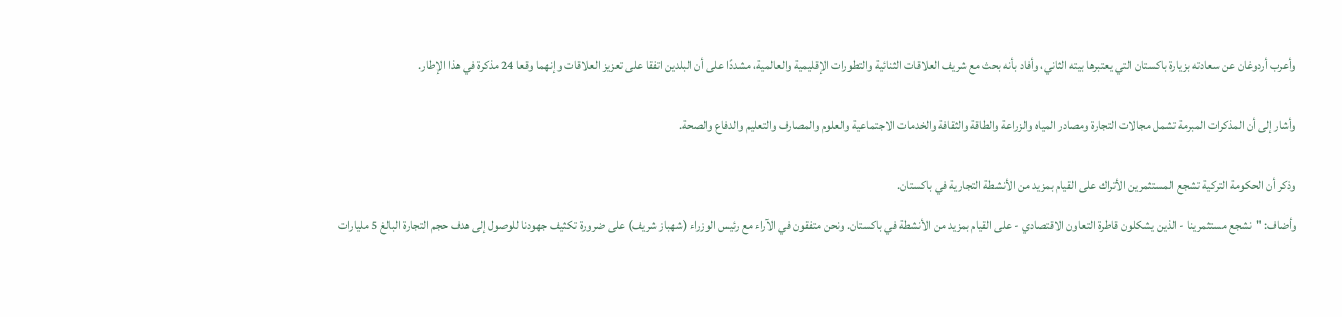وأعرب أردوغان عن سعادته بزيارة باكستان التي يعتبرها بيته الثاني، وأفاد بأنه بحث مع شريف العلاقات الثنائية والتطورات الإقليمية والعالمية، مشددًا على أن البلدين اتفقا على تعزيز العلاقات وإنهما وقعا 24 مذكرة في هذا الإطار.


وأشار إلى أن المذكرات المبرمة تشمل مجالات التجارة ومصادر المياه والزراعة والطاقة والثقافة والخدمات الاجتماعية والعلوم والمصارف والتعليم والدفاع والصحة.


وذكر أن الحكومة التركية تشجع المستثمرين الأتراك على القيام بمزيد من الأنشطة التجارية في باكستان.

وأضاف: "نشجع مستثمرينا - الذين يشكلون قاطرة التعاون الاقتصادي - على القيام بمزيد من الأنشطة في باكستان. ونحن متفقون في الآراء مع رئيس الوزراء (شهباز شريف) على ضرورة تكثيف جهودنا للوصول إلى هدف حجم التجارة البالغ 5 مليارات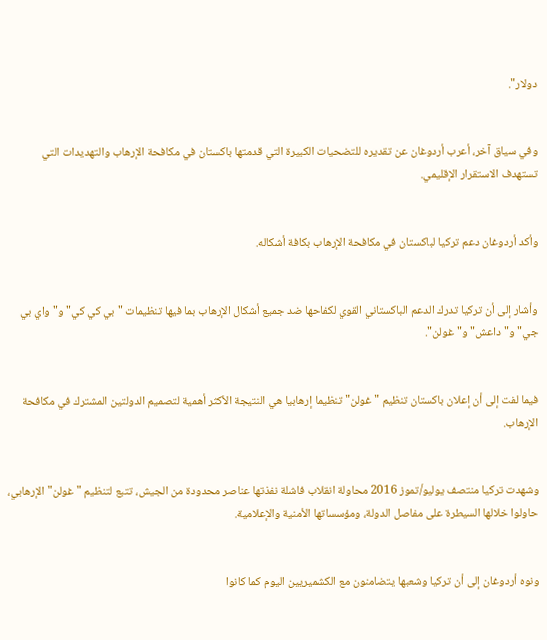دولار".


وفي سياق آخر، أعرب أردوغان عن تقديره للتضحيات الكبيرة التي قدمتها باكستان في مكافحة الإرهاب والتهديدات التي تستهدف الاستقرار الإقليمي.


وأكد أردوغان دعم تركيا لباكستان في مكافحة الإرهاب بكافة أشكاله.


وأشار إلى أن تركيا تدرك الدعم الباكستاني القوي لكفاحها ضد جميع أشكال الإرهاب بما فيها تنظيمات "بي كي كي" و"واي بي جي" و"داعش" و"غولن".


فيما لفت إلى أن إعلان باكستان تنظيم "غولن" تنظيما إرهابيا هي النتيجة الأكثر أهمية لتصميم الدولتين المشترك في مكافحة الإرهاب.


وشهدت تركيا منتصف يوليو/تموز 2016 محاولة انقلاب فاشلة نفذتها عناصر محدودة من الجيش، تتبع لتنظيم "غولن" الإرهابي، حاولوا خلالها السيطرة على مفاصل الدولة، ومؤسساتها الأمنية والإعلامية.


ونوه أردوغان إلى أن تركيا وشعبها يتضامنون مع الكشميريين اليوم كما كانوا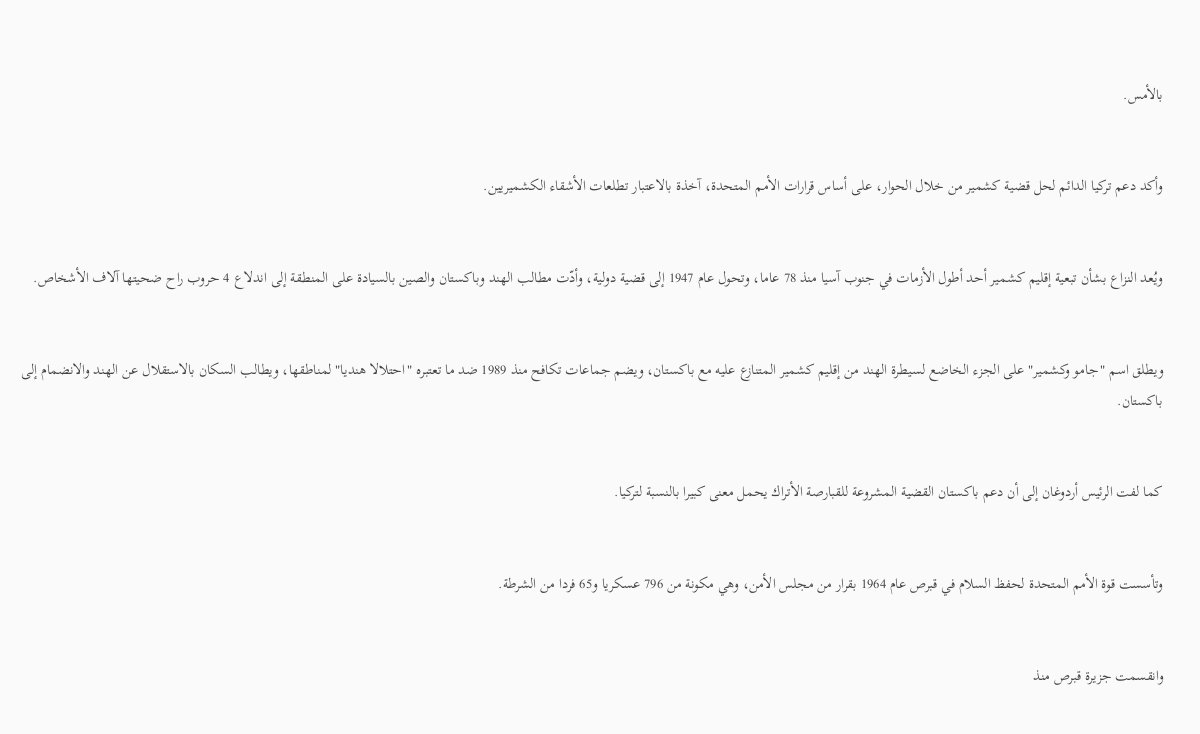بالأمس.


وأكد دعم تركيا الدائم لحل قضية كشمير من خلال الحوار، على أساس قرارات الأمم المتحدة، آخذة بالاعتبار تطلعات الأشقاء الكشميريين.


ويُعد النزاع بشأن تبعية إقليم كشمير أحد أطول الأزمات في جنوب آسيا منذ 78 عاما، وتحول عام 1947 إلى قضية دولية، وأدّت مطالب الهند وباكستان والصين بالسيادة على المنطقة إلى اندلاع 4 حروب راح ضحيتها آلاف الأشخاص.


ويطلق اسم "جامو وكشمير" على الجزء الخاضع لسيطرة الهند من إقليم كشمير المتنازع عليه مع باكستان، ويضم جماعات تكافح منذ 1989 ضد ما تعتبره "احتلالا هنديا" لمناطقها، ويطالب السكان بالاستقلال عن الهند والانضمام إلى باكستان.


كما لفت الرئيس أردوغان إلى أن دعم باكستان القضية المشروعة للقبارصة الأتراك يحمل معنى كبيرا بالنسبة لتركيا.


وتأسست قوة الأمم المتحدة لحفظ السلام في قبرص عام 1964 بقرار من مجلس الأمن، وهي مكونة من 796 عسكريا و65 فردا من الشرطة.


وانقسمت جزيرة قبرص منذ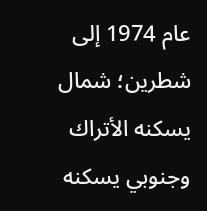عام 1974 إلى شطرين؛ شمال يسكنه الأتراك وجنوبي يسكنه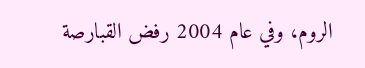الروم، وفي عام 2004 رفض القبارصة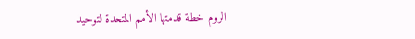الروم خطة قدمتها الأمم المتحدة لتوحيد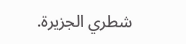شطري الجزيرة.